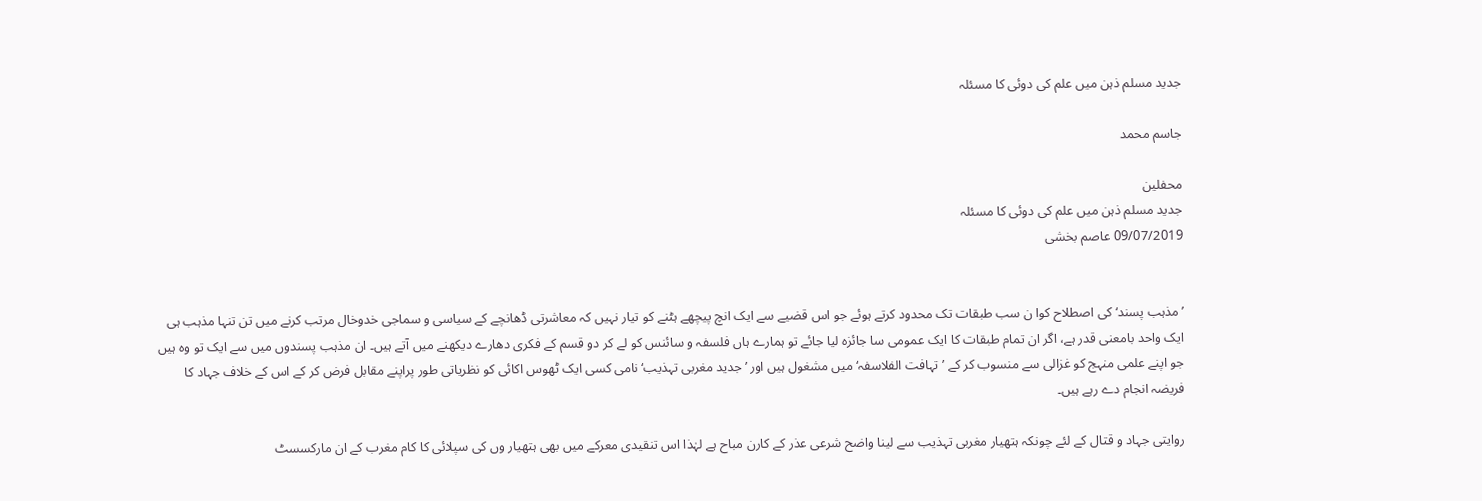جدید مسلم ذہن میں علم کی دوئی کا مسئلہ

جاسم محمد

محفلین
جدید مسلم ذہن میں علم کی دوئی کا مسئلہ
09/07/2019 عاصم بخشی


’مذہب پسند‘ کی اصطلاح کوا ن سب طبقات تک محدود کرتے ہوئے جو اس قضیے سے ایک انچ پیچھے ہٹنے کو تیار نہیں کہ معاشرتی ڈھانچے کے سیاسی و سماجی خدوخال مرتب کرنے میں تن تنہا مذہب ہی ایک واحد بامعنی قدر ہے، اگر ان تمام طبقات کا ایک عمومی سا جائزہ لیا جائے تو ہمارے ہاں فلسفہ و سائنس کو لے کر دو قسم کے فکری دھارے دیکھنے میں آتے ہیں۔ ان مذہب پسندوں میں سے ایک تو وہ ہیں جو اپنے علمی منہج کو غزالی سے منسوب کر کے ’تہافت الفلاسفہ‘ میں مشغول ہیں اور ’جدید مغربی تہذیب‘ نامی کسی ایک ٹھوس اکائی کو نظریاتی طور پراپنے مقابل فرض کر کے اس کے خلاف جہاد کا فریضہ انجام دے رہے ہیں۔

روایتی جہاد و قتال کے لئے چونکہ ہتھیار مغربی تہذیب سے لینا واضح شرعی عذر کے کارن مباح ہے لہٰذا اس تنقیدی معرکے میں بھی ہتھیار وں کی سپلائی کا کام مغرب کے ان مارکسسٹ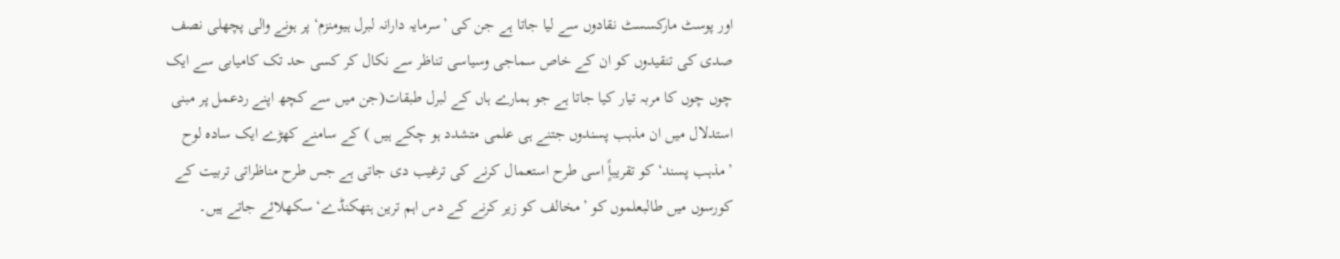اور پوسٹ مارکسسٹ نقادوں سے لیا جاتا ہے جن کی ’سرمایہ دارانہ لبرل ہیومنزم‘ پر ہونے والی پچھلی نصف صدی کی تنقیدوں کو ان کے خاص سماجی وسیاسی تناظر سے نکال کر کسی حد تک کامیابی سے ایک چوں چوں کا مربہ تیار کیا جاتا ہے جو ہمارے ہاں کے لبرل طبقات(جن میں سے کچھ اپنے ردعمل پر مبنی استدلال میں ان مذہب پسندوں جتنے ہی علمی متشدد ہو چکے ہیں ) کے سامنے کھڑے ایک سادہ لوح ’مذہب پسند‘ کو تقریباًٍ اسی طرح استعمال کرنے کی ترغیب دی جاتی ہے جس طرح مناظراتی تربیت کے کورسوں میں طالبعلموں کو ’مخالف کو زیر کرنے کے دس اہم ترین ہتھکنڈے‘ سکھلائے جاتے ہیں۔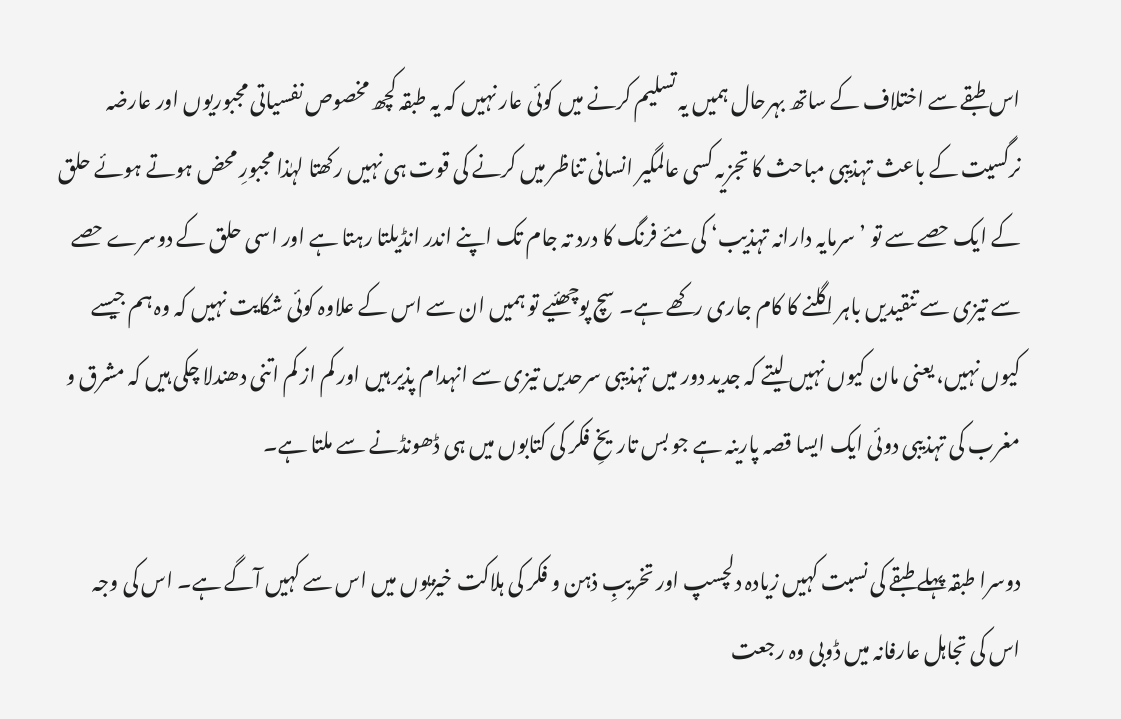اس طبقے سے اختلاف کے ساتھ بہرحال ہمیں یہ تسلیم کرنے میں کوئی عار نہیں کہ یہ طبقہ کچھ مخصوص نفسیاتی مجبوریوں اور عارضہ نرگسیت کے باعث تہذیبی مباحث کا تجزیہ کسی عالمگیر انسانی تناظر میں کرنے کی قوت ہی نہیں رکھتا لہٰذا مجبورِ محض ہوتے ہوئے حلق کے ایک حصے سے تو ’سرمایہ دارانہ تہذیب‘ کی مئے فرنگ کا درد تہ جام تک اپنے اندر انڈیلتا رہتا ہے اور اسی حلق کے دوسرے حصے سے تیزی سے تنقیدیں باہر اگلنے کا کام جاری رکھے ہے۔ سچ پوچھئیے تو ہمیں ان سے اس کے علاوہ کوئی شکایت نہیں کہ وہ ہم جیسے کیوں نہیں، یعنی مان کیوں نہیں لیتے کہ جدید دور میں تہذیبی سرحدیں تیزی سے انہدام پذیر ہیں اور کم از کم اتنی دھندلا چکی ہیں کہ مشرق و مغرب کی تہذیبی دوئی ایک ایسا قصہ پارینہ ہے جو بس تاریخِ فکر کی کتابوں میں ہی ڈھونڈنے سے ملتا ہے۔

دوسرا طبقہ پہلے طبقے کی نسبت کہیں زیادہ دلچسپ اور تخریبِ ذہن و فکر کی ہلاکت خیزیوں میں اس سے کہیں آگے ہے۔ اس کی وجہ اس کی تجاہل عارفانہ میں ڈوبی وہ رجعت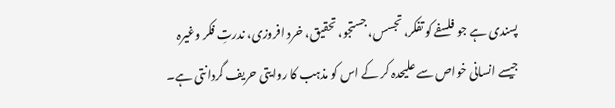پسندی ہے جو فلسفے کو تفکر، تجسس، جستجو، تحقیق، خرد افروزی، ندرتِ فکر وغیرہ جیسے انسانی خواص سے علیحدہ کر کے اس کو مذہب کا روایتی حریف گردانتی ہے۔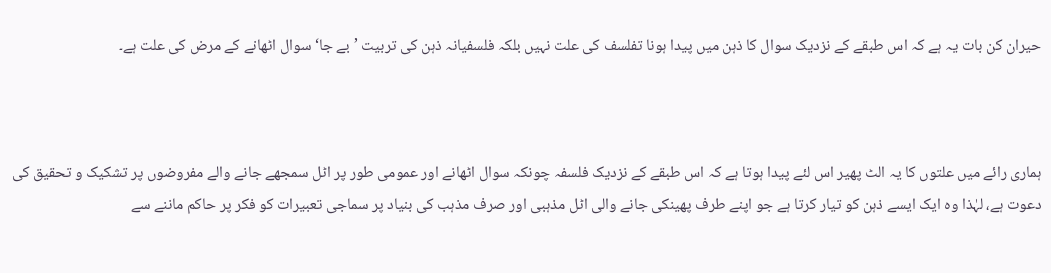حیران کن بات یہ ہے کہ اس طبقے کے نزدیک سوال کا ذہن میں پیدا ہونا تفلسف کی علت نہیں بلکہ فلسفیانہ ذہن کی تربیت ’بے جا‘ سوال اٹھانے کے مرض کی علت ہے۔



ہماری رائے میں علتوں کا یہ الٹ پھیر اس لئے پیدا ہوتا ہے کہ اس طبقے کے نزدیک فلسفہ چونکہ سوال اٹھانے اور عمومی طور پر اٹل سمجھے جانے والے مفروضوں پر تشکیک و تحقیق کی دعوت ہے، لہٰذا وہ ایک ایسے ذہن کو تیار کرتا ہے جو اپنے طرف پھینکی جانے والی اٹل مذہبی اور صرف مذہب کی بنیاد پر سماجی تعبیرات کو فکر پر حاکم ماننے سے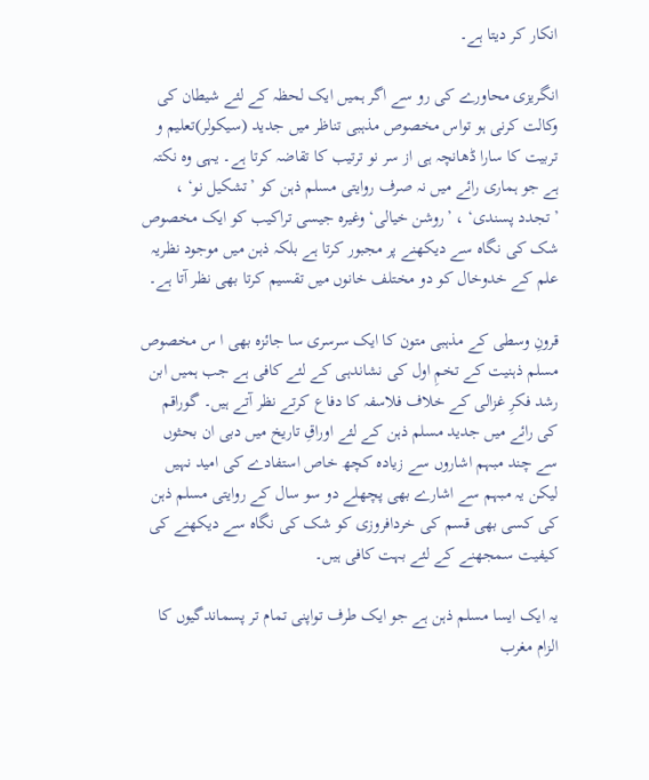انکار کر دیتا ہے۔

انگریزی محاورے کی رو سے اگر ہمیں ایک لحظہ کے لئے شیطان کی وکالت کرنی ہو تواس مخصوص مذہبی تناظر میں جدید (سیکولر)تعلیم و تربیت کا سارا ڈھانچہ ہی از سر نو ترتیب کا تقاضہ کرتا ہے۔ یہی وہ نکتہ ہے جو ہماری رائے میں نہ صرف روایتی مسلم ذہن کو ’تشکیل نو‘ ، ’تجدد پسندی‘ ، ’روشن خیالی‘ وغیرہ جیسی تراکیب کو ایک مخصوص شک کی نگاہ سے دیکھنے پر مجبور کرتا ہے بلکہ ذہن میں موجود نظریہ علم کے خدوخال کو دو مختلف خانوں میں تقسیم کرتا بھی نظر آتا ہے۔

قرونِ وسطی کے مذہبی متون کا ایک سرسری سا جائزہ بھی ا س مخصوص مسلم ذہنیت کے تخمِ اول کی نشاندہی کے لئے کافی ہے جب ہمیں ابن رشد فکرِ غزالی کے خلاف فلاسفہ کا دفاع کرتے نظر آتے ہیں۔ گوراقم کی رائے میں جدید مسلم ذہن کے لئے اوراقِ تاریخ میں دبی ان بحثوں سے چند مبہم اشاروں سے زیادہ کچھ خاص استفادے کی امید نہیں لیکن یہ مبہم سے اشارے بھی پچھلے دو سو سال کے روایتی مسلم ذہن کی کسی بھی قسم کی خردافروزی کو شک کی نگاہ سے دیکھنے کی کیفیت سمجھنے کے لئے بہت کافی ہیں۔

یہ ایک ایسا مسلم ذہن ہے جو ایک طرف تواپنی تمام تر پسماندگیوں کا الزام مغرب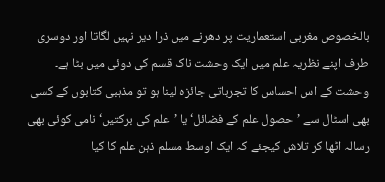بالخصوص مغربی استعماریت پر دھرنے میں ذرا دیر نہیں لگاتا اور دوسری طرف اپنے نظریہ علم میں ایک وحشت ناک قسم کی دوئی میں بٹا ہے۔ وحشت کے اس احساس کا تجرباتی جائزہ لینا ہو تو مذہبی کتابوں کے کسی بھی اسٹال سے ’حصول علم کے فضائل‘ یا ’علم کی برکتیں‘ نامی کوئی بھی رسالہ اٹھا کر تلاش کیجئے کہ ایک اوسط مسلم ذہن علم کا کیا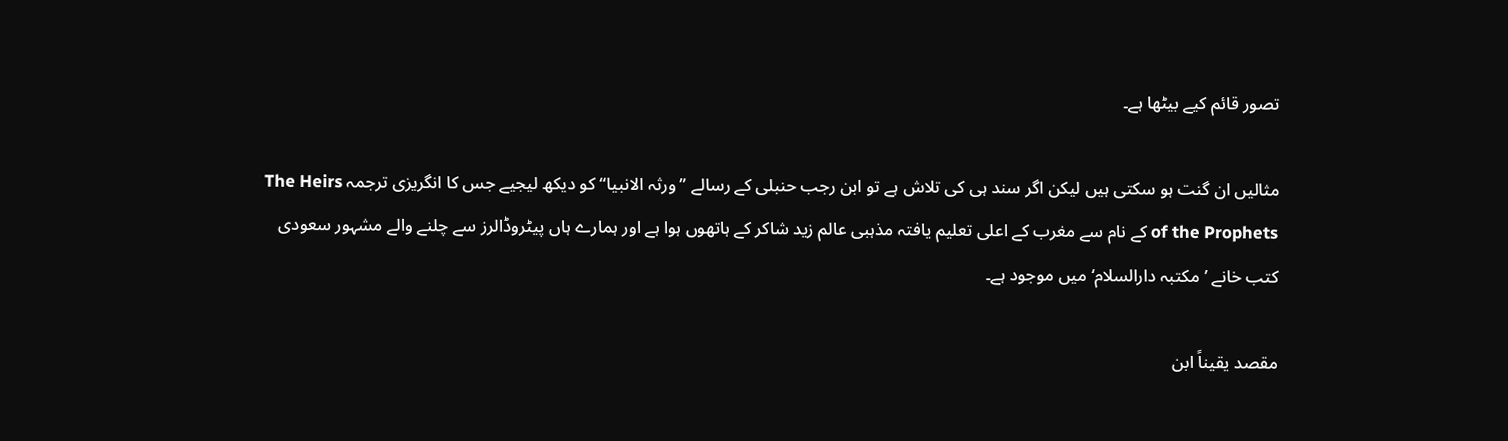تصور قائم کیے بیٹھا ہے۔

مثالیں ان گنت ہو سکتی ہیں لیکن اگر سند ہی کی تلاش ہے تو ابن رجب حنبلی کے رسالے ”ورثہ الانبیا“ کو دیکھ لیجیے جس کا انگریزی ترجمہ The Heirs of the Prophets کے نام سے مغرب کے اعلی تعلیم یافتہ مذہبی عالم زید شاکر کے ہاتھوں ہوا ہے اور ہمارے ہاں پیٹروڈالرز سے چلنے والے مشہور سعودی کتب خانے ’مکتبہ دارالسلام‘ میں موجود ہے۔

مقصد یقیناً ابن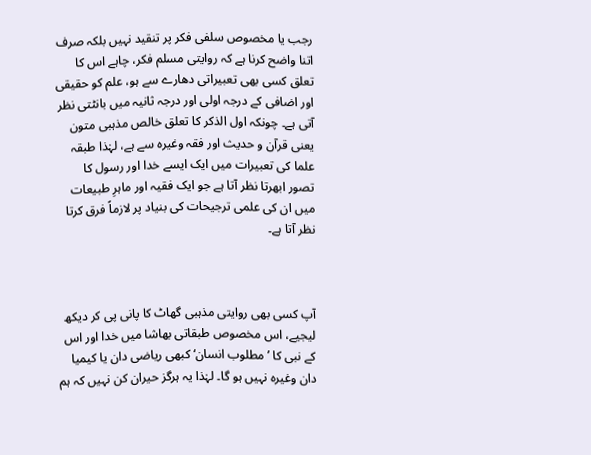رجب یا مخصوص سلفی فکر پر تنقید نہیں بلکہ صرف اتنا واضح کرنا ہے کہ روایتی مسلم فکر، چاہے اس کا تعلق کسی بھی تعبیراتی دھارے سے ہو، علم کو حقیقی اور اضافی کے درجہ اولی اور درجہ ثانیہ میں بانٹتی نظر آتی ہے۔ چونکہ اول الذکر کا تعلق خالص مذہبی متون یعنی قرآن و حدیث اور فقہ وغیرہ سے ہے، لہٰذا طبقہ علما کی تعبیرات میں ایک ایسے خدا اور رسول کا تصور ابھرتا نظر آتا ہے جو ایک فقیہ اور ماہرِ طبیعات میں ان کی علمی ترجیحات کی بنیاد پر لازماً فرق کرتا نظر آتا ہے۔



آپ کسی بھی روایتی مذہبی گھاٹ کا پانی پی کر دیکھ لیجیے، اس مخصوص طبقاتی بھاشا میں خدا اور اس کے نبی کا ’مطلوب انسان‘ کبھی ریاضی دان یا کیمیا دان وغیرہ نہیں ہو گا۔ لہٰذا یہ ہرگز حیران کن نہیں کہ ہم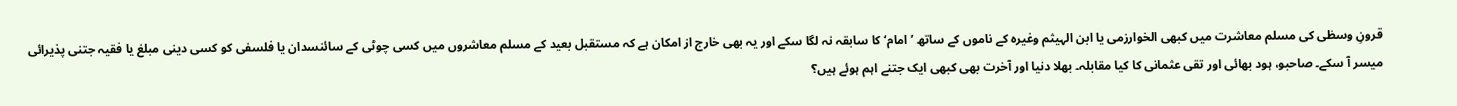قرونِ وسطٰی کی مسلم معاشرت میں کبھی الخوارزمی یا ابن الہیثم وغیرہ کے ناموں کے ساتھ ’امام‘ کا سابقہ نہ لگا سکے اور یہ بھی خارج از امکان ہے کہ مستقبل بعید کے مسلم معاشروں میں کسی چوٹی کے سائنسدان یا فلسفی کو کسی دینی مبلغ یا فقیہ جتنی پذیرائی میسر آ سکے۔ صاحبو، ہود بھائی اور تقی عثمانی کا کیا مقابلہ۔ بھلا دنیا اور آخرت بھی کبھی ایک جتنے اہم ہوئے ہیں؟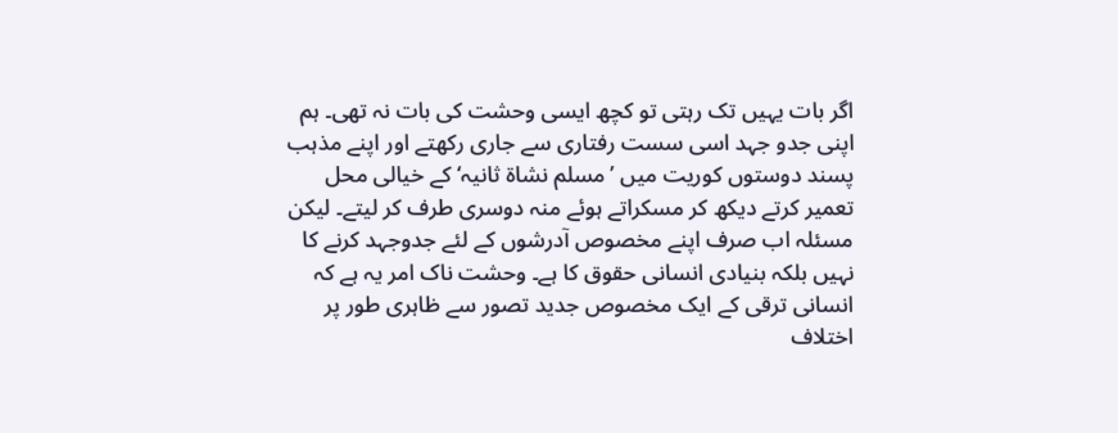اگر بات یہیں تک رہتی تو کچھ ایسی وحشت کی بات نہ تھی۔ ہم اپنی جدو جہد اسی سست رفتاری سے جاری رکھتے اور اپنے مذہب پسند دوستوں کوریت میں ’مسلم نشاة ثانیہ‘ کے خیالی محل تعمیر کرتے دیکھ کر مسکراتے ہوئے منہ دوسری طرف کر لیتے۔ لیکن مسئلہ اب صرف اپنے مخصوص آدرشوں کے لئے جدوجہد کرنے کا نہیں بلکہ بنیادی انسانی حقوق کا ہے۔ وحشت ناک امر یہ ہے کہ انسانی ترقی کے ایک مخصوص جدید تصور سے ظاہری طور پر اختلاف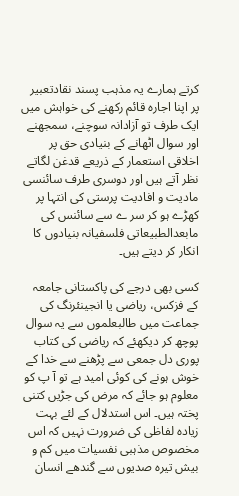کرتے ہمارے یہ مذہب پسند نقادتعبیر پر اپنا اجارہ قائم رکھنے کی خواہش میں ایک طرف تو آزادانہ سوچنے، سمجھنے اور سوال اٹھانے کے بنیادی حق پر اخلاقی استعمار کے ذریعے قدغن لگاتے نظر آتے ہیں اور دوسری طرف سائنسی مادیت و افادیت پرستی کی انتہا پر کھڑے ہو کر سر ے سے سائنس کی مابعدالطبیعاتی فلسفیانہ بنیادوں کا انکار کر دیتے ہیں۔

کسی بھی درجے کی پاکستانی جامعہ کے فزکس، ریاضی یا انجینئرنگ کی جماعت میں طالبعلموں سے یہ سوال پوچھ کر دیکھئے کہ ریاضی کی کتاب پوری دل جمعی سے پڑھنے سے خدا کے خوش ہونے کی کوئی امید ہے تو آ پ کو معلوم ہو جائے کہ مرض کی جڑیں کتنی پختہ ہیں۔ اس استدلال کے لئے بہت زیادہ لفاظی کی ضرورت نہیں کہ اس مخصوص مذہبی نفسیات میں کم و بیش تیرہ صدیوں سے گندھے انسان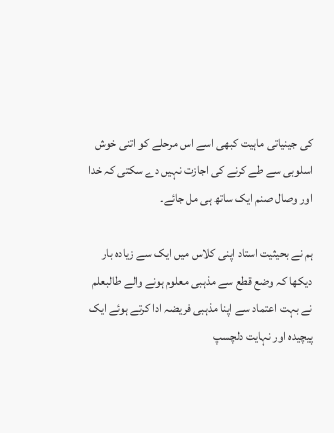کی جینیاتی ماہیت کبھی اسے اس مرحلے کو اتنی خوش اسلوبی سے طے کرنے کی اجازت نہیں دے سکتی کہ خدا اور وصال صنم ایک ساتھ ہی مل جائے۔

ہم نے بحیثیت استاد اپنی کلاس میں ایک سے زیادہ بار دیکھا کہ وضع قطع سے مذہبی معلوم ہونے والے طالبعلم نے بہت اعتماد سے اپنا مذہبی فریضہ ادا کرتے ہوئے ایک پیچیدہ اور نہایت دلچسپ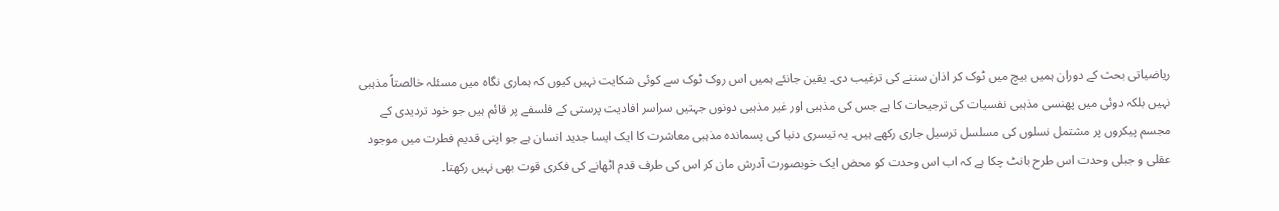ریاضیاتی بحث کے دوران ہمیں بیچ میں ٹوک کر اذان سننے کی ترغیب دی۔ یقین جانئے ہمیں اس روک ٹوک سے کوئی شکایت نہیں کیوں کہ ہماری نگاہ میں مسئلہ خالصتاً مذہبی نہیں بلکہ دوئی میں پھنسی مذہبی نفسیات کی ترجیحات کا ہے جس کی مذہبی اور غیر مذہبی دونوں جہتیں سراسر افادیت پرستی کے فلسفے پر قائم ہیں جو خود تردیدی کے مجسم پیکروں پر مشتمل نسلوں کی مسلسل ترسیل جاری رکھے ہیں۔ یہ تیسری دنیا کی پسماندہ مذہبی معاشرت کا ایک ایسا جدید انسان ہے جو اپنی قدیم فطرت میں موجود عقلی و جبلی وحدت اس طرح بانٹ چکا ہے کہ اب اس وحدت کو محض ایک خوبصورت آدرش مان کر اس کی طرف قدم اٹھانے کی فکری قوت بھی نہیں رکھتا۔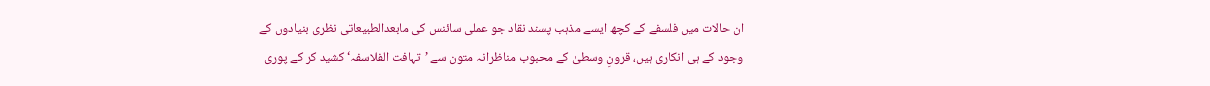ان حالات میں فلسفے کے کچھ ایسے مذہب پسند نقاد جو عملی سائنس کی مابعدالطبیعاتی نظری بنیادوں کے وجود کے ہی انکاری ہیں، قرونِ وسطیٰ کے محبوب مناظرانہ متون سے ’تہافت الفلاسفہ‘ کشید کر کے پوری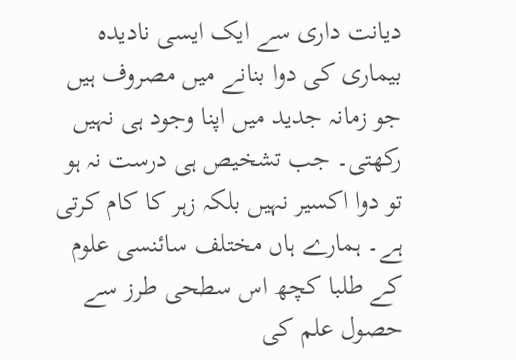دیانت داری سے ایک ایسی نادیدہ بیماری کی دوا بنانے میں مصروف ہیں جو زمانہ جدید میں اپنا وجود ہی نہیں رکھتی۔ جب تشخیص ہی درست نہ ہو تو دوا اکسیر نہیں بلکہ زہر کا کام کرتی ہے۔ ہمارے ہاں مختلف سائنسی علوم کے طلبا کچھ اس سطحی طرز سے حصول علم کی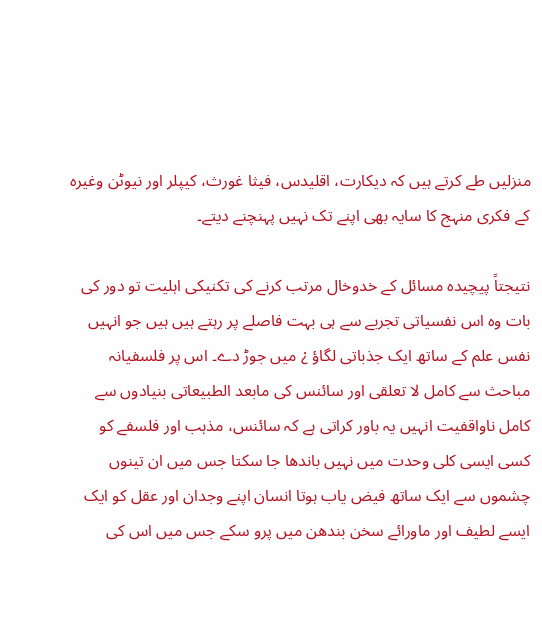منزلیں طے کرتے ہیں کہ دیکارت، اقلیدس، فیثا غورث، کیپلر اور نیوٹن وغیرہ کے فکری منہج کا سایہ بھی اپنے تک نہیں پہنچنے دیتے۔

نتیجتاً پیچیدہ مسائل کے خدوخال مرتب کرنے کی تکنیکی اہلیت تو دور کی بات وہ اس نفسیاتی تجربے سے ہی بہت فاصلے پر رہتے ہیں ہیں جو انہیں نفس علم کے ساتھ ایک جذباتی لگاؤ ¿ میں جوڑ دے۔ اس پر فلسفیانہ مباحث سے کامل لا تعلقی اور سائنس کی مابعد الطبیعاتی بنیادوں سے کامل ناواقفیت انہیں یہ باور کراتی ہے کہ سائنس، مذہب اور فلسفے کو کسی ایسی کلی وحدت میں نہیں باندھا جا سکتا جس میں ان تینوں چشموں سے ایک ساتھ فیض یاب ہوتا انسان اپنے وجدان اور عقل کو ایک ایسے لطیف اور ماورائے سخن بندھن میں پرو سکے جس میں اس کی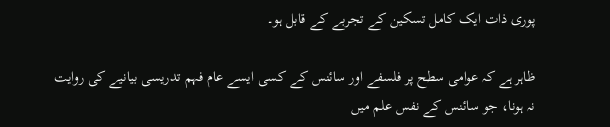پوری ذات ایک کامل تسکین کے تجربے کے قابل ہو۔

ظاہر ہے کہ عوامی سطح پر فلسفے اور سائنس کے کسی ایسے عام فہم تدریسی بیانیے کی روایت نہ ہونا، جو سائنس کے نفس علم میں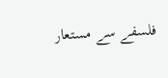فلسفے سے مستعار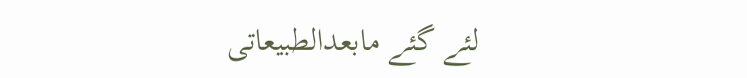لئے گئے مابعدالطبیعاتی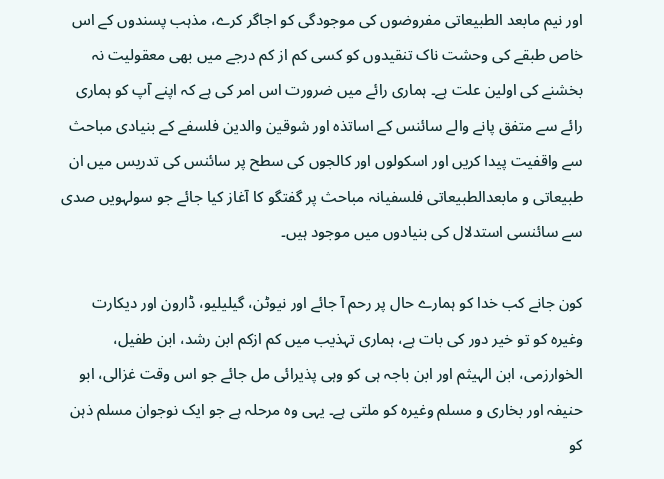اور نیم مابعد الطبیعاتی مفروضوں کی موجودگی کو اجاگر کرے، مذہب پسندوں کے اس خاص طبقے کی وحشت ناک تنقیدوں کو کسی کم از کم درجے میں بھی معقولیت نہ بخشنے کی اولین علت ہے۔ ہماری رائے میں ضرورت اس امر کی ہے کہ اپنے آپ کو ہماری رائے سے متفق پانے والے سائنس کے اساتذہ اور شوقین والدین فلسفے کے بنیادی مباحث سے واقفیت پیدا کریں اور اسکولوں اور کالجوں کی سطح پر سائنس کی تدریس میں ان طبیعاتی و مابعدالطبیعاتی فلسفیانہ مباحث پر گفتگو کا آغاز کیا جائے جو سولہویں صدی سے سائنسی استدلال کی بنیادوں میں موجود ہیں۔

کون جانے کب خدا کو ہمارے حال پر رحم آ جائے اور نیوٹن، گیلیلیو، ڈارون اور دیکارت وغیرہ کو تو خیر دور کی بات ہے، ہماری تہذیب میں کم ازکم ابن رشد، ابن طفیل، الخوارزمی، ابن الہیثم اور ابن باجہ ہی کو وہی پذیرائی مل جائے جو اس وقت غزالی، ابو حنیفہ اور بخاری و مسلم وغیرہ کو ملتی ہے۔ یہی وہ مرحلہ ہے جو ایک نوجوان مسلم ذہن کو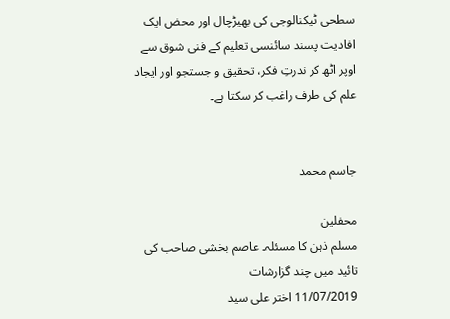سطحی ٹیکنالوجی کی بھیڑچال اور محض ایک افادیت پسند سائنسی تعلیم کے فنی شوق سے اوپر اٹھ کر ندرتِ فکر، تحقیق و جستجو اور ایجاد علم کی طرف راغب کر سکتا ہے۔


جاسم محمد

محفلین
مسلم ذہن کا مسئلہ۔ عاصم بخشی صاحب کی تائید میں چند گزارشات
11/07/2019 اختر علی سید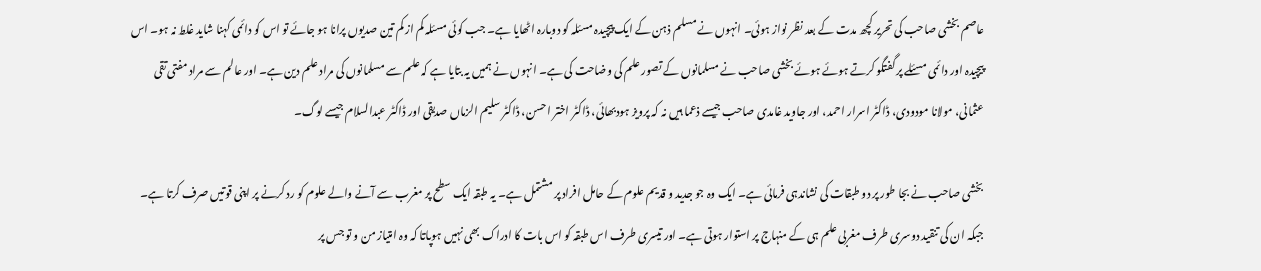عاصم بخشی صاحب کی تحریر کچھ مدت کے بعد نظر نواز ہوئی۔ انہوں نے مسلم ذہن کے ایک پیچیدہ مسئلہ کو دوبارہ اٹھایا ہے۔ جب کوئی مسئلہ کم از کم تین صدیوں پرانا ہو جائے تو اس کو دائمی کہنا شاید غلط نہ ہو۔ اس پیچیدہ اور دائمی مسئلے پر گفتگو کرتے ہوئے ہوئے بخشی صاحب نے مسلمانوں کے تصور علم کی وضاحت کی ہے۔ انہوں نے ہمیں یہ بتایا ہے کہ علم سے مسلمانوں کی مراد علم دین ہے۔ اور عالم سے مراد مفتی تقی عثمانی، مولانا مودودی، ڈاکٹر اسرار احمد، اور جاوید غامدی صاحب جیسے ذعما ہیں نہ کہ پرویز ہودبھائی، ڈاکٹر اختر احسن، ڈاکٹر سلیم الزماں صدیقی اور ڈاکٹر عبدالسلام جیسے لوگ۔

بخشی صاحب نے بجا طور پر دو طبقات کی نشاندہی فرمائی ہے۔ ایک وہ جو جدید و قدیم علوم کے حامل افراد پر مشتمل ہے۔ یہ طبقہ ایک سطح پر مغرب سے آنے والے علوم کو رد کرنے پر اپنی قوتیں صرف کرتا ہے۔ جبکہ ان کی تنقید دوسری طرف مغربی علم ہی کے منہاج پر استوار ہوتی ہے۔ اور تیسری طرف اس طبقہ کو اس بات کا ادراک بھی نہیں ہوپاتا کہ وہ امتیاز من و تو جس پر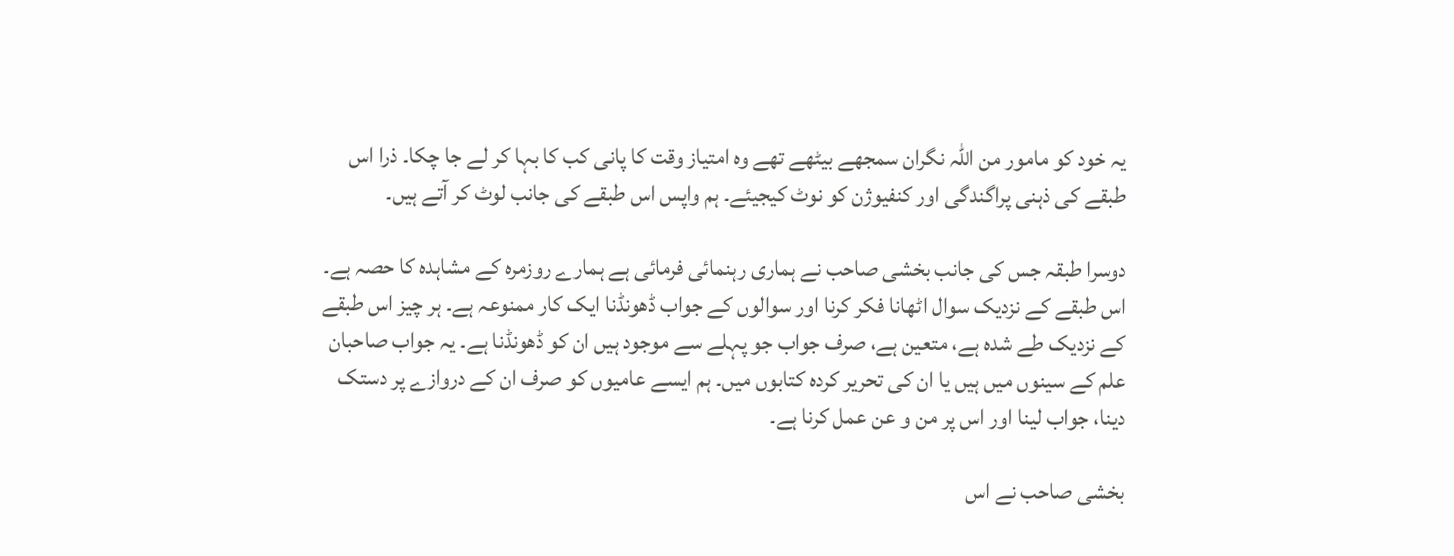یہ خود کو مامور من اللہ نگران سمجھے بیٹھے تھے وہ امتیاز وقت کا پانی کب کا بہا کر لے جا چکا۔ ذرا اس طبقے کی ذہنی پراگندگی اور کنفیوژن کو نوٹ کیجیئے۔ ہم واپس اس طبقے کی جانب لوٹ کر آتے ہیں۔

دوسرا طبقہ جس کی جانب بخشی صاحب نے ہماری رہنمائی فرمائی ہے ہمارے روزمرہ کے مشاہدہ کا حصہ ہے۔ اس طبقے کے نزدیک سوال اٹھانا فکر کرنا اور سوالوں کے جواب ڈھونڈنا ایک کار ممنوعہ ہے۔ ہر چیز اس طبقے کے نزدیک طے شدہ ہے، متعین ہے، صرف جواب جو پہلے سے موجود ہیں ان کو ڈھونڈنا ہے۔ یہ جواب صاحبان علم کے سینوں میں ہیں یا ان کی تحریر کردہ کتابوں میں۔ ہم ایسے عامیوں کو صرف ان کے دروازے پر دستک دینا، جواب لینا اور اس پر من و عن عمل کرنا ہے۔

بخشی صاحب نے اس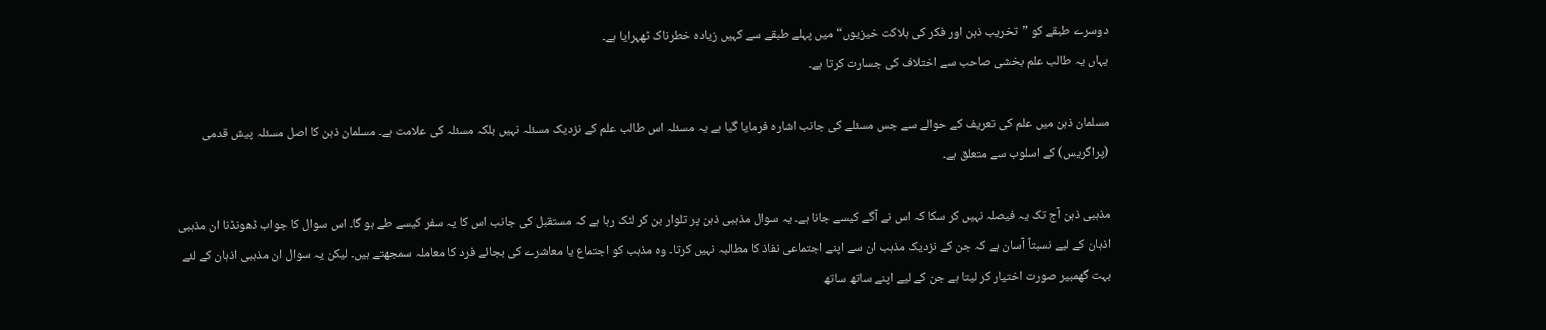دوسرے طبقے کو ”تخریب ذہن اور فکر کی ہلاکت خیزیوں“ میں پہلے طبقے سے کہیں زیادہ خطرناک ٹھہرایا ہے۔
یہاں یہ طالب علم بخشی صاحب سے اختلاف کی جسارت کرتا ہے۔

مسلمان ذہن میں علم کی تعریف کے حوالے سے جس مسئلے کی جانب اشارہ فرمایا گیا ہے یہ مسئلہ اس طالب علم کے نزدیک مسئلہ نہیں بلکہ مسئلہ کی علامت ہے۔ مسلمان ذہن کا اصل مسئلہ پیش قدمی (پراگریس) کے اسلوب سے متعلق ہے۔

مذہبی ذہن آج تک یہ فیصلہ نہیں کر سکا کہ اس نے آگے کیسے جانا ہے۔ یہ سوال مذہبی ذہن پر تلوار بن کر لٹک رہا ہے کہ مستقبل کی جانب اس کا یہ سفر کیسے طے ہو گا۔ اس سوال کا جواب ڈھونڈنا ان مذہبی اذہان کے لیے نسبتاً آسان ہے کہ جن کے نزدیک مذہب ان سے اپنے اجتماعی نفاذ کا مطالبہ نہیں کرتا۔ وہ مذہب کو اجتماع یا معاشرے کی بجائے فرد کا معاملہ سمجھتے ہیں۔ لیکن یہ سوال ان مذہبی اذہان کے لئے بہت گھمبیر صورت اختیار کر لیتا ہے جن کے لیے اپنے ساتھ ساتھ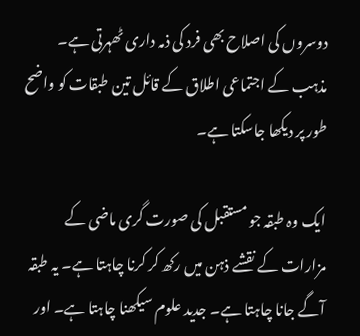دوسروں کی اصلاح بھی فرد کی ذمہ داری ٹھہرتی ہے۔ مذہب کے اجتماعی اطلاق کے قائل تین طبقات کو واضح طور پر دیکھا جاسکتا ہے۔

ایک وہ طبقہ جو مستقبل کی صورت گری ماضی کے مزارات کے نقشے ذہن میں رکھ کر کرنا چاہتا ہے۔ یہ طبقہ آگے جانا چاہتا ہے۔ جدید علوم سیکھنا چاہتا ہے۔ اور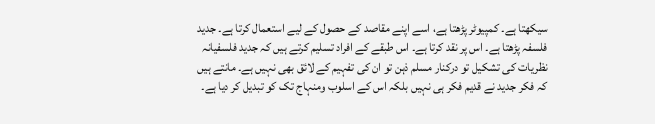سیکھتا ہے۔ کمپیوٹر پڑھتا ہے، اسے اپنے مقاصد کے حصول کے لیے استعمال کرتا ہے۔ جدید فلسفہ پڑھتا ہے۔ اس پر نقد کرتا ہے۔ اس طبقے کے افراد تسلیم کرتے ہیں کہ جدید فلسفیانہ نظریات کی تشکیل تو درکنار مسلم ذہن تو ان کی تفہیم کے لائق بھی نہیں ہے۔ مانتے ہیں کہ فکر جدید نے قدیم فکر ہی نہیں بلکہ اس کے اسلوب ومنہاج تک کو تبدیل کر دیا ہے۔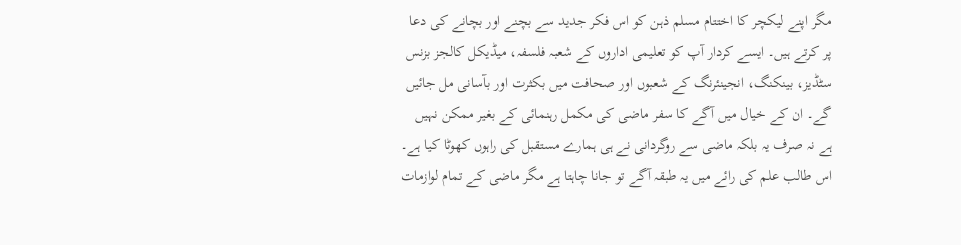مگر اپنے لیکچر کا اختتام مسلم ذہن کو اس فکر جدید سے بچنے اور بچانے کی دعا پر کرتے ہیں۔ ایسے کردار آپ کو تعلیمی اداروں کے شعبہ فلسفہ، میڈیکل کالجز بزنس سٹڈیز، بینکنگ، انجینئرنگ کے شعبوں اور صحافت میں بکثرت اور بآسانی مل جائیں گے۔ ان کے خیال میں آگے کا سفر ماضی کی مکمل رہنمائی کے بغیر ممکن نہیں ہے نہ صرف یہ بلکہ ماضی سے روگردانی نے ہی ہمارے مستقبل کی راہوں کھوٹا کیا ہے۔ اس طالب علم کی رائے میں یہ طبقہ آگے تو جانا چاہتا ہے مگر ماضی کے تمام لوازمات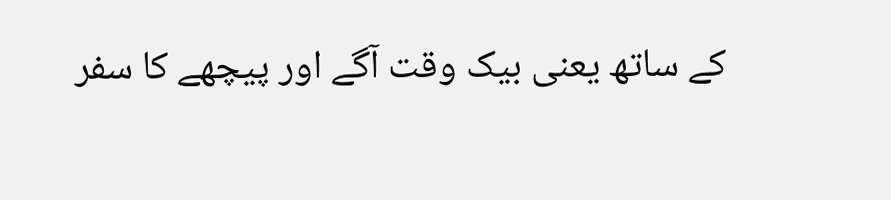کے ساتھ یعنی بیک وقت آگے اور پیچھے کا سفر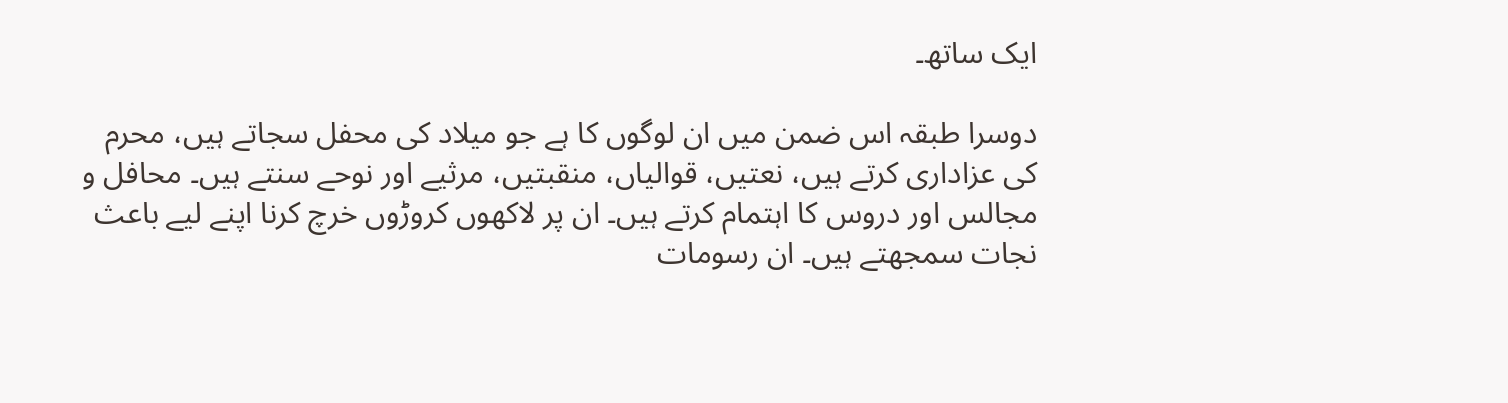ایک ساتھ۔

دوسرا طبقہ اس ضمن میں ان لوگوں کا ہے جو میلاد کی محفل سجاتے ہیں، محرم کی عزاداری کرتے ہیں، نعتیں، قوالیاں، منقبتیں، مرثیے اور نوحے سنتے ہیں۔ محافل و مجالس اور دروس کا اہتمام کرتے ہیں۔ ان پر لاکھوں کروڑوں خرچ کرنا اپنے لیے باعث نجات سمجھتے ہیں۔ ان رسومات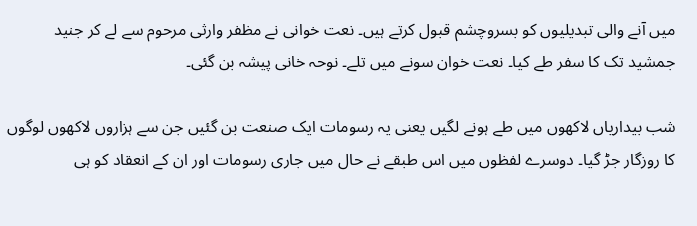میں آنے والی تبدیلیوں کو بسروچشم قبول کرتے ہیں۔ نعت خوانی نے مظفر وارثی مرحوم سے لے کر جنید جمشید تک کا سفر طے کیا۔ نعت خوان سونے میں تلے۔ نوحہ خانی پیشہ بن گئی۔

شب بیداریاں لاکھوں میں طے ہونے لگیں یعنی یہ رسومات ایک صنعت بن گئیں جن سے ہزاروں لاکھوں لوگوں کا روزگار جڑ گیا۔ دوسرے لفظوں میں اس طبقے نے حال میں جاری رسومات اور ان کے انعقاد کو ہی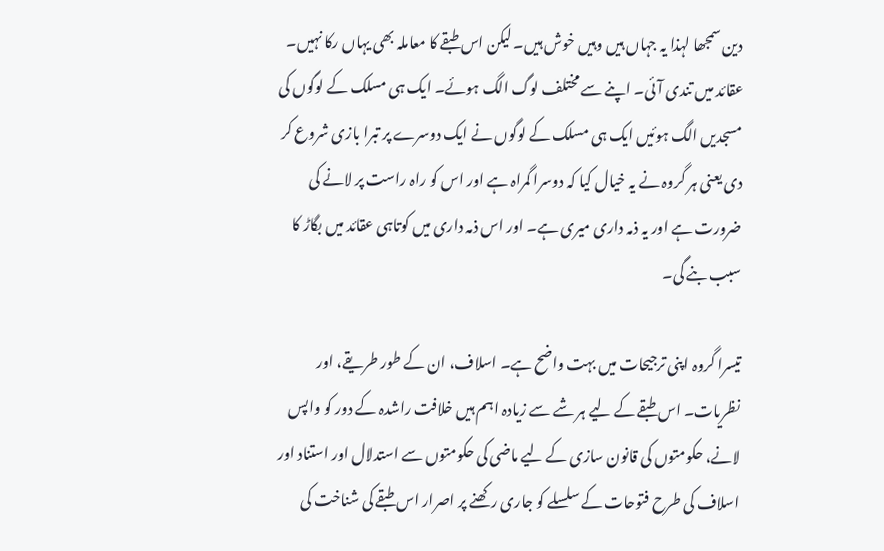دین سمجھا لہذا یہ جہاں ہیں وہیں خوش ہیں۔ لیکن اس طبقے کا معاملہ بھی یہاں رکا نہیں۔ عقائد میں تندی آئی۔ اپنے سے مختلف لوگ الگ ہوئے۔ ایک ہی مسلک کے لوگوں کی مسجدیں الگ ہوئیں ایک ہی مسلک کے لوگوں نے ایک دوسرے پر تبرا بازی شروع کر دی یعنی ہر گروہ نے یہ خیال کیا کہ دوسرا گمراہ ہے اور اس کو راہ راست پر لانے کی ضرورت ہے اور یہ ذمہ داری میری ہے۔ اور اس ذمہ داری میں کوتاہی عقائد میں بگاڑ کا سبب بنے گی۔

تیسرا گروہ اپنی ترجیحات میں بہت واضح ہے۔ اسلاف، ان کے طور طریقے، اور نظریات۔ اس طبقے کے لیے ہر شے سے زیادہ اہم ہیں خلافت راشدہ کے دور کو واپس لانے، حکومتوں کی قانون سازی کے لیے ماضی کی حکومتوں سے استدلال اور استناد اور اسلاف کی طرح فتوحات کے سلسلے کو جاری رکھنے پر اصرار اس طبقے کی شناخت کی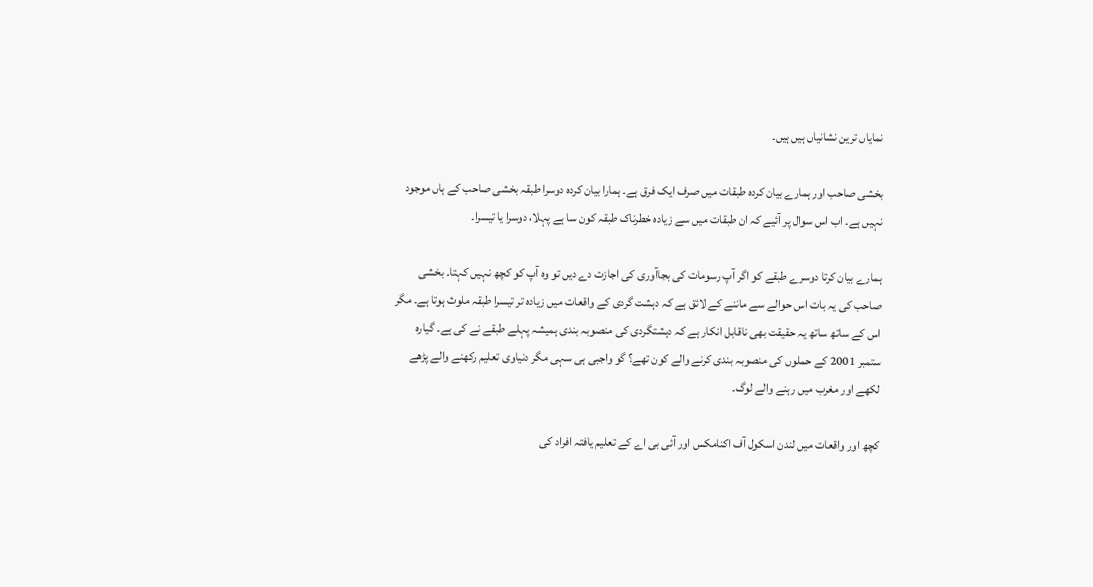نمایاں ترین نشانیاں ہیں ہیں۔

بخشی صاحب اور ہمارے بیان کردہ طبقات میں صرف ایک فرق ہے۔ ہمارا بیان کردہ دوسرا طبقہ بخشی صاحب کے ہاں موجود نہیں ہے۔ اب اس سوال پر آئیے کہ ان طبقات میں سے زیادہ خطرناک طبقہ کون سا ہے پہلا، دوسرا یا تیسرا۔

ہمارے بیان کرتا دوسرے طبقے کو اگر آپ رسومات کی بجاآوری کی اجازت دے دیں تو وہ آپ کو کچھ نہیں کہتا۔ بخشی صاحب کی یہ بات اس حوالے سے ماننے کے لائق ہے کہ دہشت گردی کے واقعات میں زیادہ تر تیسرا طبقہ ملوث ہوتا ہے۔ مگر اس کے ساتھ ساتھ یہ حقیقت بھی ناقابل انکار ہے کہ دہشتگردی کی منصوبہ بندی ہمیشہ پہلے طبقے نے کی ہے۔ گیارہ ستمبر 2001 کے حملوں کی منصوبہ بندی کرنے والے کون تھے؟ گو واجبی ہی سہی مگر دنیاوی تعلیم رکھنے والے پڑھے لکھے اور مغرب میں رہنے والے لوگ۔

کچھ اور واقعات میں لندن اسکول آف اکنامکس اور آئی بی اے کے تعلیم یافتہ افراد کی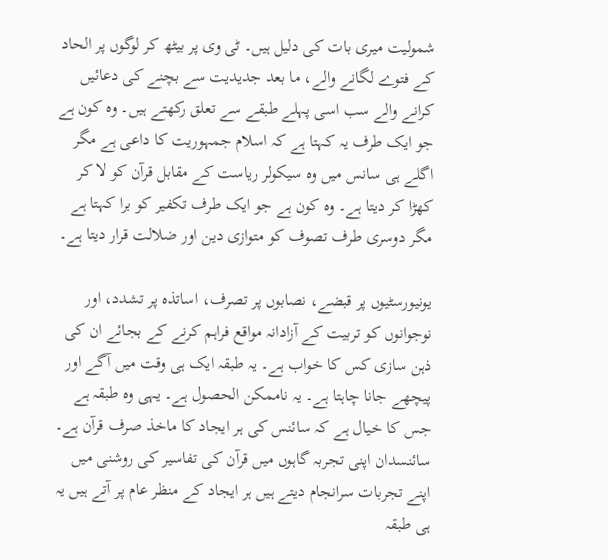شمولیت میری بات کی دلیل ہیں۔ ٹی وی پر بیٹھ کر لوگوں پر الحاد کے فتوے لگانے والے، ما بعد جدیدیت سے بچنے کی دعائیں کرانے والے سب اسی پہلے طبقے سے تعلق رکھتے ہیں۔ وہ کون ہے جو ایک طرف یہ کہتا ہے کہ اسلام جمہوریت کا داعی ہے مگر اگلے ہی سانس میں وہ سیکولر ریاست کے مقابل قرآن کو لا کر کھڑا کر دیتا ہے۔ وہ کون ہے جو ایک طرف تکفیر کو برا کہتا ہے مگر دوسری طرف تصوف کو متوازی دین اور ضلالت قرار دیتا ہے۔

یونیورسٹیوں پر قبضے، نصابوں پر تصرف، اساتذہ پر تشدد، اور نوجوانوں کو تربیت کے آزادانہ مواقع فراہم کرنے کے بجائے ان کی ذہن سازی کس کا خواب ہے۔ یہ طبقہ ایک ہی وقت میں آگے اور پیچھے جانا چاہتا ہے۔ یہ ناممکن الحصول ہے۔ یہی وہ طبقہ ہے جس کا خیال ہے کہ سائنس کی ہر ایجاد کا ماخذ صرف قرآن ہے۔ سائنسدان اپنی تجربہ گاہوں میں قرآن کی تفاسیر کی روشنی میں اپنے تجربات سرانجام دیتے ہیں ہر ایجاد کے منظر عام پر آتے ہیں یہ ہی طبقہ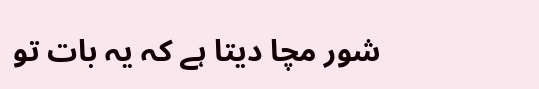شور مچا دیتا ہے کہ یہ بات تو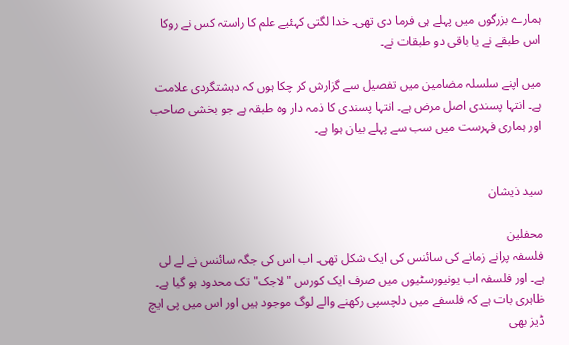ہمارے بزرگوں میں پہلے ہی فرما دی تھی۔ خدا لگتی کہئیے علم کا راستہ کس نے روکا اس طبقے نے یا باقی دو طبقات نے۔

میں اپنے سلسلہ مضامین میں تفصیل سے گزارش کر چکا ہوں کہ دہشتگردی علامت ہے۔ انتہا پسندی اصل مرض ہے۔ انتہا پسندی کا ذمہ دار وہ طبقہ ہے جو بخشی صاحب اور ہماری فہرست میں سب سے پہلے بیان ہوا ہے۔


سید ذیشان

محفلین
فلسفہ پرانے زمانے کی سائنس کی ایک شکل تھی۔ اب اس کی جگہ سائنس نے لے لی ہے۔ اور فلسفہ اب یونیورسٹیوں میں صرف ایک کورس "لاجک" تک محدود ہو گیا ہے۔ ظاہری بات ہے کہ فلسفے میں دلچسپی رکھنے والے لوگ موجود ہیں اور اس میں پی ایچ ڈیز بھی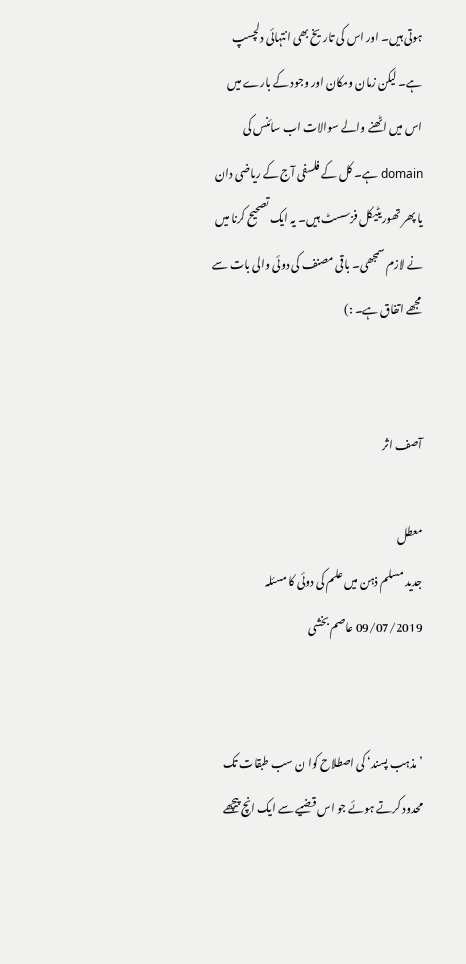ہوتی ہیں۔ اور اس کی تاریخ بھی انتہائی دلچسپ ہے۔ لیکن زمان ومکان اور وجود کے بارے میں اس میں اٹھنے والے سوالات اب سائنس کی domain ہے۔ کل کے فلسفی آج کے ریاضی دان یا پھر تھوریٹیکل فزسسٹ ہیں۔ یہ ایک تصحیح کرنا میں نے لازم سمجھی۔ باقی مصنف کی دوئی والی بات سے مجھے اتفاق ہے۔ :)


آصف اثر

معطل
جدید مسلم ذہن میں علم کی دوئی کا مسئلہ
09/07/2019 عاصم بخشی


’مذہب پسند‘ کی اصطلاح کوا ن سب طبقات تک محدود کرتے ہوئے جو اس قضیے سے ایک انچ پیچھے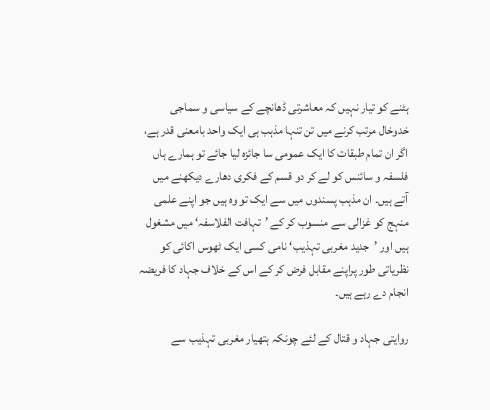ہٹنے کو تیار نہیں کہ معاشرتی ڈھانچے کے سیاسی و سماجی خدوخال مرتب کرنے میں تن تنہا مذہب ہی ایک واحد بامعنی قدر ہے، اگر ان تمام طبقات کا ایک عمومی سا جائزہ لیا جائے تو ہمارے ہاں فلسفہ و سائنس کو لے کر دو قسم کے فکری دھارے دیکھنے میں آتے ہیں۔ ان مذہب پسندوں میں سے ایک تو وہ ہیں جو اپنے علمی منہج کو غزالی سے منسوب کر کے ’تہافت الفلاسفہ‘ میں مشغول ہیں اور ’جدید مغربی تہذیب‘ نامی کسی ایک ٹھوس اکائی کو نظریاتی طور پراپنے مقابل فرض کر کے اس کے خلاف جہاد کا فریضہ انجام دے رہے ہیں۔

روایتی جہاد و قتال کے لئے چونکہ ہتھیار مغربی تہذیب سے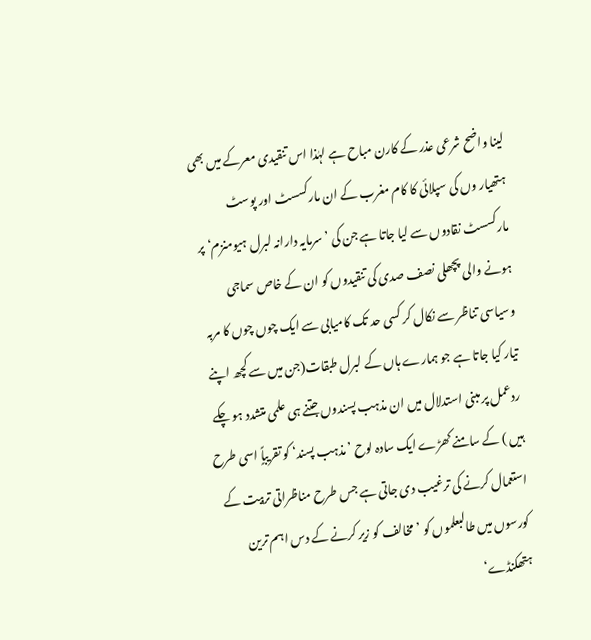لینا واضح شرعی عذر کے کارن مباح ہے لہٰذا اس تنقیدی معرکے میں بھی ہتھیار وں کی سپلائی کا کام مغرب کے ان مارکسسٹ اور پوسٹ مارکسسٹ نقادوں سے لیا جاتا ہے جن کی ’سرمایہ دارانہ لبرل ہیومنزم‘ پر ہونے والی پچھلی نصف صدی کی تنقیدوں کو ان کے خاص سماجی وسیاسی تناظر سے نکال کر کسی حد تک کامیابی سے ایک چوں چوں کا مربہ تیار کیا جاتا ہے جو ہمارے ہاں کے لبرل طبقات(جن میں سے کچھ اپنے ردعمل پر مبنی استدلال میں ان مذہب پسندوں جتنے ہی علمی متشدد ہو چکے ہیں ) کے سامنے کھڑے ایک سادہ لوح ’مذہب پسند‘ کو تقریباًٍ اسی طرح استعمال کرنے کی ترغیب دی جاتی ہے جس طرح مناظراتی تربیت کے کورسوں میں طالبعلموں کو ’مخالف کو زیر کرنے کے دس اہم ترین ہتھکنڈے‘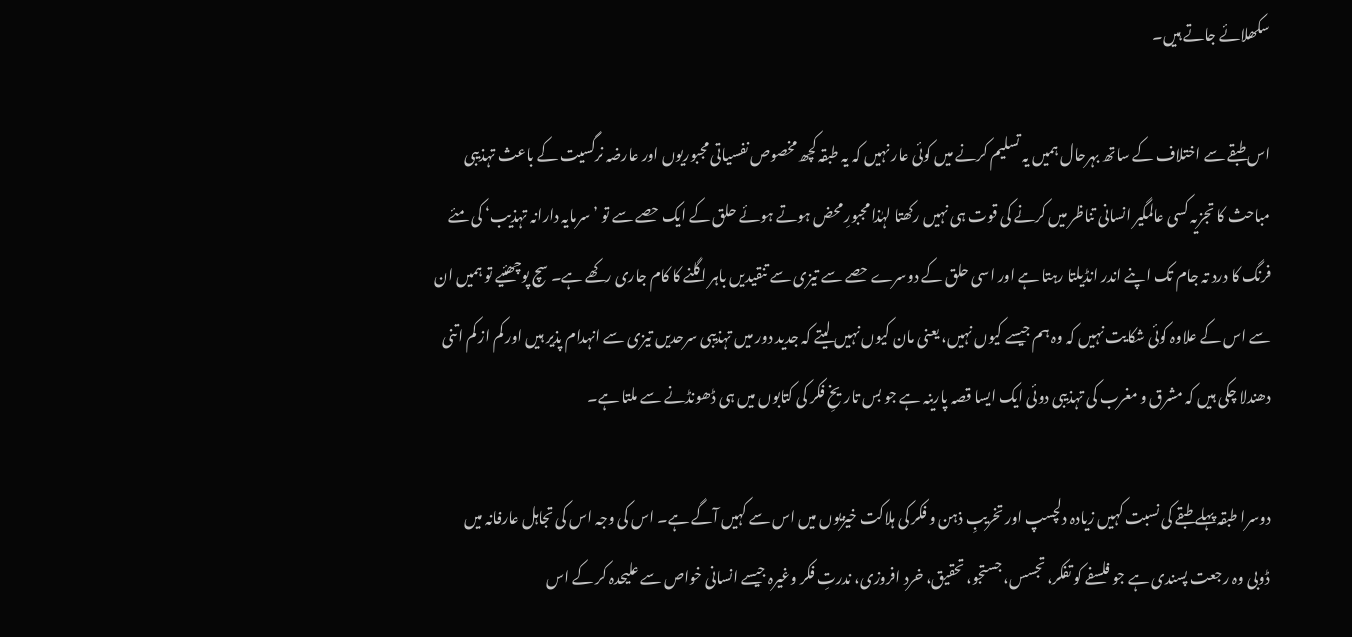سکھلائے جاتے ہیں۔

اس طبقے سے اختلاف کے ساتھ بہرحال ہمیں یہ تسلیم کرنے میں کوئی عار نہیں کہ یہ طبقہ کچھ مخصوص نفسیاتی مجبوریوں اور عارضہ نرگسیت کے باعث تہذیبی مباحث کا تجزیہ کسی عالمگیر انسانی تناظر میں کرنے کی قوت ہی نہیں رکھتا لہٰذا مجبورِ محض ہوتے ہوئے حلق کے ایک حصے سے تو ’سرمایہ دارانہ تہذیب‘ کی مئے فرنگ کا درد تہ جام تک اپنے اندر انڈیلتا رہتا ہے اور اسی حلق کے دوسرے حصے سے تیزی سے تنقیدیں باہر اگلنے کا کام جاری رکھے ہے۔ سچ پوچھئیے تو ہمیں ان سے اس کے علاوہ کوئی شکایت نہیں کہ وہ ہم جیسے کیوں نہیں، یعنی مان کیوں نہیں لیتے کہ جدید دور میں تہذیبی سرحدیں تیزی سے انہدام پذیر ہیں اور کم از کم اتنی دھندلا چکی ہیں کہ مشرق و مغرب کی تہذیبی دوئی ایک ایسا قصہ پارینہ ہے جو بس تاریخِ فکر کی کتابوں میں ہی ڈھونڈنے سے ملتا ہے۔

دوسرا طبقہ پہلے طبقے کی نسبت کہیں زیادہ دلچسپ اور تخریبِ ذہن و فکر کی ہلاکت خیزیوں میں اس سے کہیں آگے ہے۔ اس کی وجہ اس کی تجاہل عارفانہ میں ڈوبی وہ رجعت پسندی ہے جو فلسفے کو تفکر، تجسس، جستجو، تحقیق، خرد افروزی، ندرتِ فکر وغیرہ جیسے انسانی خواص سے علیحدہ کر کے اس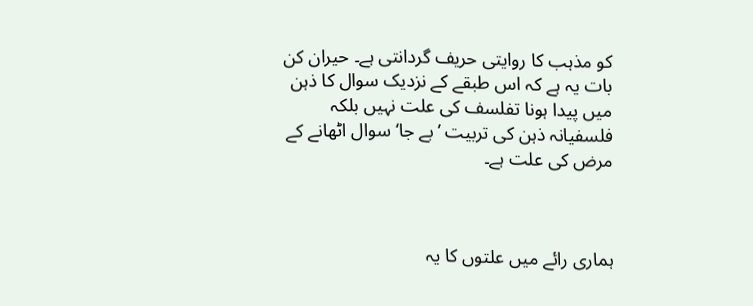کو مذہب کا روایتی حریف گردانتی ہے۔ حیران کن بات یہ ہے کہ اس طبقے کے نزدیک سوال کا ذہن میں پیدا ہونا تفلسف کی علت نہیں بلکہ فلسفیانہ ذہن کی تربیت ’بے جا‘ سوال اٹھانے کے مرض کی علت ہے۔



ہماری رائے میں علتوں کا یہ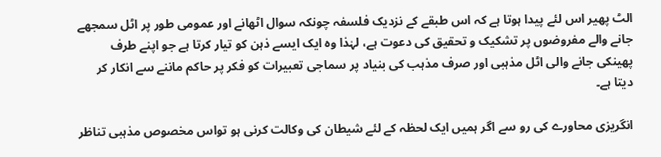الٹ پھیر اس لئے پیدا ہوتا ہے کہ اس طبقے کے نزدیک فلسفہ چونکہ سوال اٹھانے اور عمومی طور پر اٹل سمجھے جانے والے مفروضوں پر تشکیک و تحقیق کی دعوت ہے، لہٰذا وہ ایک ایسے ذہن کو تیار کرتا ہے جو اپنے طرف پھینکی جانے والی اٹل مذہبی اور صرف مذہب کی بنیاد پر سماجی تعبیرات کو فکر پر حاکم ماننے سے انکار کر دیتا ہے۔

انگریزی محاورے کی رو سے اگر ہمیں ایک لحظہ کے لئے شیطان کی وکالت کرنی ہو تواس مخصوص مذہبی تناظر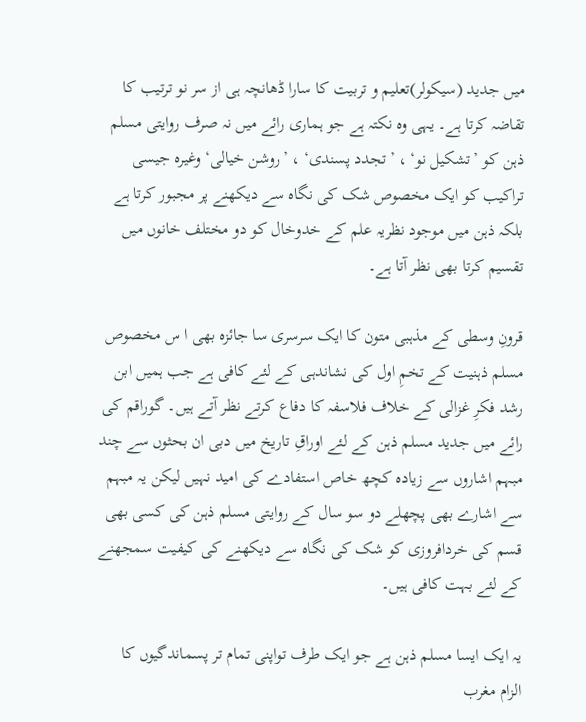میں جدید (سیکولر)تعلیم و تربیت کا سارا ڈھانچہ ہی از سر نو ترتیب کا تقاضہ کرتا ہے۔ یہی وہ نکتہ ہے جو ہماری رائے میں نہ صرف روایتی مسلم ذہن کو ’تشکیل نو‘ ، ’تجدد پسندی‘ ، ’روشن خیالی‘ وغیرہ جیسی تراکیب کو ایک مخصوص شک کی نگاہ سے دیکھنے پر مجبور کرتا ہے بلکہ ذہن میں موجود نظریہ علم کے خدوخال کو دو مختلف خانوں میں تقسیم کرتا بھی نظر آتا ہے۔

قرونِ وسطی کے مذہبی متون کا ایک سرسری سا جائزہ بھی ا س مخصوص مسلم ذہنیت کے تخمِ اول کی نشاندہی کے لئے کافی ہے جب ہمیں ابن رشد فکرِ غزالی کے خلاف فلاسفہ کا دفاع کرتے نظر آتے ہیں۔ گوراقم کی رائے میں جدید مسلم ذہن کے لئے اوراقِ تاریخ میں دبی ان بحثوں سے چند مبہم اشاروں سے زیادہ کچھ خاص استفادے کی امید نہیں لیکن یہ مبہم سے اشارے بھی پچھلے دو سو سال کے روایتی مسلم ذہن کی کسی بھی قسم کی خردافروزی کو شک کی نگاہ سے دیکھنے کی کیفیت سمجھنے کے لئے بہت کافی ہیں۔

یہ ایک ایسا مسلم ذہن ہے جو ایک طرف تواپنی تمام تر پسماندگیوں کا الزام مغرب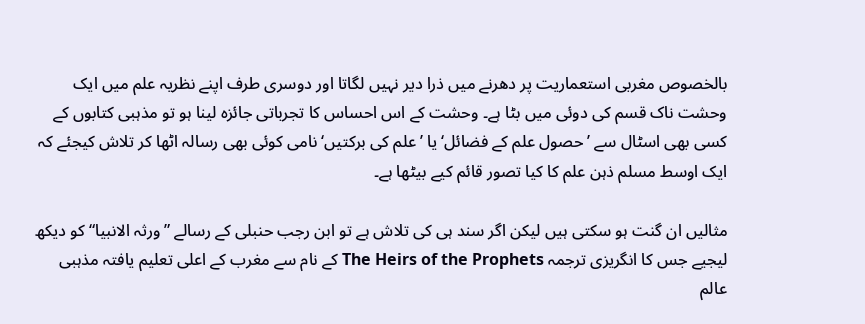بالخصوص مغربی استعماریت پر دھرنے میں ذرا دیر نہیں لگاتا اور دوسری طرف اپنے نظریہ علم میں ایک وحشت ناک قسم کی دوئی میں بٹا ہے۔ وحشت کے اس احساس کا تجرباتی جائزہ لینا ہو تو مذہبی کتابوں کے کسی بھی اسٹال سے ’حصول علم کے فضائل‘ یا ’علم کی برکتیں‘ نامی کوئی بھی رسالہ اٹھا کر تلاش کیجئے کہ ایک اوسط مسلم ذہن علم کا کیا تصور قائم کیے بیٹھا ہے۔

مثالیں ان گنت ہو سکتی ہیں لیکن اگر سند ہی کی تلاش ہے تو ابن رجب حنبلی کے رسالے ”ورثہ الانبیا“ کو دیکھ لیجیے جس کا انگریزی ترجمہ The Heirs of the Prophets کے نام سے مغرب کے اعلی تعلیم یافتہ مذہبی عالم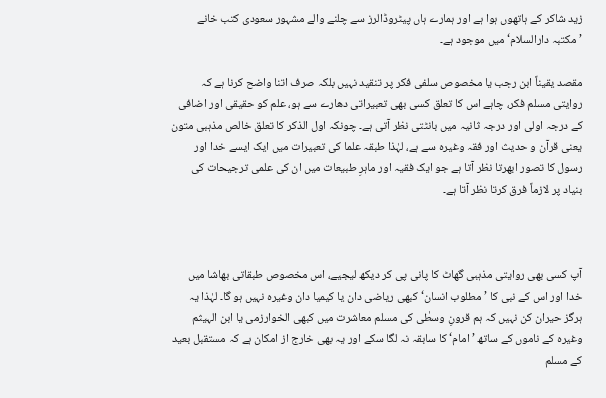زید شاکر کے ہاتھوں ہوا ہے اور ہمارے ہاں پیٹروڈالرز سے چلنے والے مشہور سعودی کتب خانے ’مکتبہ دارالسلام‘ میں موجود ہے۔

مقصد یقیناً ابن رجب یا مخصوص سلفی فکر پر تنقید نہیں بلکہ صرف اتنا واضح کرنا ہے کہ روایتی مسلم فکر، چاہے اس کا تعلق کسی بھی تعبیراتی دھارے سے ہو، علم کو حقیقی اور اضافی کے درجہ اولی اور درجہ ثانیہ میں بانٹتی نظر آتی ہے۔ چونکہ اول الذکر کا تعلق خالص مذہبی متون یعنی قرآن و حدیث اور فقہ وغیرہ سے ہے، لہٰذا طبقہ علما کی تعبیرات میں ایک ایسے خدا اور رسول کا تصور ابھرتا نظر آتا ہے جو ایک فقیہ اور ماہرِ طبیعات میں ان کی علمی ترجیحات کی بنیاد پر لازماً فرق کرتا نظر آتا ہے۔



آپ کسی بھی روایتی مذہبی گھاٹ کا پانی پی کر دیکھ لیجیے، اس مخصوص طبقاتی بھاشا میں خدا اور اس کے نبی کا ’مطلوب انسان‘ کبھی ریاضی دان یا کیمیا دان وغیرہ نہیں ہو گا۔ لہٰذا یہ ہرگز حیران کن نہیں کہ ہم قرونِ وسطٰی کی مسلم معاشرت میں کبھی الخوارزمی یا ابن الہیثم وغیرہ کے ناموں کے ساتھ ’امام‘ کا سابقہ نہ لگا سکے اور یہ بھی خارج از امکان ہے کہ مستقبل بعید کے مسلم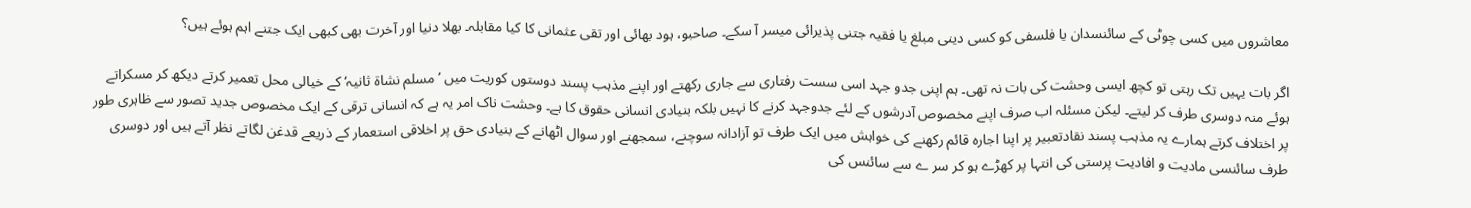معاشروں میں کسی چوٹی کے سائنسدان یا فلسفی کو کسی دینی مبلغ یا فقیہ جتنی پذیرائی میسر آ سکے۔ صاحبو، ہود بھائی اور تقی عثمانی کا کیا مقابلہ۔ بھلا دنیا اور آخرت بھی کبھی ایک جتنے اہم ہوئے ہیں؟

اگر بات یہیں تک رہتی تو کچھ ایسی وحشت کی بات نہ تھی۔ ہم اپنی جدو جہد اسی سست رفتاری سے جاری رکھتے اور اپنے مذہب پسند دوستوں کوریت میں ’مسلم نشاة ثانیہ‘ کے خیالی محل تعمیر کرتے دیکھ کر مسکراتے ہوئے منہ دوسری طرف کر لیتے۔ لیکن مسئلہ اب صرف اپنے مخصوص آدرشوں کے لئے جدوجہد کرنے کا نہیں بلکہ بنیادی انسانی حقوق کا ہے۔ وحشت ناک امر یہ ہے کہ انسانی ترقی کے ایک مخصوص جدید تصور سے ظاہری طور پر اختلاف کرتے ہمارے یہ مذہب پسند نقادتعبیر پر اپنا اجارہ قائم رکھنے کی خواہش میں ایک طرف تو آزادانہ سوچنے، سمجھنے اور سوال اٹھانے کے بنیادی حق پر اخلاقی استعمار کے ذریعے قدغن لگاتے نظر آتے ہیں اور دوسری طرف سائنسی مادیت و افادیت پرستی کی انتہا پر کھڑے ہو کر سر ے سے سائنس کی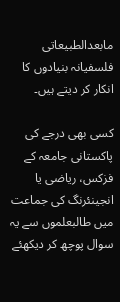مابعدالطبیعاتی فلسفیانہ بنیادوں کا انکار کر دیتے ہیں۔

کسی بھی درجے کی پاکستانی جامعہ کے فزکس، ریاضی یا انجینئرنگ کی جماعت میں طالبعلموں سے یہ سوال پوچھ کر دیکھئے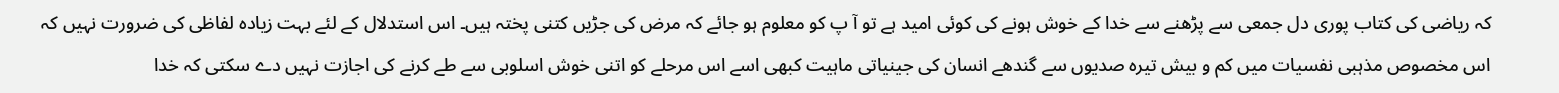کہ ریاضی کی کتاب پوری دل جمعی سے پڑھنے سے خدا کے خوش ہونے کی کوئی امید ہے تو آ پ کو معلوم ہو جائے کہ مرض کی جڑیں کتنی پختہ ہیں۔ اس استدلال کے لئے بہت زیادہ لفاظی کی ضرورت نہیں کہ اس مخصوص مذہبی نفسیات میں کم و بیش تیرہ صدیوں سے گندھے انسان کی جینیاتی ماہیت کبھی اسے اس مرحلے کو اتنی خوش اسلوبی سے طے کرنے کی اجازت نہیں دے سکتی کہ خدا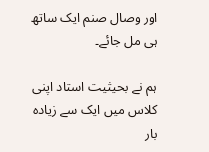اور وصال صنم ایک ساتھ ہی مل جائے۔

ہم نے بحیثیت استاد اپنی کلاس میں ایک سے زیادہ بار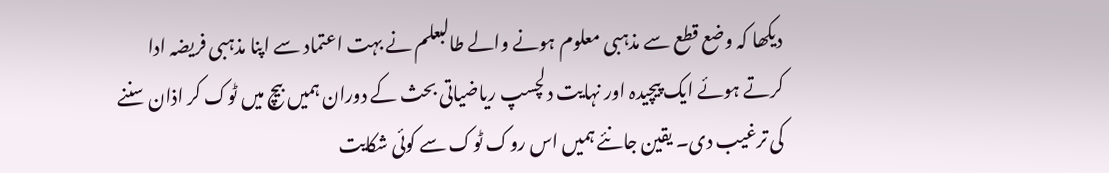دیکھا کہ وضع قطع سے مذہبی معلوم ہونے والے طالبعلم نے بہت اعتماد سے اپنا مذہبی فریضہ ادا کرتے ہوئے ایک پیچیدہ اور نہایت دلچسپ ریاضیاتی بحث کے دوران ہمیں بیچ میں ٹوک کر اذان سننے کی ترغیب دی۔ یقین جانئے ہمیں اس روک ٹوک سے کوئی شکایت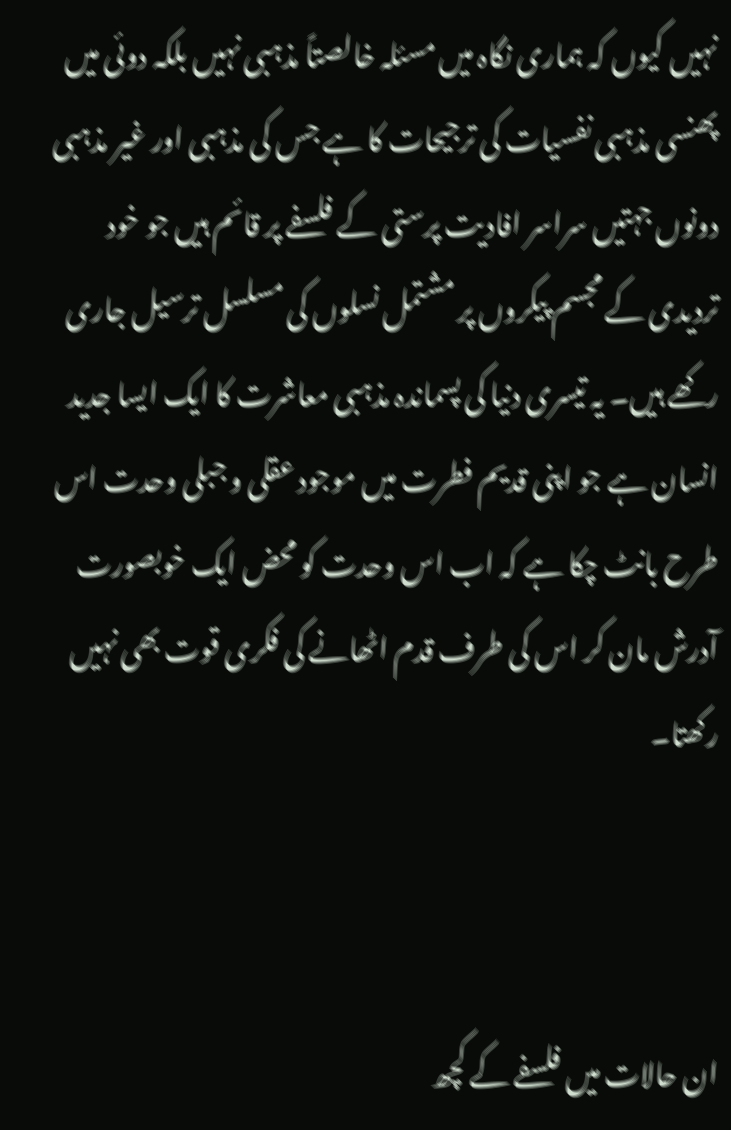نہیں کیوں کہ ہماری نگاہ میں مسئلہ خالصتاً مذہبی نہیں بلکہ دوئی میں پھنسی مذہبی نفسیات کی ترجیحات کا ہے جس کی مذہبی اور غیر مذہبی دونوں جہتیں سراسر افادیت پرستی کے فلسفے پر قائم ہیں جو خود تردیدی کے مجسم پیکروں پر مشتمل نسلوں کی مسلسل ترسیل جاری رکھے ہیں۔ یہ تیسری دنیا کی پسماندہ مذہبی معاشرت کا ایک ایسا جدید انسان ہے جو اپنی قدیم فطرت میں موجود عقلی و جبلی وحدت اس طرح بانٹ چکا ہے کہ اب اس وحدت کو محض ایک خوبصورت آدرش مان کر اس کی طرف قدم اٹھانے کی فکری قوت بھی نہیں رکھتا۔



ان حالات میں فلسفے کے کچھ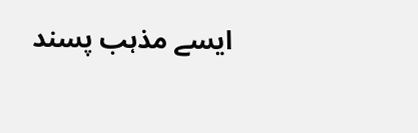ایسے مذہب پسند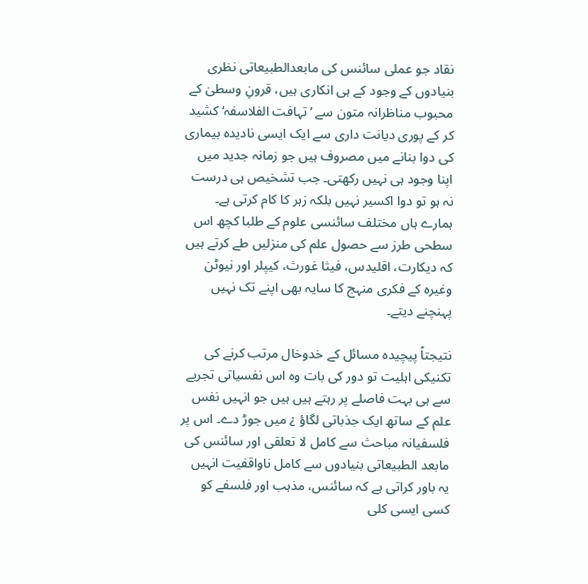نقاد جو عملی سائنس کی مابعدالطبیعاتی نظری بنیادوں کے وجود کے ہی انکاری ہیں، قرونِ وسطیٰ کے محبوب مناظرانہ متون سے ’تہافت الفلاسفہ‘ کشید کر کے پوری دیانت داری سے ایک ایسی نادیدہ بیماری کی دوا بنانے میں مصروف ہیں جو زمانہ جدید میں اپنا وجود ہی نہیں رکھتی۔ جب تشخیص ہی درست نہ ہو تو دوا اکسیر نہیں بلکہ زہر کا کام کرتی ہے۔ ہمارے ہاں مختلف سائنسی علوم کے طلبا کچھ اس سطحی طرز سے حصول علم کی منزلیں طے کرتے ہیں کہ دیکارت، اقلیدس، فیثا غورث، کیپلر اور نیوٹن وغیرہ کے فکری منہج کا سایہ بھی اپنے تک نہیں پہنچنے دیتے۔

نتیجتاً پیچیدہ مسائل کے خدوخال مرتب کرنے کی تکنیکی اہلیت تو دور کی بات وہ اس نفسیاتی تجربے سے ہی بہت فاصلے پر رہتے ہیں ہیں جو انہیں نفس علم کے ساتھ ایک جذباتی لگاؤ ¿ میں جوڑ دے۔ اس پر فلسفیانہ مباحث سے کامل لا تعلقی اور سائنس کی مابعد الطبیعاتی بنیادوں سے کامل ناواقفیت انہیں یہ باور کراتی ہے کہ سائنس، مذہب اور فلسفے کو کسی ایسی کلی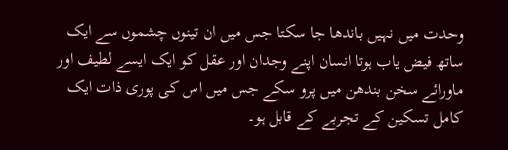وحدت میں نہیں باندھا جا سکتا جس میں ان تینوں چشموں سے ایک ساتھ فیض یاب ہوتا انسان اپنے وجدان اور عقل کو ایک ایسے لطیف اور ماورائے سخن بندھن میں پرو سکے جس میں اس کی پوری ذات ایک کامل تسکین کے تجربے کے قابل ہو۔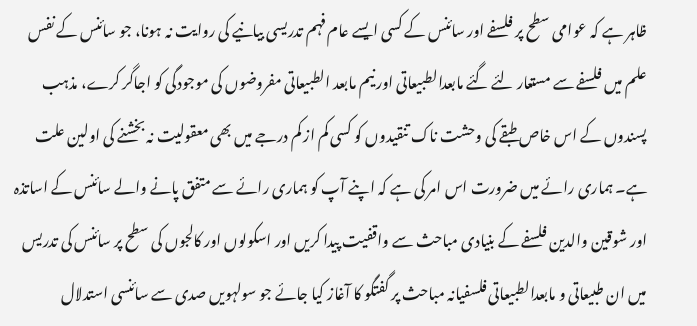ظاہر ہے کہ عوامی سطح پر فلسفے اور سائنس کے کسی ایسے عام فہم تدریسی بیانیے کی روایت نہ ہونا، جو سائنس کے نفس علم میں فلسفے سے مستعار لئے گئے مابعدالطبیعاتی اور نیم مابعد الطبیعاتی مفروضوں کی موجودگی کو اجاگر کرے، مذہب پسندوں کے اس خاص طبقے کی وحشت ناک تنقیدوں کو کسی کم از کم درجے میں بھی معقولیت نہ بخشنے کی اولین علت ہے۔ ہماری رائے میں ضرورت اس امر کی ہے کہ اپنے آپ کو ہماری رائے سے متفق پانے والے سائنس کے اساتذہ اور شوقین والدین فلسفے کے بنیادی مباحث سے واقفیت پیدا کریں اور اسکولوں اور کالجوں کی سطح پر سائنس کی تدریس میں ان طبیعاتی و مابعدالطبیعاتی فلسفیانہ مباحث پر گفتگو کا آغاز کیا جائے جو سولہویں صدی سے سائنسی استدلال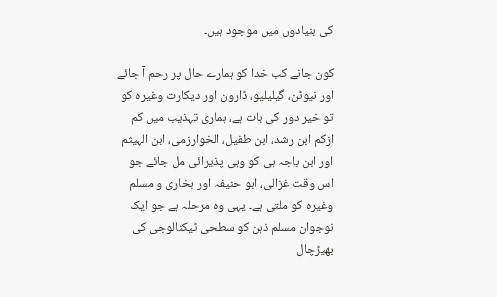کی بنیادوں میں موجود ہیں۔

کون جانے کب خدا کو ہمارے حال پر رحم آ جائے اور نیوٹن، گیلیلیو، ڈارون اور دیکارت وغیرہ کو تو خیر دور کی بات ہے، ہماری تہذیب میں کم ازکم ابن رشد، ابن طفیل، الخوارزمی، ابن الہیثم اور ابن باجہ ہی کو وہی پذیرائی مل جائے جو اس وقت غزالی، ابو حنیفہ اور بخاری و مسلم وغیرہ کو ملتی ہے۔ یہی وہ مرحلہ ہے جو ایک نوجوان مسلم ذہن کو سطحی ٹیکنالوجی کی بھیڑچال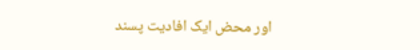اور محض ایک افادیت پسند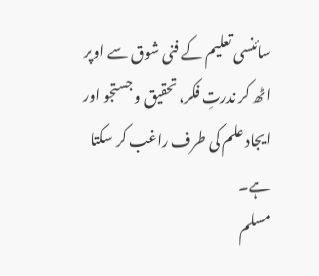سائنسی تعلیم کے فنی شوق سے اوپر اٹھ کر ندرتِ فکر، تحقیق و جستجو اور ایجاد علم کی طرف راغب کر سکتا ہے۔
مسلم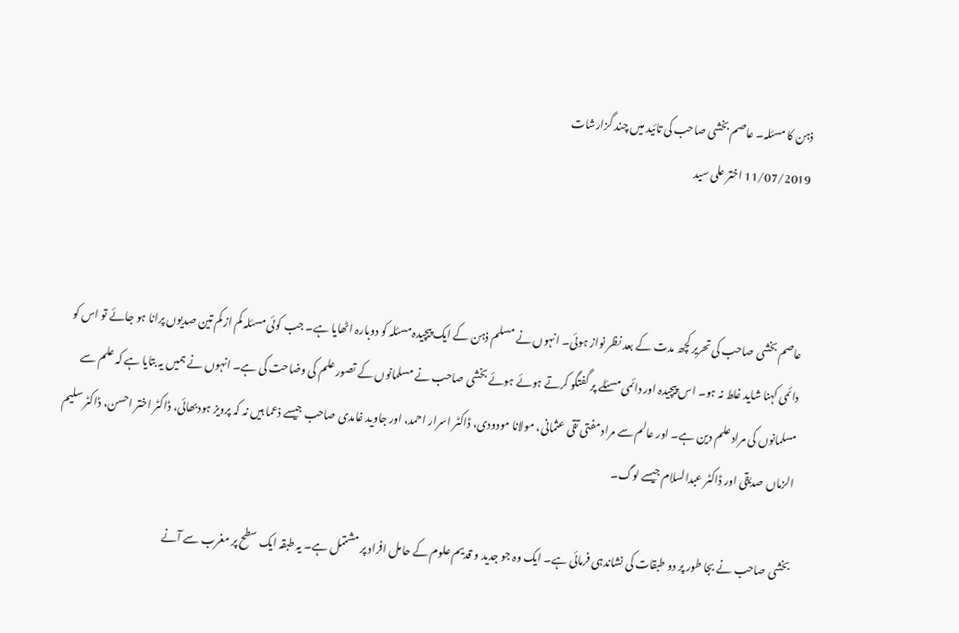ذہن کا مسئلہ۔ عاصم بخشی صاحب کی تائید میں چند گزارشات
11/07/2019 اختر علی سید



عاصم بخشی صاحب کی تحریر کچھ مدت کے بعد نظر نواز ہوئی۔ انہوں نے مسلم ذہن کے ایک پیچیدہ مسئلہ کو دوبارہ اٹھایا ہے۔ جب کوئی مسئلہ کم از کم تین صدیوں پرانا ہو جائے تو اس کو دائمی کہنا شاید غلط نہ ہو۔ اس پیچیدہ اور دائمی مسئلے پر گفتگو کرتے ہوئے ہوئے بخشی صاحب نے مسلمانوں کے تصور علم کی وضاحت کی ہے۔ انہوں نے ہمیں یہ بتایا ہے کہ علم سے مسلمانوں کی مراد علم دین ہے۔ اور عالم سے مراد مفتی تقی عثمانی، مولانا مودودی، ڈاکٹر اسرار احمد، اور جاوید غامدی صاحب جیسے ذعما ہیں نہ کہ پرویز ہودبھائی، ڈاکٹر اختر احسن، ڈاکٹر سلیم الزماں صدیقی اور ڈاکٹر عبدالسلام جیسے لوگ۔

بخشی صاحب نے بجا طور پر دو طبقات کی نشاندہی فرمائی ہے۔ ایک وہ جو جدید و قدیم علوم کے حامل افراد پر مشتمل ہے۔ یہ طبقہ ایک سطح پر مغرب سے آنے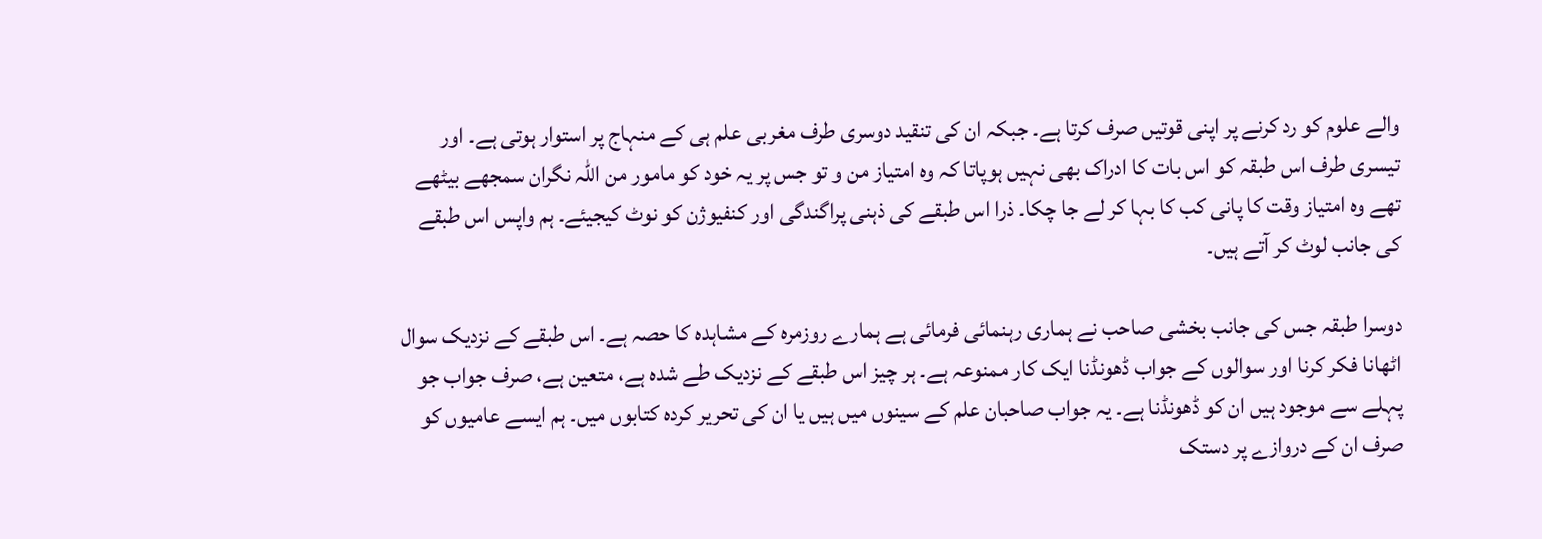والے علوم کو رد کرنے پر اپنی قوتیں صرف کرتا ہے۔ جبکہ ان کی تنقید دوسری طرف مغربی علم ہی کے منہاج پر استوار ہوتی ہے۔ اور تیسری طرف اس طبقہ کو اس بات کا ادراک بھی نہیں ہوپاتا کہ وہ امتیاز من و تو جس پر یہ خود کو مامور من اللہ نگران سمجھے بیٹھے تھے وہ امتیاز وقت کا پانی کب کا بہا کر لے جا چکا۔ ذرا اس طبقے کی ذہنی پراگندگی اور کنفیوژن کو نوٹ کیجیئے۔ ہم واپس اس طبقے کی جانب لوٹ کر آتے ہیں۔

دوسرا طبقہ جس کی جانب بخشی صاحب نے ہماری رہنمائی فرمائی ہے ہمارے روزمرہ کے مشاہدہ کا حصہ ہے۔ اس طبقے کے نزدیک سوال اٹھانا فکر کرنا اور سوالوں کے جواب ڈھونڈنا ایک کار ممنوعہ ہے۔ ہر چیز اس طبقے کے نزدیک طے شدہ ہے، متعین ہے، صرف جواب جو پہلے سے موجود ہیں ان کو ڈھونڈنا ہے۔ یہ جواب صاحبان علم کے سینوں میں ہیں یا ان کی تحریر کردہ کتابوں میں۔ ہم ایسے عامیوں کو صرف ان کے دروازے پر دستک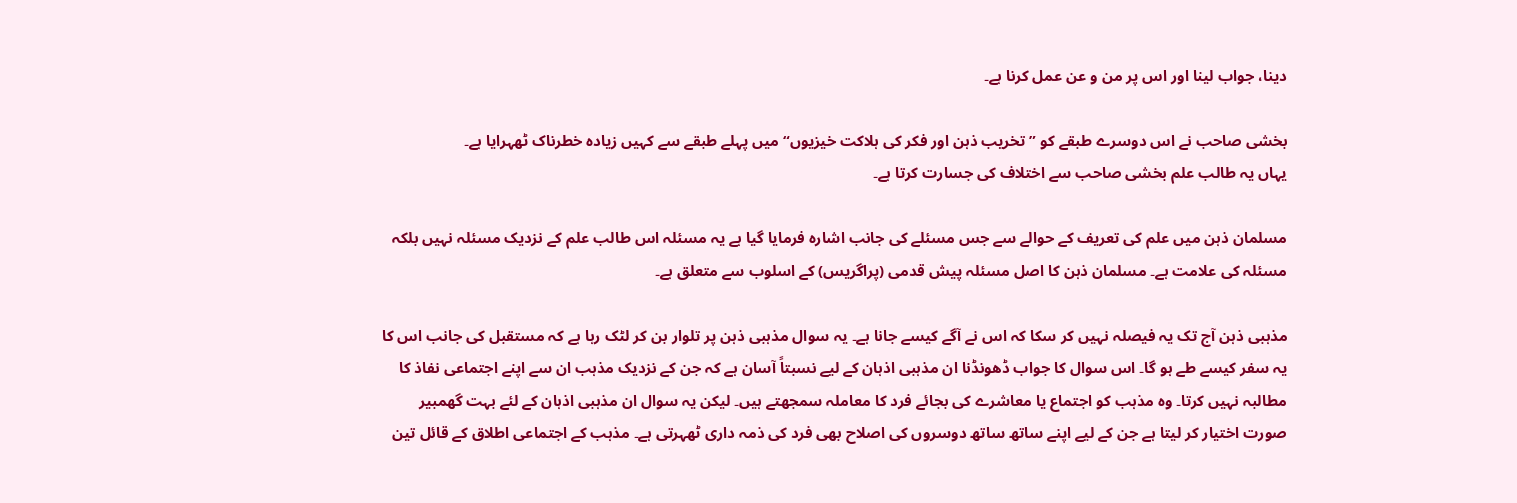دینا، جواب لینا اور اس پر من و عن عمل کرنا ہے۔

بخشی صاحب نے اس دوسرے طبقے کو ”تخریب ذہن اور فکر کی ہلاکت خیزیوں“ میں پہلے طبقے سے کہیں زیادہ خطرناک ٹھہرایا ہے۔
یہاں یہ طالب علم بخشی صاحب سے اختلاف کی جسارت کرتا ہے۔

مسلمان ذہن میں علم کی تعریف کے حوالے سے جس مسئلے کی جانب اشارہ فرمایا گیا ہے یہ مسئلہ اس طالب علم کے نزدیک مسئلہ نہیں بلکہ مسئلہ کی علامت ہے۔ مسلمان ذہن کا اصل مسئلہ پیش قدمی (پراگریس) کے اسلوب سے متعلق ہے۔

مذہبی ذہن آج تک یہ فیصلہ نہیں کر سکا کہ اس نے آگے کیسے جانا ہے۔ یہ سوال مذہبی ذہن پر تلوار بن کر لٹک رہا ہے کہ مستقبل کی جانب اس کا یہ سفر کیسے طے ہو گا۔ اس سوال کا جواب ڈھونڈنا ان مذہبی اذہان کے لیے نسبتاً آسان ہے کہ جن کے نزدیک مذہب ان سے اپنے اجتماعی نفاذ کا مطالبہ نہیں کرتا۔ وہ مذہب کو اجتماع یا معاشرے کی بجائے فرد کا معاملہ سمجھتے ہیں۔ لیکن یہ سوال ان مذہبی اذہان کے لئے بہت گھمبیر صورت اختیار کر لیتا ہے جن کے لیے اپنے ساتھ ساتھ دوسروں کی اصلاح بھی فرد کی ذمہ داری ٹھہرتی ہے۔ مذہب کے اجتماعی اطلاق کے قائل تین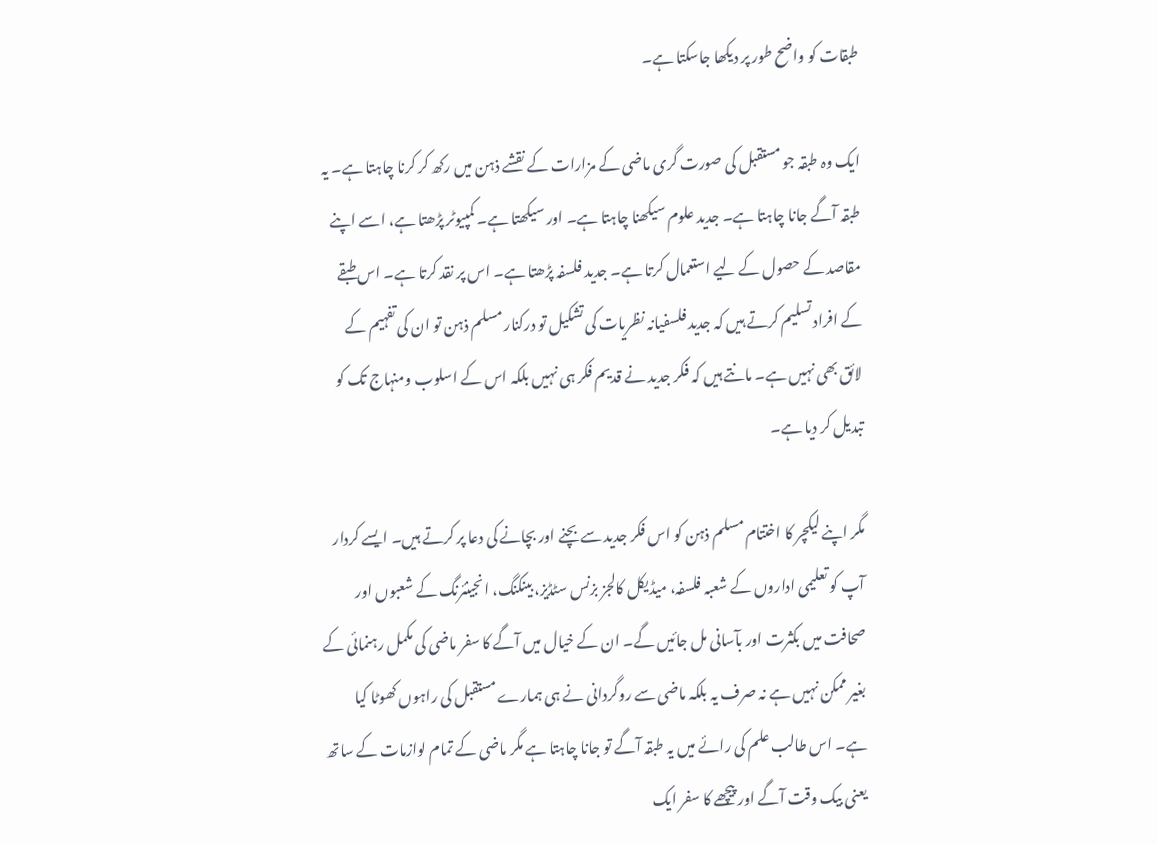طبقات کو واضح طور پر دیکھا جاسکتا ہے۔

ایک وہ طبقہ جو مستقبل کی صورت گری ماضی کے مزارات کے نقشے ذہن میں رکھ کر کرنا چاہتا ہے۔ یہ طبقہ آگے جانا چاہتا ہے۔ جدید علوم سیکھنا چاہتا ہے۔ اور سیکھتا ہے۔ کمپیوٹر پڑھتا ہے، اسے اپنے مقاصد کے حصول کے لیے استعمال کرتا ہے۔ جدید فلسفہ پڑھتا ہے۔ اس پر نقد کرتا ہے۔ اس طبقے کے افراد تسلیم کرتے ہیں کہ جدید فلسفیانہ نظریات کی تشکیل تو درکنار مسلم ذہن تو ان کی تفہیم کے لائق بھی نہیں ہے۔ مانتے ہیں کہ فکر جدید نے قدیم فکر ہی نہیں بلکہ اس کے اسلوب ومنہاج تک کو تبدیل کر دیا ہے۔

مگر اپنے لیکچر کا اختتام مسلم ذہن کو اس فکر جدید سے بچنے اور بچانے کی دعا پر کرتے ہیں۔ ایسے کردار آپ کو تعلیمی اداروں کے شعبہ فلسفہ، میڈیکل کالجز بزنس سٹڈیز، بینکنگ، انجینئرنگ کے شعبوں اور صحافت میں بکثرت اور بآسانی مل جائیں گے۔ ان کے خیال میں آگے کا سفر ماضی کی مکمل رہنمائی کے بغیر ممکن نہیں ہے نہ صرف یہ بلکہ ماضی سے روگردانی نے ہی ہمارے مستقبل کی راہوں کھوٹا کیا ہے۔ اس طالب علم کی رائے میں یہ طبقہ آگے تو جانا چاہتا ہے مگر ماضی کے تمام لوازمات کے ساتھ یعنی بیک وقت آگے اور پیچھے کا سفر ایک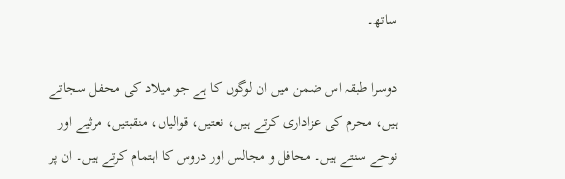ساتھ۔

دوسرا طبقہ اس ضمن میں ان لوگوں کا ہے جو میلاد کی محفل سجاتے ہیں، محرم کی عزاداری کرتے ہیں، نعتیں، قوالیاں، منقبتیں، مرثیے اور نوحے سنتے ہیں۔ محافل و مجالس اور دروس کا اہتمام کرتے ہیں۔ ان پر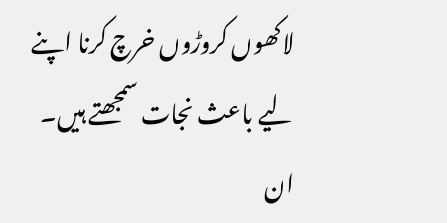لاکھوں کروڑوں خرچ کرنا اپنے لیے باعث نجات سمجھتے ہیں۔ ان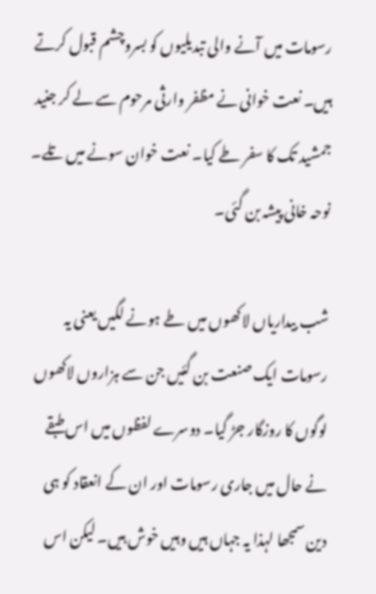رسومات میں آنے والی تبدیلیوں کو بسروچشم قبول کرتے ہیں۔ نعت خوانی نے مظفر وارثی مرحوم سے لے کر جنید جمشید تک کا سفر طے کیا۔ نعت خوان سونے میں تلے۔ نوحہ خانی پیشہ بن گئی۔

شب بیداریاں لاکھوں میں طے ہونے لگیں یعنی یہ رسومات ایک صنعت بن گئیں جن سے ہزاروں لاکھوں لوگوں کا روزگار جڑ گیا۔ دوسرے لفظوں میں اس طبقے نے حال میں جاری رسومات اور ان کے انعقاد کو ہی دین سمجھا لہذا یہ جہاں ہیں وہیں خوش ہیں۔ لیکن اس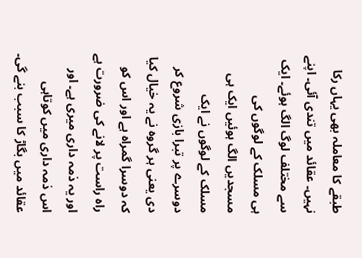طبقے کا معاملہ بھی یہاں رکا نہیں۔ عقائد میں تندی آئی۔ اپنے سے مختلف لوگ الگ ہوئے۔ ایک ہی مسلک کے لوگوں کی مسجدیں الگ ہوئیں ایک ہی مسلک کے لوگوں نے ایک دوسرے پر تبرا بازی شروع کر دی یعنی ہر گروہ نے یہ خیال کیا کہ دوسرا گمراہ ہے اور اس کو راہ راست پر لانے کی ضرورت ہے اور یہ ذمہ داری میری ہے۔ اور اس ذمہ داری میں کوتاہی عقائد میں بگاڑ کا سبب بنے گی۔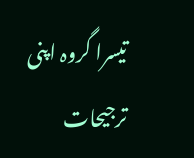تیسرا گروہ اپنی ترجیحات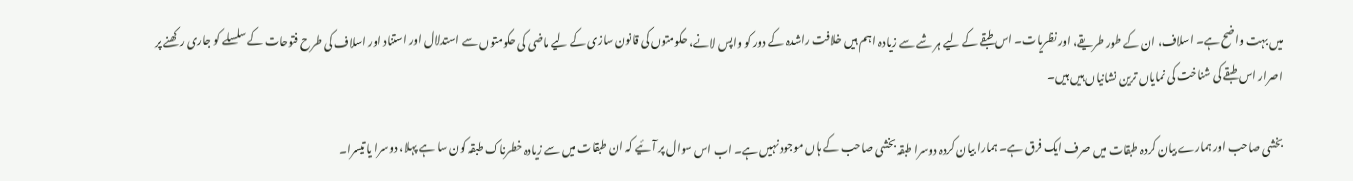میں بہت واضح ہے۔ اسلاف، ان کے طور طریقے، اور نظریات۔ اس طبقے کے لیے ہر شے سے زیادہ اہم ہیں خلافت راشدہ کے دور کو واپس لانے، حکومتوں کی قانون سازی کے لیے ماضی کی حکومتوں سے استدلال اور استناد اور اسلاف کی طرح فتوحات کے سلسلے کو جاری رکھنے پر اصرار اس طبقے کی شناخت کی نمایاں ترین نشانیاں ہیں ہیں۔

بخشی صاحب اور ہمارے بیان کردہ طبقات میں صرف ایک فرق ہے۔ ہمارا بیان کردہ دوسرا طبقہ بخشی صاحب کے ہاں موجود نہیں ہے۔ اب اس سوال پر آئیے کہ ان طبقات میں سے زیادہ خطرناک طبقہ کون سا ہے پہلا، دوسرا یا تیسرا۔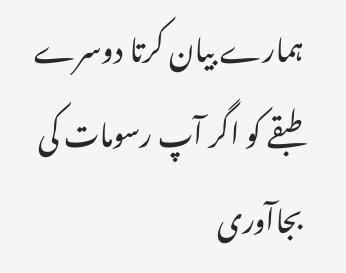ہمارے بیان کرتا دوسرے طبقے کو اگر آپ رسومات کی بجاآوری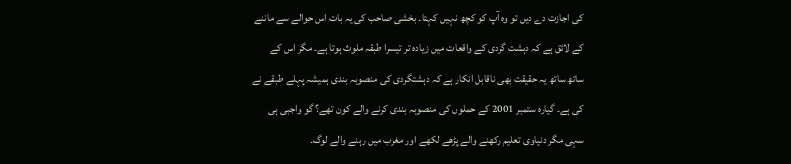کی اجازت دے دیں تو وہ آپ کو کچھ نہیں کہتا۔ بخشی صاحب کی یہ بات اس حوالے سے ماننے کے لائق ہے کہ دہشت گردی کے واقعات میں زیادہ تر تیسرا طبقہ ملوث ہوتا ہے۔ مگر اس کے ساتھ ساتھ یہ حقیقت بھی ناقابل انکار ہے کہ دہشتگردی کی منصوبہ بندی ہمیشہ پہلے طبقے نے کی ہے۔ گیارہ ستمبر 2001 کے حملوں کی منصوبہ بندی کرنے والے کون تھے؟ گو واجبی ہی سہی مگر دنیاوی تعلیم رکھنے والے پڑھے لکھے اور مغرب میں رہنے والے لوگ۔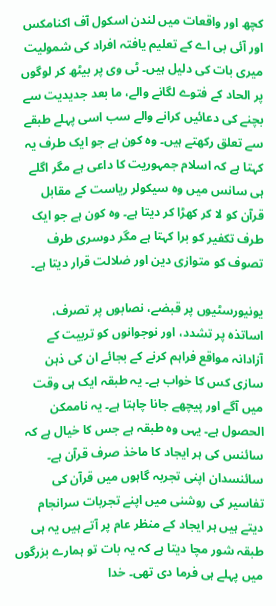کچھ اور واقعات میں لندن اسکول آف اکنامکس اور آئی بی اے کے تعلیم یافتہ افراد کی شمولیت میری بات کی دلیل ہیں۔ ٹی وی پر بیٹھ کر لوگوں پر الحاد کے فتوے لگانے والے، ما بعد جدیدیت سے بچنے کی دعائیں کرانے والے سب اسی پہلے طبقے سے تعلق رکھتے ہیں۔ وہ کون ہے جو ایک طرف یہ کہتا ہے کہ اسلام جمہوریت کا داعی ہے مگر اگلے ہی سانس میں وہ سیکولر ریاست کے مقابل قرآن کو لا کر کھڑا کر دیتا ہے۔ وہ کون ہے جو ایک طرف تکفیر کو برا کہتا ہے مگر دوسری طرف تصوف کو متوازی دین اور ضلالت قرار دیتا ہے۔

یونیورسٹیوں پر قبضے، نصابوں پر تصرف، اساتذہ پر تشدد، اور نوجوانوں کو تربیت کے آزادانہ مواقع فراہم کرنے کے بجائے ان کی ذہن سازی کس کا خواب ہے۔ یہ طبقہ ایک ہی وقت میں آگے اور پیچھے جانا چاہتا ہے۔ یہ ناممکن الحصول ہے۔ یہی وہ طبقہ ہے جس کا خیال ہے کہ سائنس کی ہر ایجاد کا ماخذ صرف قرآن ہے۔ سائنسدان اپنی تجربہ گاہوں میں قرآن کی تفاسیر کی روشنی میں اپنے تجربات سرانجام دیتے ہیں ہر ایجاد کے منظر عام پر آتے ہیں یہ ہی طبقہ شور مچا دیتا ہے کہ یہ بات تو ہمارے بزرگوں میں پہلے ہی فرما دی تھی۔ خدا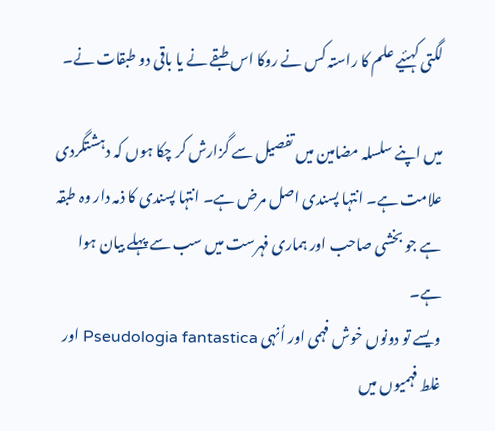لگتی کہئیے علم کا راستہ کس نے روکا اس طبقے نے یا باقی دو طبقات نے۔

میں اپنے سلسلہ مضامین میں تفصیل سے گزارش کر چکا ہوں کہ دہشتگردی علامت ہے۔ انتہا پسندی اصل مرض ہے۔ انتہا پسندی کا ذمہ دار وہ طبقہ ہے جو بخشی صاحب اور ہماری فہرست میں سب سے پہلے بیان ہوا ہے۔
ویسے تو دونوں خوش فہمی اور اُنہی Pseudologia fantastica اور غلط فہمیوں میں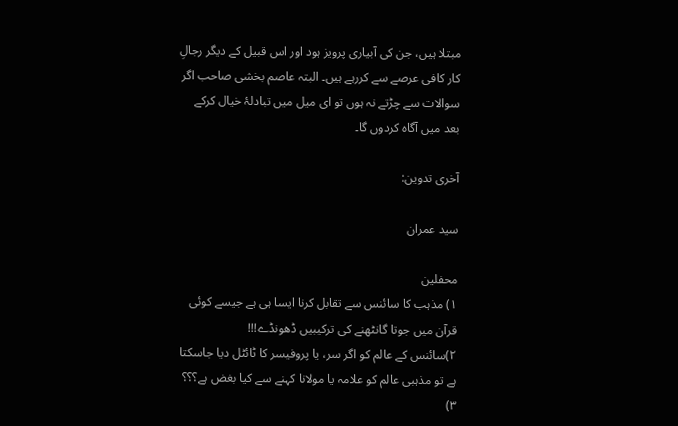مبتلا ہیں، جن کی آبیاری پرویز ہود اور اس قبیل کے دیگر رجالِ کار کافی عرصے سے کررہے ہیں۔ البتہ عاصم بخشی صاحب اگر سوالات سے چڑتے نہ ہوں تو ای میل میں تبادلۂ خیال کرکے بعد میں آگاہ کردوں گا۔

آخری تدوین:

سید عمران

محفلین
۱) مذہب کا سائنس سے تقابل کرنا ایسا ہی ہے جیسے کوئی قرآن میں جوتا گانٹھنے کی ترکیبیں ڈھونڈے!!!
۲)سائنس کے عالم کو اگر سر، یا پروفیسر کا ٹائٹل دیا جاسکتا ہے تو مذہبی عالم کو علامہ یا مولانا کہنے سے کیا بغض ہے؟؟؟
۳)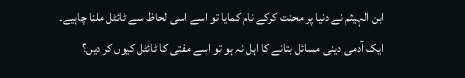ابن الہیثم نے دنیا پر محنت کرکے نام کمایا تو اسے اسی لحاظ سے ٹائٹل ملنا چاہیے۔ ایک آدمی دینی مسائل بتانے کا اہل نہ ہو تو اسے مفتی کا ٹائٹل کیوں کر دیں؟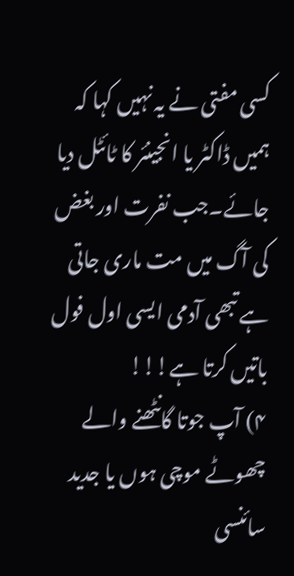کسی مفتی نے یہ نہیں کہا کہ ہمیں ڈاکٹر یا انجینئر کا ٹائٹل دیا جائے۔جب نفرت اور بغض کی آگ میں مت ماری جاتی ہے تبھی آدمی ایسی اول فول باتیں کرتا ہے!!!
۴) آپ جوتا گانٹھنے والے چھوٹے موچی ہوں یا جدید سائنسی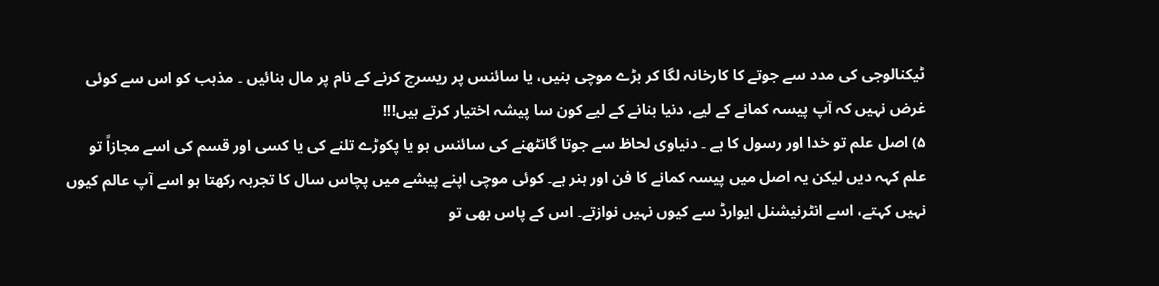ٹیکنالوجی کی مدد سے جوتے کا کارخانہ لگا کر بڑے موچی بنیں، یا سائنس پر ریسرچ کرنے کے نام پر مال بنائیں ۔ مذہب کو اس سے کوئی غرض نہیں کہ آپ پیسہ کمانے کے لیے، دنیا بنانے کے لیے کون سا پیشہ اختیار کرتے ہیں!!!
۵) اصل علم تو خدا اور رسول کا ہے ۔ دنیاوی لحاظ سے جوتا گانٹھنے کی سائنس ہو یا پکوڑے تلنے کی یا کسی اور قسم کی اسے مجازاً تو علم کہہ دیں لیکن یہ اصل میں پیسہ کمانے کا فن اور ہنر ہے۔ کوئی موچی اپنے پیشے میں پچاس سال کا تجربہ رکھتا ہو اسے آپ عالم کیوں نہیں کہتے، اسے انٹرنیشنل ایوارڈ سے کیوں نہیں نوازتے۔ اس کے پاس بھی تو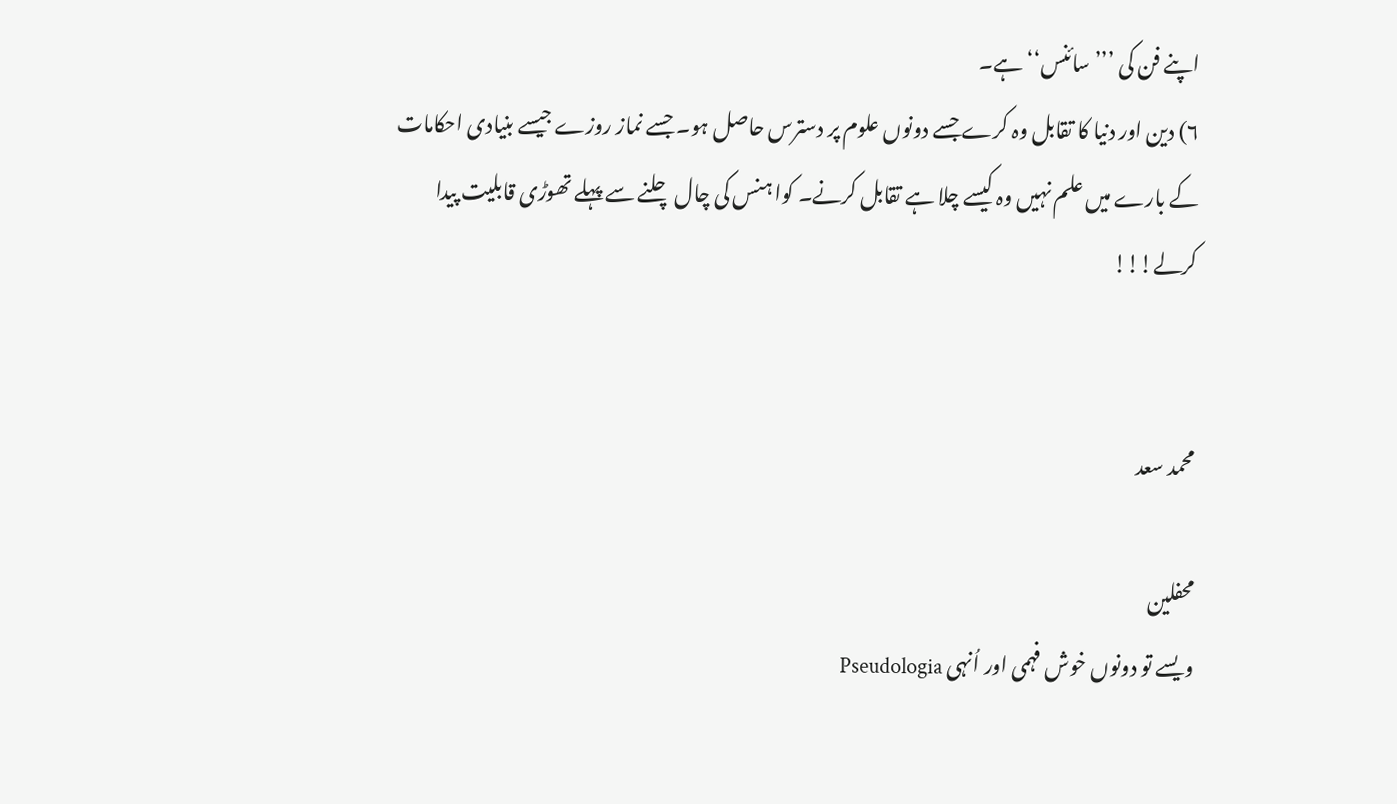اپنے فن کی ’’’سائنس‘‘ ہے۔
۶) دین اور دنیا کا تقابل وہ کرے جسے دونوں علوم پر دسترس حاصل ہو۔ جسے نماز روزے جیسے بنیادی احکامات کے بارے میں علم نہیں وہ کیسے چلا ہے تقابل کرنے۔ کوا ہنس کی چال چلنے سے پہلے تھوڑی قابلیت پیدا کرلے!!!


محمد سعد

محفلین
ویسے تو دونوں خوش فہمی اور اُنہی Pseudologia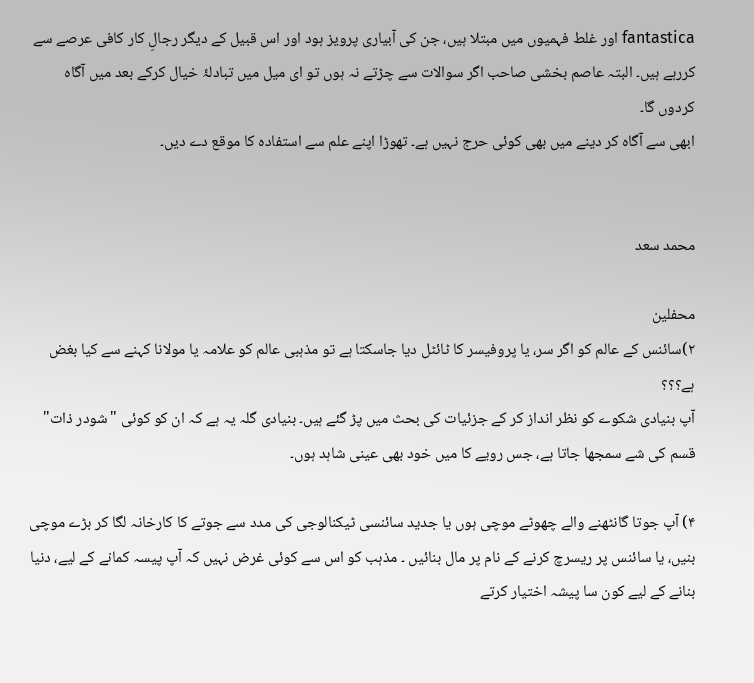fantastica اور غلط فہمیوں میں مبتلا ہیں، جن کی آبیاری پرویز ہود اور اس قبیل کے دیگر رجالِ کار کافی عرصے سے کررہے ہیں۔ البتہ عاصم بخشی صاحب اگر سوالات سے چڑتے نہ ہوں تو ای میل میں تبادلۂ خیال کرکے بعد میں آگاہ کردوں گا۔
ابھی سے آگاہ کر دینے میں بھی کوئی حرج نہیں ہے۔ تھوڑا اپنے علم سے استفادہ کا موقع دے دیں۔


محمد سعد

محفلین
۲)سائنس کے عالم کو اگر سر، یا پروفیسر کا ٹائٹل دیا جاسکتا ہے تو مذہبی عالم کو علامہ یا مولانا کہنے سے کیا بغض ہے؟؟؟
آپ بنیادی شکوے کو نظر انداز کر کے جزئیات کی بحث میں پڑ گئے ہیں۔ بنیادی گلہ یہ ہے کہ ان کو کوئی "شودر ذات" قسم کی شے سمجھا جاتا ہے، جس رویے کا میں خود بھی عینی شاہد ہوں۔

۴) آپ جوتا گانٹھنے والے چھوٹے موچی ہوں یا جدید سائنسی ٹیکنالوجی کی مدد سے جوتے کا کارخانہ لگا کر بڑے موچی بنیں، یا سائنس پر ریسرچ کرنے کے نام پر مال بنائیں ۔ مذہب کو اس سے کوئی غرض نہیں کہ آپ پیسہ کمانے کے لیے، دنیا بنانے کے لیے کون سا پیشہ اختیار کرتے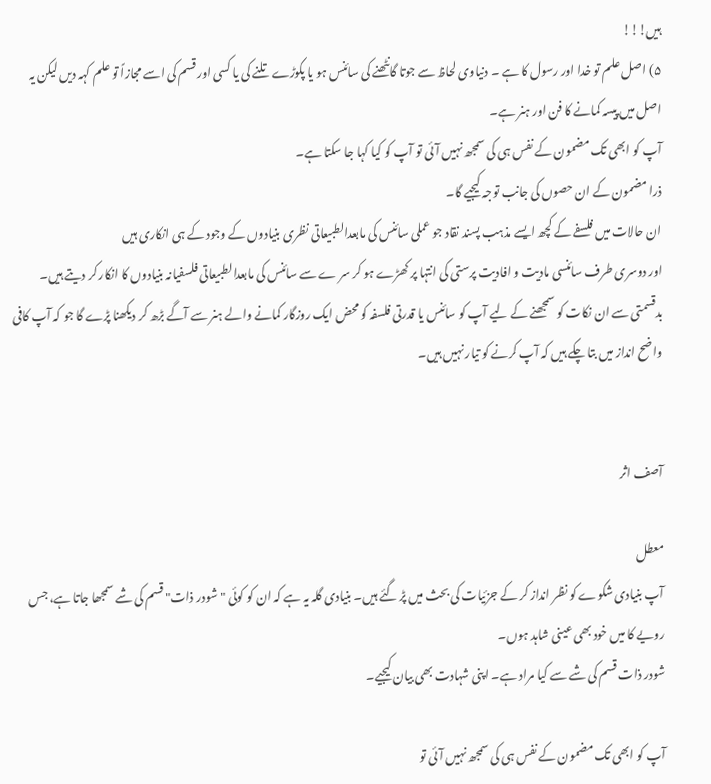ہیں!!!
۵) اصل علم تو خدا اور رسول کا ہے ۔ دنیاوی لحاظ سے جوتا گانٹھنے کی سائنس ہو یا پکوڑے تلنے کی یا کسی اور قسم کی اسے مجازاً تو علم کہہ دیں لیکن یہ اصل میں پیسہ کمانے کا فن اور ہنر ہے۔
آپ کو ابھی تک مضمون کے نفس ہی کی سمجھ نہیں آئی تو آپ کو کیا کہا جا سکتا ہے۔
ذرا مضمون کے ان حصوں کی جانب توجہ کیجیے گا۔
ان حالات میں فلسفے کے کچھ ایسے مذہب پسند نقاد جو عملی سائنس کی مابعدالطبیعاتی نظری بنیادوں کے وجود کے ہی انکاری ہیں
اور دوسری طرف سائنسی مادیت و افادیت پرستی کی انتہا پر کھڑے ہو کر سر ے سے سائنس کی مابعدالطبیعاتی فلسفیانہ بنیادوں کا انکار کر دیتے ہیں۔
بدقسمتی سے ان نکات کو سمجھنے کے لیے آپ کو سائنس یا قدرتی فلسفہ کو محض ایک روزگار کمانے والے ہنر سے آگے بڑھ کر دیکھنا پڑے گا جو کہ آپ کافی واضح انداز میں بتا چکے ہیں کہ آپ کرنے کو تیار نہیں ہیں۔


آصف اثر

معطل
آپ بنیادی شکوے کو نظر انداز کر کے جزئیات کی بحث میں پڑ گئے ہیں۔ بنیادی گلہ یہ ہے کہ ان کو کوئی "شودر ذات" قسم کی شے سمجھا جاتا ہے، جس رویے کا میں خود بھی عینی شاہد ہوں۔
شودر ذات قسم کی شے سے کیا مراد ہے۔ اپنی شہادت بھی بیان کیجیے۔

آپ کو ابھی تک مضمون کے نفس ہی کی سمجھ نہیں آئی تو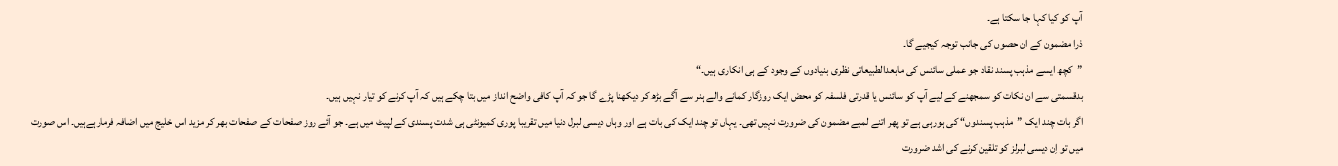آپ کو کیا کہا جا سکتا ہے۔
ذرا مضمون کے ان حصوں کی جانب توجہ کیجیے گا۔
”کچھ ایسے مذہب پسند نقاد جو عملی سائنس کی مابعدالطبیعاتی نظری بنیادوں کے وجود کے ہی انکاری ہیں۔“
بدقسمتی سے ان نکات کو سمجھنے کے لیے آپ کو سائنس یا قدرتی فلسفہ کو محض ایک روزگار کمانے والے ہنر سے آگے بڑھ کر دیکھنا پڑے گا جو کہ آپ کافی واضح انداز میں بتا چکے ہیں کہ آپ کرنے کو تیار نہیں ہیں۔
اگر بات چند ایک ”مذہب پسندوں“ کی ہورہی ہے تو پھر اتنے لمبے مضمون کی ضرورت نہیں تھی۔ یہاں تو چند ایک کی بات ہے اور وہاں دیسی لبرل دنیا میں تقریبا پوری کمیونٹی ہی شدت پسندی کے لپیٹ میں ہے۔ جو آئے روز صفحات کے صفحات بھر کر مزید اس خلیج میں اضافہ فرمارہےہیں۔ اس صورت میں تو اِن دیسی لبرلز کو تلقین کرنے کی اشد ضرورت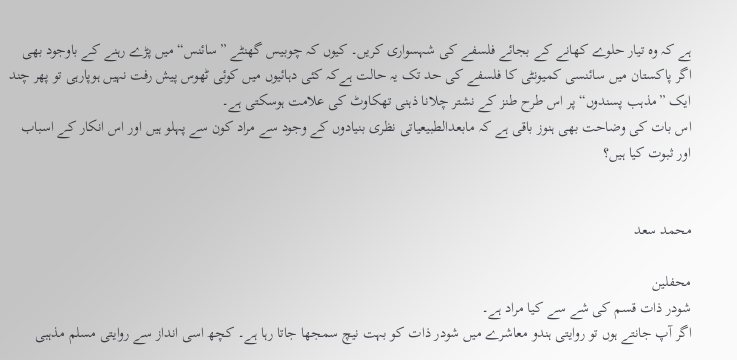ہے کہ وہ تیار حلوے کھانے کے بجائے فلسفے کی شہسواری کریں۔ کیوں کہ چوبیس گھنٹے ”سائنس“ میں پڑے رہنے کے باوجود بھی اگر پاکستان میں سائنسی کمیونٹی کا فلسفے کی حد تک یہ حالت ہےکہ کئی دہائیوں میں کوئی ٹھوس پیش رفت نہیں ہوپارہی تو پھر چند ایک ”مذہب پسندوں“ پر اس طرح طنز کے نشتر چلانا ذہنی تھکاوٹ کی علامت ہوسکتی ہے۔
اس بات کی وضاحت بھی ہنوز باقی ہے کہ مابعدالطبیعیاتی نظری بنیادوں کے وجود سے مراد کون سے پہلو ہیں اور اس انکار کے اسباب اور ثبوت کیا ہیں؟


محمد سعد

محفلین
شودر ذات قسم کی شے سے کیا مراد ہے۔
اگر آپ جانتے ہوں تو روایتی ہندو معاشرے میں شودر ذات کو بہت نیچ سمجھا جاتا رہا ہے۔ کچھ اسی انداز سے روایتی مسلم مذہبی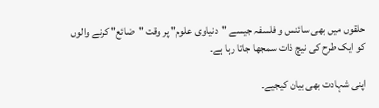حلقوں میں بھی سائنس و فلسفہ جیسے "دنیاوی علوم" پر وقت "ضائع" کرنے والوں کو ایک طرح کی نیچ ذات سمجھا جاتا رہا ہے۔

اپنی شہادت بھی بیان کیجیے۔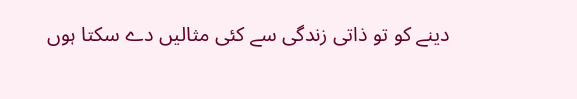دینے کو تو ذاتی زندگی سے کئی مثالیں دے سکتا ہوں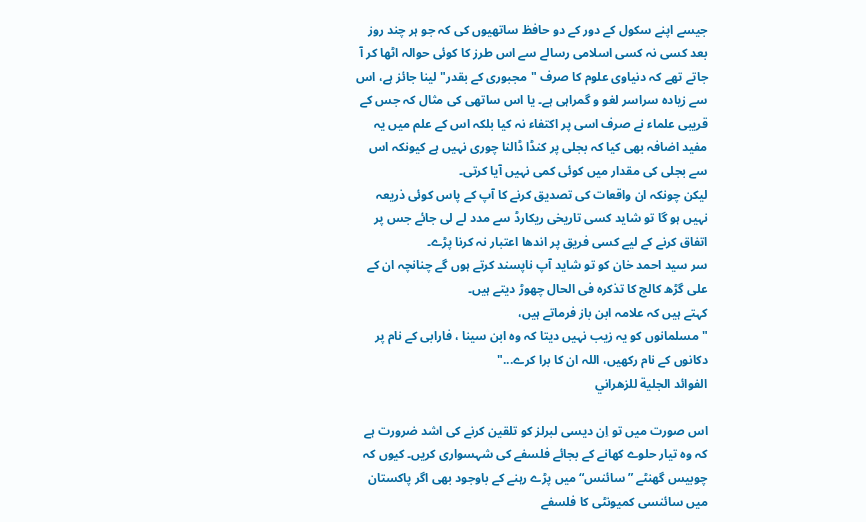جیسے اپنے سکول کے دور کے دو حافظ ساتھیوں کی کہ جو ہر چند روز بعد کسی نہ کسی اسلامی رسالے سے اس طرز کا کوئی حوالہ اٹھا کر آ جاتے تھے کہ دنیاوی علوم کا صرف "مجبوری کے بقدر" لینا جائز ہے، اس سے زیادہ سراسر لغو و گمراہی ہے۔ یا اس ساتھی کی مثال کہ جس کے قریبی علماء نے صرف اسی پر اکتفاء نہ کیا بلکہ اس کے علم میں یہ مفید اضافہ بھی کیا کہ بجلی پر کنڈا ڈالنا چوری نہیں ہے کیونکہ اس سے بجلی کی مقدار میں کوئی کمی نہیں آیا کرتی۔
لیکن چونکہ ان واقعات کی تصدیق کرنے کا آپ کے پاس کوئی ذریعہ نہیں ہو گا تو شاید کسی تاریخی ریکارڈ سے مدد لے لی جائے جس پر اتفاق کرنے کے لیے کسی فریق پر اندھا اعتبار نہ کرنا پڑے۔
سر سید احمد خان کو تو شاید آپ ناپسند کرتے ہوں گے چنانچہ ان کے علی گڑھ کالج کا تذکرہ فی الحال چھوڑ دیتے ہیں۔
کہتے ہیں کہ علامہ ابن باز فرماتے ہیں،
" مسلمانوں کو یہ زیب نہیں دیتا کہ وہ ابن سینا ، فارابی کے نام پر دکانوں کے نام رکھیں، اللہ ان کا برا کرے..."
الفوائد الجلية للزهراني

اس صورت میں تو اِن دیسی لبرلز کو تلقین کرنے کی اشد ضرورت ہے کہ وہ تیار حلوے کھانے کے بجائے فلسفے کی شہسواری کریں۔ کیوں کہ چوبیس گھنٹے ”سائنس“ میں پڑے رہنے کے باوجود بھی اگر پاکستان میں سائنسی کمیونٹی کا فلسفے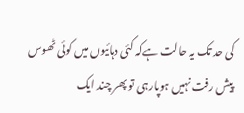کی حد تک یہ حالت ہےکہ کئی دہائیوں میں کوئی ٹھوس پیش رفت نہیں ہوپارہی تو پھر چند ایک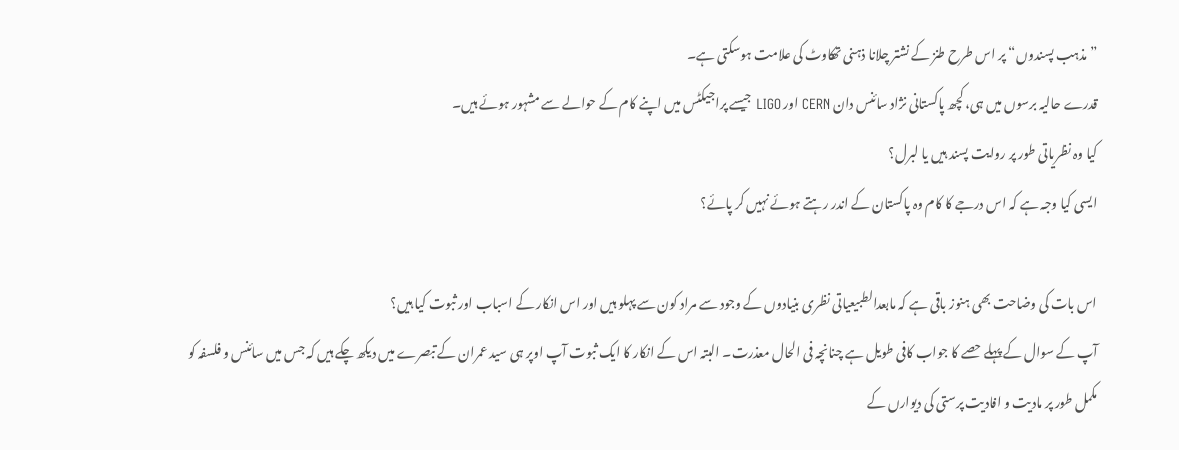”مذہب پسندوں“ پر اس طرح طنز کے نشتر چلانا ذہنی تھکاوٹ کی علامت ہوسکتی ہے۔
قدرے حالیہ برسوں میں ہی، کچھ پاکستانی نژاد سائنس دان CERN اور LIGO جیسے پراجیکٹس میں اپنے کام کے حوالے سے مشہور ہوئے ہیں۔
کیا وہ نظریاتی طور پر روایت پسند ہیں یا لبرل؟
ایسی کیا وجہ ہے کہ اس درجے کا کام وہ پاکستان کے اندر رہتے ہوئے نہیں کر پائے؟

اس بات کی وضاحت بھی ہنوز باقی ہے کہ مابعدالطبیعیاتی نظری بنیادوں کے وجود سے مراد کون سے پہلو ہیں اور اس انکار کے اسباب اور ثبوت کیا ہیں؟
آپ کے سوال کے پہلے حصے کا جواب کافی طویل ہے چنانچہ فی الحال معذرت۔ البتہ اس کے انکار کا ایک ثبوت آپ اوپر ہی سید عمران کے تبصرے میں دیکھ چکے ہیں کہ جس میں سائنس و فلسفہ کو مکمل طور پر مادیت و افادیت پرستی کی دیوارں کے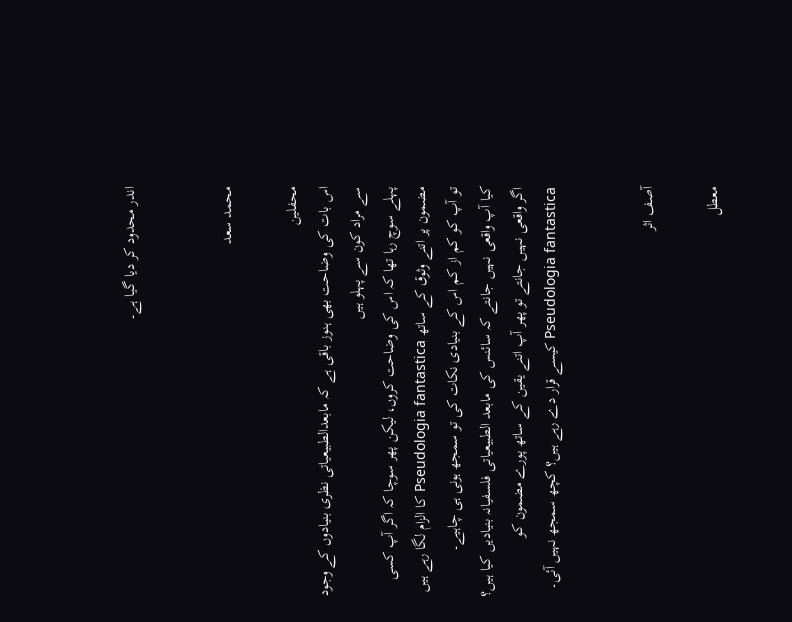اندر محدود کر دیا گیا ہے۔


محمد سعد

محفلین
اس بات کی وضاحت بھی ہنوز باقی ہے کہ مابعدالطبیعیاتی نظری بنیادوں کے وجود سے مراد کون سے پہلو ہیں
پہلے سوچ رہا تھا کہ اس کی وضاحت کروں، لیکن پھر سوچا کہ اگر آپ کسی مضمون پر اتنے وثوق کے ساتھ Pseudologia fantastica کا الزام لگا رہے ہیں تو آپ کو کم از کم اس کے بنیادی نکات کی تو سمجھ ہونی ہی چاہیے۔
کیا آپ واقعی نہیں جانتے کہ سائنس کی مابعد الطبیعیاتی فلسفیانہ بنیادیں کیا ہیں؟ اگر واقعی نہیں جانتے تو پھر آپ اتنے یقین کے ساتھ پورے مضمون کو Pseudologia fantastica کیسے قرار دے رہے ہیں؟ کچھ سمجھ نہیں آئی۔


آصف اثر

معطل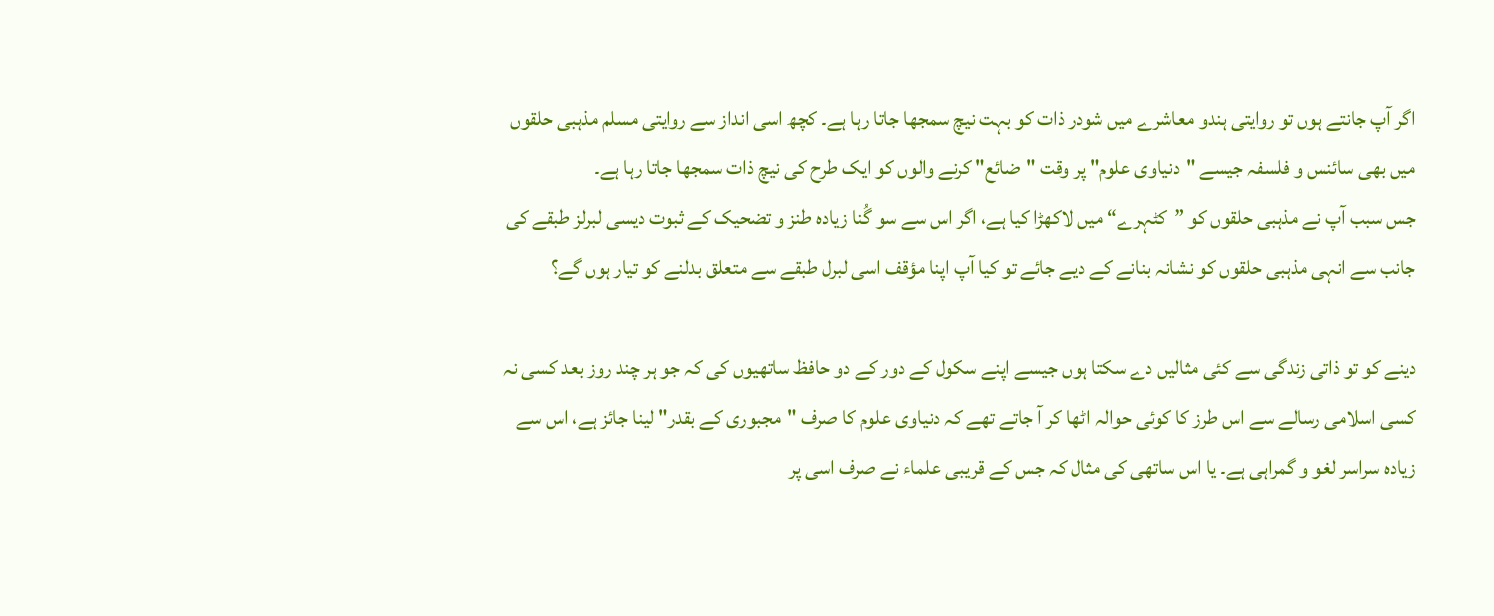اگر آپ جانتے ہوں تو روایتی ہندو معاشرے میں شودر ذات کو بہت نیچ سمجھا جاتا رہا ہے۔ کچھ اسی انداز سے روایتی مسلم مذہبی حلقوں میں بھی سائنس و فلسفہ جیسے "دنیاوی علوم" پر وقت "ضائع" کرنے والوں کو ایک طرح کی نیچ ذات سمجھا جاتا رہا ہے۔
جس سبب آپ نے مذہبی حلقوں کو ”کٹہرے“ میں لاکھڑا کیا ہے، اگر اس سے سو گُنا زیادہ طنز و تضحیک کے ثبوت دیسی لبرلز طبقے کی جانب سے انہی مذہبی حلقوں کو نشانہ بنانے کے دیے جائے تو کیا آپ اپنا مؤقف اسی لبرل طبقے سے متعلق بدلنے کو تیار ہوں گے؟

دینے کو تو ذاتی زندگی سے کئی مثالیں دے سکتا ہوں جیسے اپنے سکول کے دور کے دو حافظ ساتھیوں کی کہ جو ہر چند روز بعد کسی نہ کسی اسلامی رسالے سے اس طرز کا کوئی حوالہ اٹھا کر آ جاتے تھے کہ دنیاوی علوم کا صرف "مجبوری کے بقدر" لینا جائز ہے، اس سے زیادہ سراسر لغو و گمراہی ہے۔ یا اس ساتھی کی مثال کہ جس کے قریبی علماء نے صرف اسی پر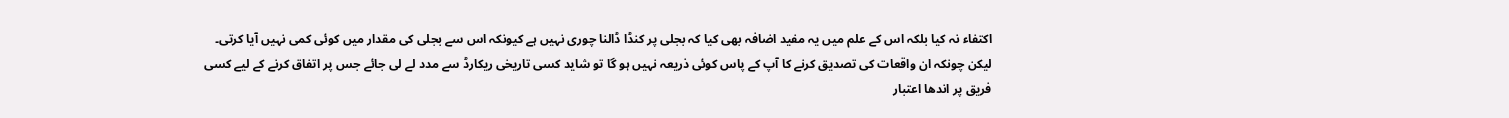اکتفاء نہ کیا بلکہ اس کے علم میں یہ مفید اضافہ بھی کیا کہ بجلی پر کنڈا ڈالنا چوری نہیں ہے کیونکہ اس سے بجلی کی مقدار میں کوئی کمی نہیں آیا کرتی۔
لیکن چونکہ ان واقعات کی تصدیق کرنے کا آپ کے پاس کوئی ذریعہ نہیں ہو گا تو شاید کسی تاریخی ریکارڈ سے مدد لے لی جائے جس پر اتفاق کرنے کے لیے کسی فریق پر اندھا اعتبار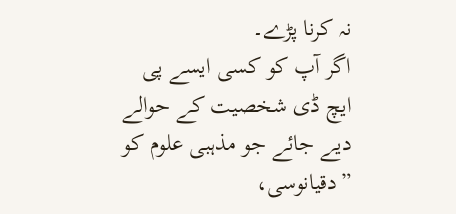نہ کرنا پڑے۔
اگر آپ کو کسی ایسے پی ایچ ڈی شخصیت کے حوالے دیے جائے جو مذہبی علوم کو ”دقیانوسی،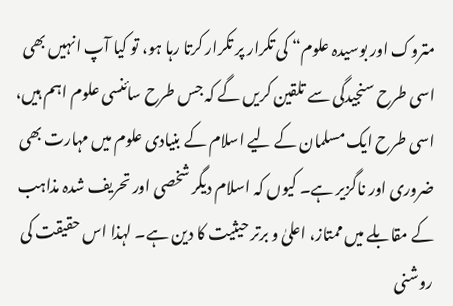متروک اور بوسیدہ علوم“ کی تکرار پر تکرار کرتا رہا ہو، تو کیا آپ انہیں بھی اسی طرح سنجیدگی سے تلقین کریں گے کہ جس طرح سائنسی علوم اہم ہیں، اسی طرح ایک مسلمان کے لیے اسلام کے بنیادی علوم میں مہارت بھی ضروری اور ناگزیر ہے۔ کیوں کہ اسلام دیگر شخصی اور تحریف شدہ مذاہب کے مقابلے میں ممتاز، اعلیٰ و برتر حیثیت کا دین ہے۔ لہذا اس حقیقت کی روشنی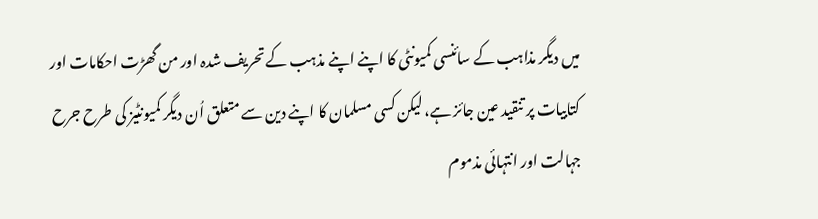میں دیگر مذاہب کے سائنسی کمیونٹی کا اپنے اپنے مذہب کے تحریف شدہ اور من گھڑت احکامات اور کتابیات پر تنقید عین جائز ہے، لیکن کسی مسلمان کا اپنے دین سے متعلق اُن دیگر کمیونٹیز کی طرح جرح جہالت اور انتہائی مذموم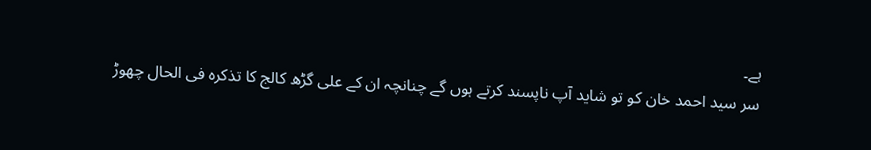ہے۔
سر سید احمد خان کو تو شاید آپ ناپسند کرتے ہوں گے چنانچہ ان کے علی گڑھ کالج کا تذکرہ فی الحال چھوڑ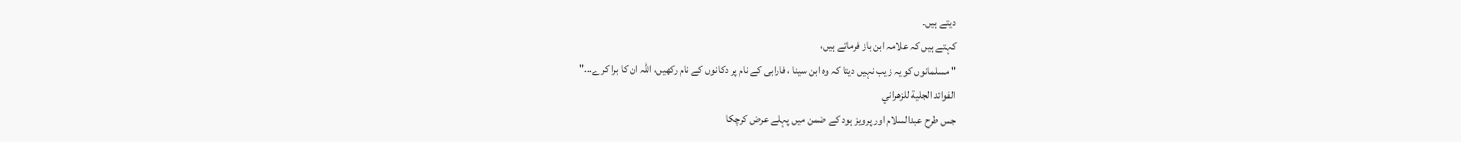دیتے ہیں۔
کہتے ہیں کہ علامہ ابن باز فرماتے ہیں،
" مسلمانوں کو یہ زیب نہیں دیتا کہ وہ ابن سینا ، فارابی کے نام پر دکانوں کے نام رکھیں، اللہ ان کا برا کرے..."
الفوائد الجلية للزهراني
جس طرح عبدالسلام اور پرویز ہود کے ضمن میں پہلے عرض کرچکا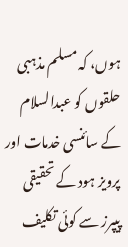ہوں، کہ مسلم مذہبی حلقوں کو عبدالسلام کے سائنسی خدمات اور پرویز ہود کے تحقیقی پیپرز سے کوئی تکلیف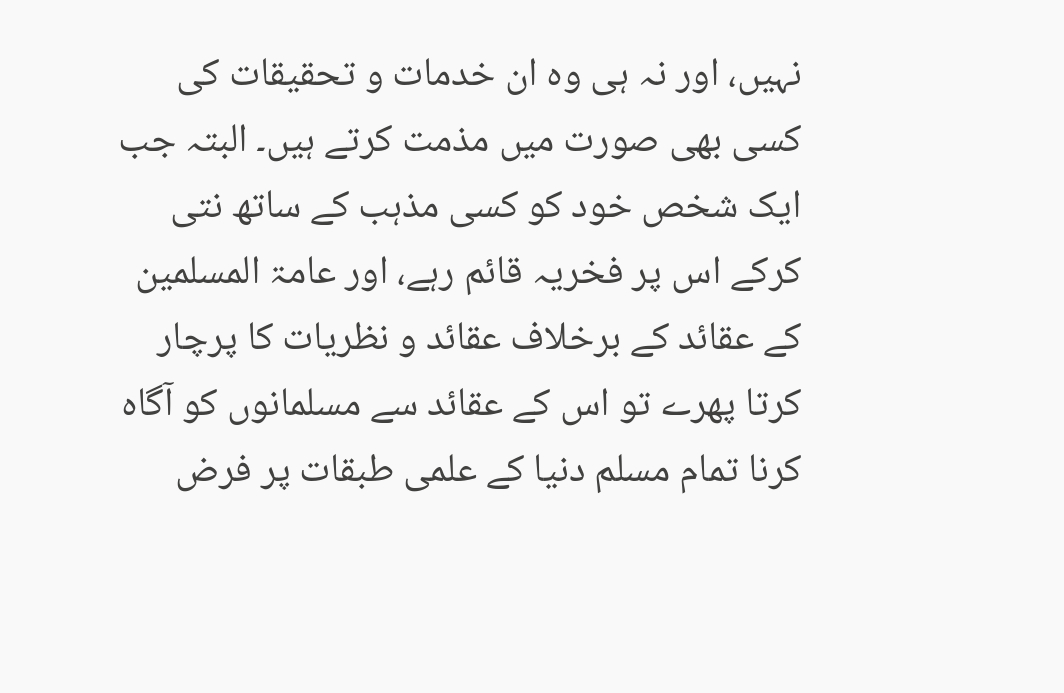نہیں، اور نہ ہی وہ ان خدمات و تحقیقات کی کسی بھی صورت میں مذمت کرتے ہیں۔ البتہ جب ایک شخص خود کو کسی مذہب کے ساتھ نتی کرکے اس پر فخریہ قائم رہے، اور عامۃ المسلمین کے عقائد کے برخلاف عقائد و نظریات کا پرچار کرتا پھرے تو اس کے عقائد سے مسلمانوں کو آگاہ کرنا تمام مسلم دنیا کے علمی طبقات پر فرض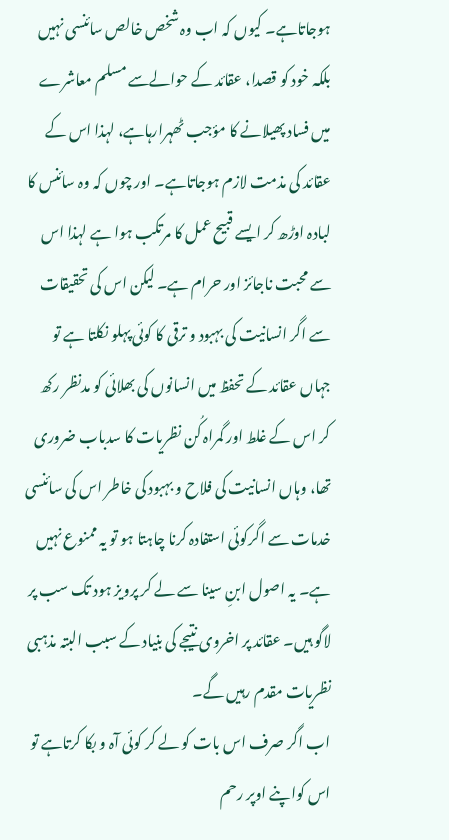ہوجاتاہے۔ کیوں کہ اب وہ شخص خالص سائنسی نہیں بلکہ خود کو قصدا، عقائد کے حوالےسے مسلم معاشرے میں فساد پھیلانے کا مؤجب ٹھہرارہاہے، لہذا اس کے عقائد کی مذمت لازم ہوجاتاہے۔ اور چوں کہ وہ سائنس کا لبادہ اوڑھ کر ایسے قبیح عمل کا مرتکب ہوا ہے لہذا اس سے محبت ناجائز اور حرام ہے۔ لیکن اس کی تحقیقات سے اگر انسانیت کی بہبود و ترقی کا کوئی پہلو نکلتا ہے تو جہاں عقائد کے تحفظ میں انسانوں کی بھلائی کو مدنظر رکھ کر اس کے غلط اور گمراہ کُن نظریات کا سدباب ضروری تھا، وہاں انسانیت کی فلاح و بہبود کی خاطر اس کی سائنسی خدمات سے اگرکوئی استفادہ کرنا چاہتا ہو تو یہ ممنوع نہیں ہے۔ یہ اصول ابنِ سینا سے لے کر پرویز ہود تک سب پر لاگو ہیں۔ عقائد پر اخروی نتیجے کی بنیاد کے سبب البتہ مذہبی نظریات مقدم رہیں گے۔
اب اگر صرف اس بات کو لے کر کوئی آہ و بکا کرتاہے تو اس کواپنے اوپر رحم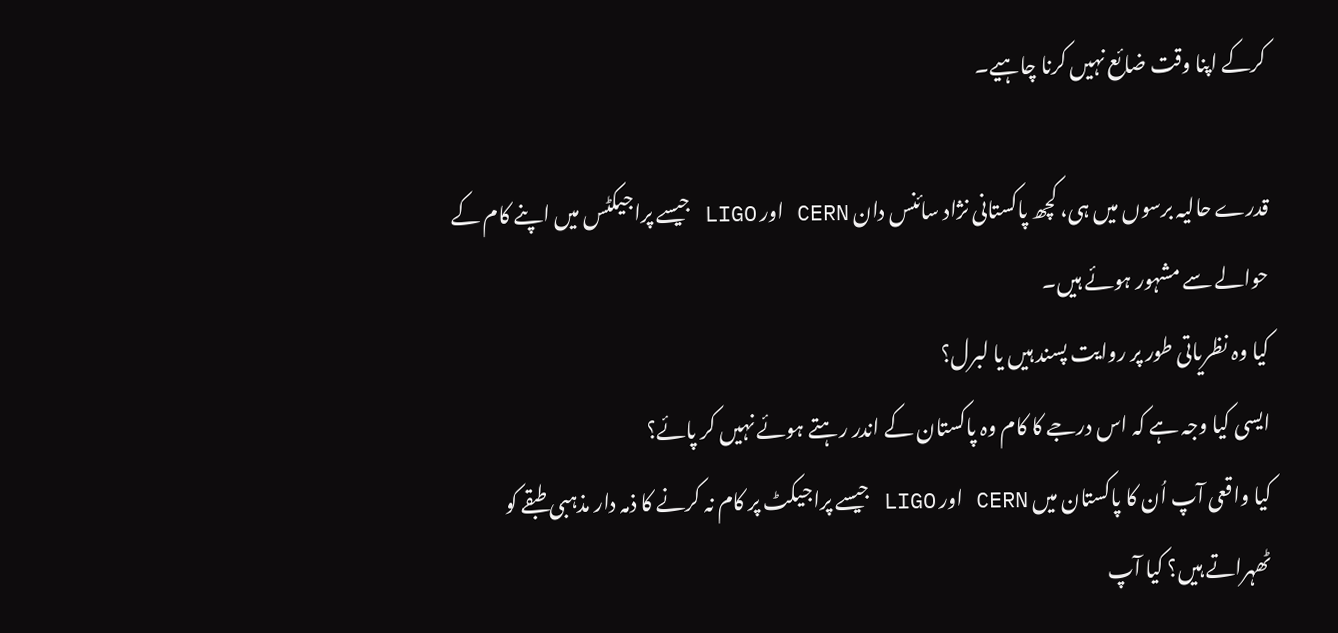کرکے اپنا وقت ضائع نہیں کرنا چاہیے۔

قدرے حالیہ برسوں میں ہی، کچھ پاکستانی نژاد سائنس دان CERN اور LIGO جیسے پراجیکٹس میں اپنے کام کے حوالے سے مشہور ہوئے ہیں۔
کیا وہ نظریاتی طور پر روایت پسند ہیں یا لبرل؟
ایسی کیا وجہ ہے کہ اس درجے کا کام وہ پاکستان کے اندر رہتے ہوئے نہیں کر پائے؟
کیا واقعی آپ اُن کا پاکستان میں CERN اور LIGO جیسے پراجیکٹ پر کام نہ کرنے کا ذمہ دار مذہبی طبقے کو ٹھہراتے ہیں؟ کیا آپ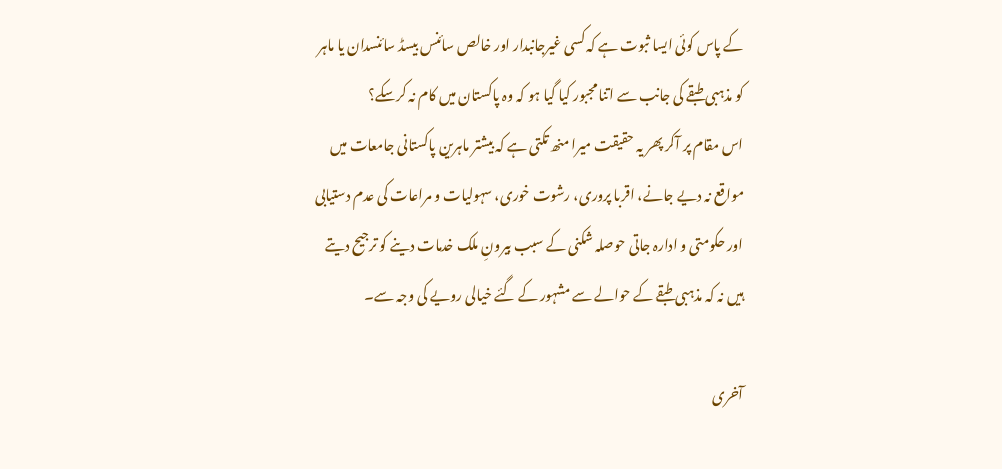کے پاس کوئی ایسا ثبوت ہے کہ کسی غیرجانبدار اور خالص سائنس بیسڈ سائنسدان یا ماہر کو مذہبی طبقے کی جانب سے اتنا مجبور کیا گیا ہو کہ وہ پاکستان میں کام نہ کرسکے؟
اس مقام پر آکر پھر یہ حقیقت میرا منھ تکتی ہے کہ بیشتر ماہرین پاکستانی جامعات میں مواقع نہ دیے جانے، اقربا پروری، رشوت خوری، سہولیات و مراعات کی عدم دستیابی اور حکومتی و ادارہ جاتی حوصلہ شکنی کے سبب بیرونِ ملک خدمات دینے کو ترجیح دیتے ہیں نہ کہ مذہبی طبقے کے حوالے سے مشہور کے گئے خیالی رویے کی وجہ سے۔

آخری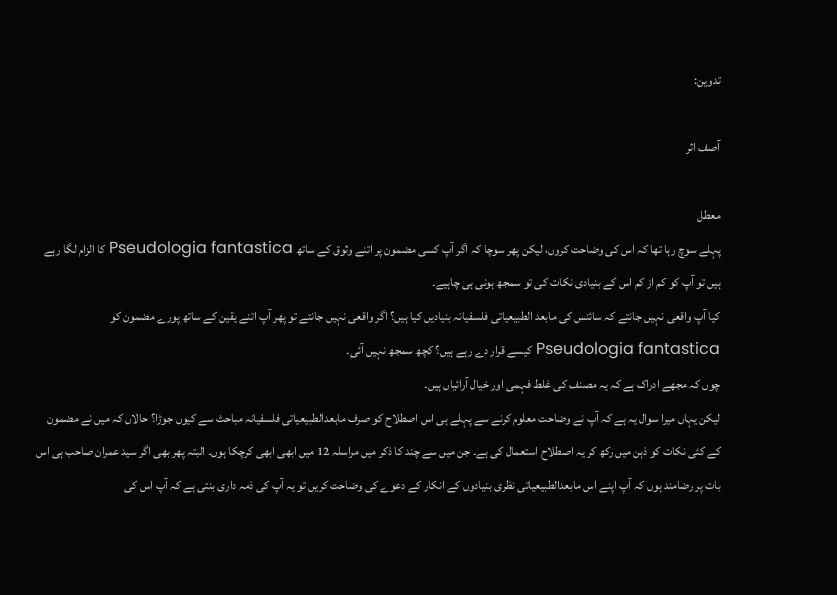تدوین:

آصف اثر

معطل
پہلے سوچ رہا تھا کہ اس کی وضاحت کروں، لیکن پھر سوچا کہ اگر آپ کسی مضمون پر اتنے وثوق کے ساتھ Pseudologia fantastica کا الزام لگا رہے ہیں تو آپ کو کم از کم اس کے بنیادی نکات کی تو سمجھ ہونی ہی چاہیے۔
کیا آپ واقعی نہیں جانتے کہ سائنس کی مابعد الطبیعیاتی فلسفیانہ بنیادیں کیا ہیں؟ اگر واقعی نہیں جانتے تو پھر آپ اتنے یقین کے ساتھ پورے مضمون کو Pseudologia fantastica کیسے قرار دے رہے ہیں؟ کچھ سمجھ نہیں آئی۔
چوں کہ مجھے ادراک ہے کہ یہ مصنف کی غلط فہمی اور خیال آرائیاں ہیں۔
لیکن یہاں میرا سوال یہ ہے کہ آپ نے وضاحت معلوم کرنے سے پہلے ہی اس اصطلاح کو صرف مابعدالطبیعیاتی فلسفیانہ مباحث سے کیوں جوڑا؟ حالاں کہ میں نے مضمون کے کئی نکات کو ذہن میں رکھ کر یہ اصطلاح استعمال کی ہے۔ جن میں سے چند کا ذکر میں مراسلہ 12 میں ابھی ابھی کرچکا ہوں۔ البتہ پھر بھی اگر سید عمران صاحب ہی اس بات پر رضامند ہوں کہ آپ اپنے اس مابعدالطبیعیاتی نظری بنیادوں کے انکار کے دعوے کی وضاحت کریں تو یہ آپ کی ذمہ داری بنتی ہے کہ آپ اس کی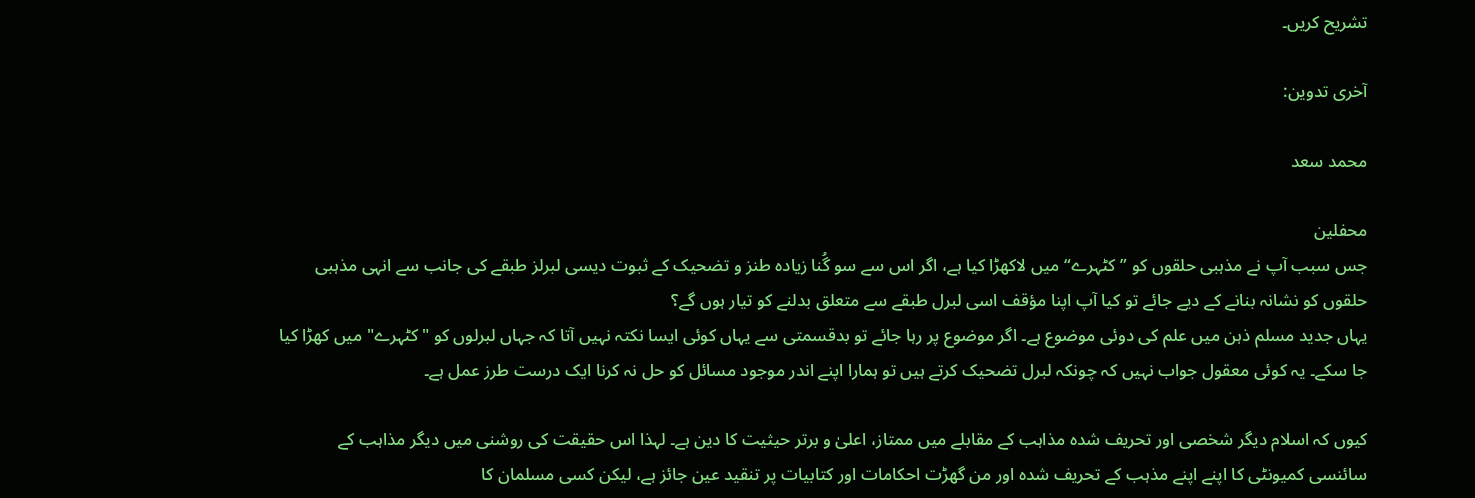تشریح کریں۔

آخری تدوین:

محمد سعد

محفلین
جس سبب آپ نے مذہبی حلقوں کو ”کٹہرے“ میں لاکھڑا کیا ہے، اگر اس سے سو گُنا زیادہ طنز و تضحیک کے ثبوت دیسی لبرلز طبقے کی جانب سے انہی مذہبی حلقوں کو نشانہ بنانے کے دیے جائے تو کیا آپ اپنا مؤقف اسی لبرل طبقے سے متعلق بدلنے کو تیار ہوں گے؟
یہاں جدید مسلم ذہن میں علم کی دوئی موضوع ہے۔ اگر موضوع پر رہا جائے تو بدقسمتی سے یہاں کوئی ایسا نکتہ نہیں آتا کہ جہاں لبرلوں کو "کٹہرے" میں کھڑا کیا جا سکے۔ یہ کوئی معقول جواب نہیں کہ چونکہ لبرل تضحیک کرتے ہیں تو ہمارا اپنے اندر موجود مسائل کو حل نہ کرنا ایک درست طرز عمل ہے۔

کیوں کہ اسلام دیگر شخصی اور تحریف شدہ مذاہب کے مقابلے میں ممتاز، اعلیٰ و برتر حیثیت کا دین ہے۔ لہذا اس حقیقت کی روشنی میں دیگر مذاہب کے سائنسی کمیونٹی کا اپنے اپنے مذہب کے تحریف شدہ اور من گھڑت احکامات اور کتابیات پر تنقید عین جائز ہے، لیکن کسی مسلمان کا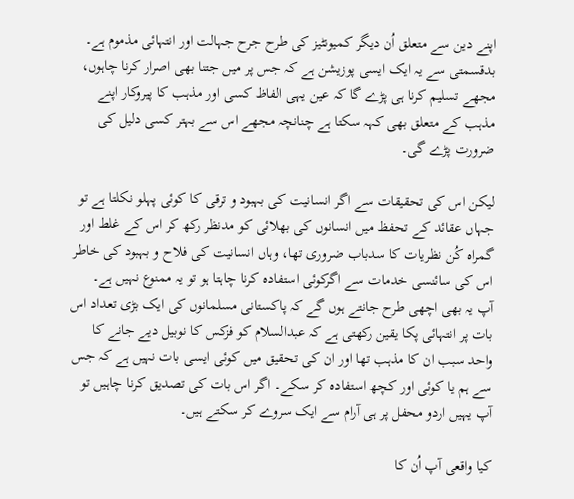اپنے دین سے متعلق اُن دیگر کمیونٹیز کی طرح جرح جہالت اور انتہائی مذموم ہے۔
بدقسمتی سے یہ ایک ایسی پوزیشن ہے کہ جس پر میں جتنا بھی اصرار کرنا چاہوں، مجھے تسلیم کرنا ہی پڑے گا کہ عین یہی الفاظ کسی اور مذہب کا پیروکار اپنے مذہب کے متعلق بھی کہہ سکتا ہے چنانچہ مجھے اس سے بہتر کسی دلیل کی ضرورت پڑے گی۔

لیکن اس کی تحقیقات سے اگر انسانیت کی بہبود و ترقی کا کوئی پہلو نکلتا ہے تو جہاں عقائد کے تحفظ میں انسانوں کی بھلائی کو مدنظر رکھ کر اس کے غلط اور گمراہ کُن نظریات کا سدباب ضروری تھا، وہاں انسانیت کی فلاح و بہبود کی خاطر اس کی سائنسی خدمات سے اگرکوئی استفادہ کرنا چاہتا ہو تو یہ ممنوع نہیں ہے۔
آپ یہ بھی اچھی طرح جانتے ہوں گے کہ پاکستانی مسلمانوں کی ایک بڑی تعداد اس بات پر انتہائی پکا یقین رکھتی ہے کہ عبدالسلام کو فزکس کا نوبیل دیے جانے کا واحد سبب ان کا مذہب تھا اور ان کی تحقیق میں کوئی ایسی بات نہیں ہے کہ جس سے ہم یا کوئی اور کچھ استفادہ کر سکے۔ اگر اس بات کی تصدیق کرنا چاہیں تو آپ یہیں اردو محفل پر ہی آرام سے ایک سروے کر سکتے ہیں۔

کیا واقعی آپ اُن کا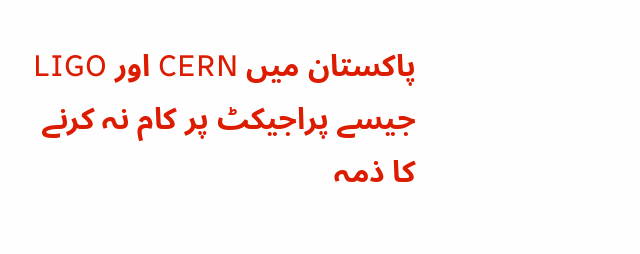پاکستان میں CERN اور LIGO جیسے پراجیکٹ پر کام نہ کرنے کا ذمہ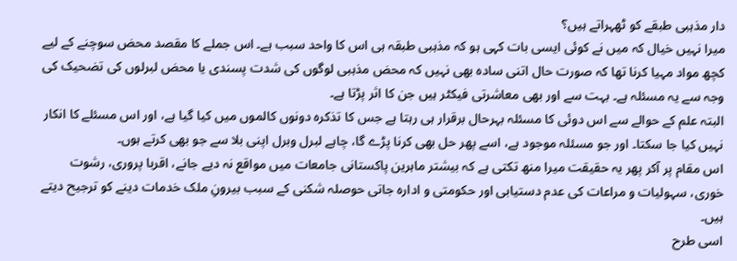دار مذہبی طبقے کو ٹھہراتے ہیں؟
میرا نہیں خیال کہ میں نے کوئی ایسی بات کہی ہو کہ مذہبی طبقہ ہی اس کا واحد سبب ہے۔ اس جملے کا مقصد محض سوچنے کے لیے کچھ مواد مہیا کرنا تھا کہ صورت حال اتنی سادہ بھی نہیں کہ محض مذہبی لوگوں کی شدت پسندی یا محض لبرلوں کی تضحیک کی وجہ سے یہ مسئلہ ہے۔ بہت سے اور بھی معاشرتی فیکٹر ہیں جن کا اثر پڑتا ہے۔
البتہ علم کے حوالے سے اس دوئی کا مسئلہ بہرحال برقرار ہی رہتا ہے جس کا تذکرہ دونوں کالموں میں کیا گیا ہے، اور اس مسئلے کا انکار نہیں کیا جا سکتا۔ اور جو مسئلہ موجود ہے، اسے پھر حل بھی کرنا پڑے گا، چاہے لبرل وبرل اپنی بلا سے جو بھی کرتے ہوں۔
اس مقام پر آکر پھر یہ حقیقت میرا منھ تکتی ہے کہ بیشتر ماہرین پاکستانی جامعات میں مواقع نہ دیے جانے، اقربا پروری، رشوت خوری، سہولیات و مراعات کی عدم دستیابی اور حکومتی و ادارہ جاتی حوصلہ شکنی کے سبب بیرونِ ملک خدمات دینے کو ترجیح دیتے ہیں۔
اسی طرح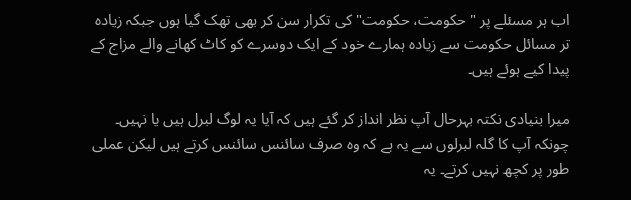اب ہر مسئلے پر "حکومت، حکومت" کی تکرار سن کر بھی تھک گیا ہوں جبکہ زیادہ تر مسائل حکومت سے زیادہ ہمارے خود کے ایک دوسرے کو کاٹ کھانے والے مزاج کے پیدا کیے ہوئے ہیں۔

میرا بنیادی نکتہ بہرحال آپ نظر انداز کر گئے ہیں کہ آیا یہ لوگ لبرل ہیں یا نہیں۔ چونکہ آپ کا گلہ لبرلوں سے یہ ہے کہ وہ صرف سائنس سائنس کرتے ہیں لیکن عملی طور پر کچھ نہیں کرتے۔ یہ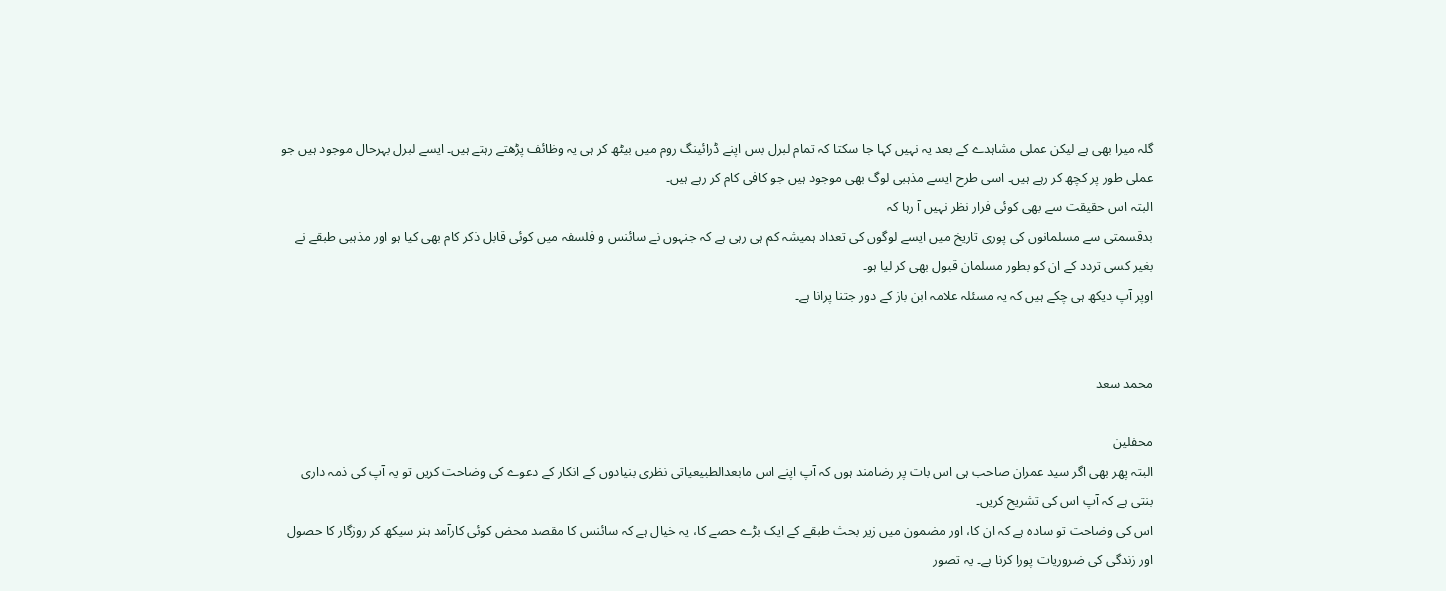گلہ میرا بھی ہے لیکن عملی مشاہدے کے بعد یہ نہیں کہا جا سکتا کہ تمام لبرل بس اپنے ڈرائینگ روم میں بیٹھ کر ہی یہ وظائف پڑھتے رہتے ہیں۔ ایسے لبرل بہرحال موجود ہیں جو عملی طور پر کچھ کر رہے ہیں۔ اسی طرح ایسے مذہبی لوگ بھی موجود ہیں جو کافی کام کر رہے ہیں۔
البتہ اس حقیقت سے بھی کوئی فرار نظر نہیں آ رہا کہ
بدقسمتی سے مسلمانوں کی پوری تاریخ میں ایسے لوگوں کی تعداد ہمیشہ کم ہی رہی ہے کہ جنہوں نے سائنس و فلسفہ میں کوئی قابل ذکر کام بھی کیا ہو اور مذہبی طبقے نے بغیر کسی تردد کے ان کو بطور مسلمان قبول بھی کر لیا ہو۔
اوپر آپ دیکھ ہی چکے ہیں کہ یہ مسئلہ علامہ ابن باز کے دور جتنا پرانا ہے۔


محمد سعد

محفلین
البتہ پھر بھی اگر سید عمران صاحب ہی اس بات پر رضامند ہوں کہ آپ اپنے اس مابعدالطبیعیاتی نظری بنیادوں کے انکار کے دعوے کی وضاحت کریں تو یہ آپ کی ذمہ داری بنتی ہے کہ آپ اس کی تشریح کریں۔
اس کی وضاحت تو سادہ ہے کہ ان کا، اور مضمون میں زیر بحث طبقے کے ایک بڑے حصے کا، یہ خیال ہے کہ سائنس کا مقصد محض کوئی کارآمد ہنر سیکھ کر روزگار کا حصول اور زندگی کی ضروریات پورا کرنا ہے۔ یہ تصور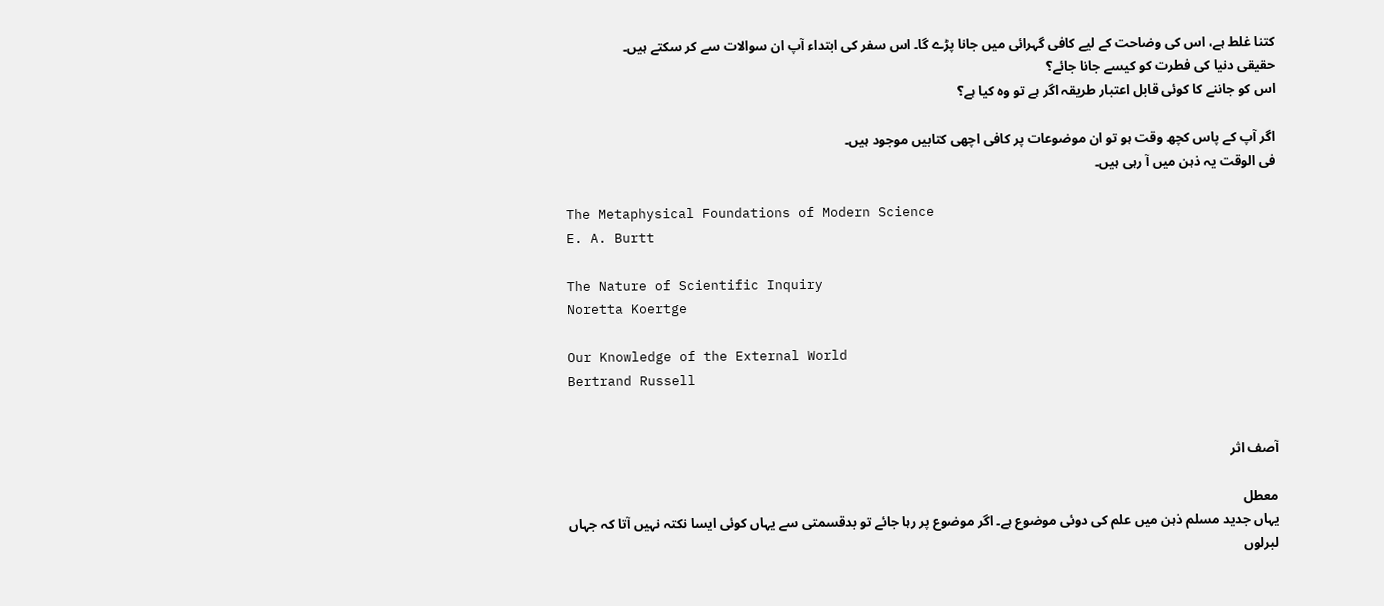کتنا غلط ہے، اس کی وضاحت کے لیے کافی گہرائی میں جانا پڑے گا۔ اس سفر کی ابتداء آپ ان سوالات سے کر سکتے ہیں۔
حقیقی دنیا کی فطرت کو کیسے جانا جائے؟
اس کو جاننے کا کوئی قابل اعتبار طریقہ اگر ہے تو وہ کیا ہے؟

اگر آپ کے پاس کچھ وقت ہو تو ان موضوعات پر کافی اچھی کتابیں موجود ہیں۔
فی الوقت یہ ذہن میں آ رہی ہیں۔

The Metaphysical Foundations of Modern Science
E. A. Burtt

The Nature of Scientific Inquiry
Noretta Koertge

Our Knowledge of the External World
Bertrand Russell


آصف اثر

معطل
یہاں جدید مسلم ذہن میں علم کی دوئی موضوع ہے۔ اگر موضوع پر رہا جائے تو بدقسمتی سے یہاں کوئی ایسا نکتہ نہیں آتا کہ جہاں لبرلوں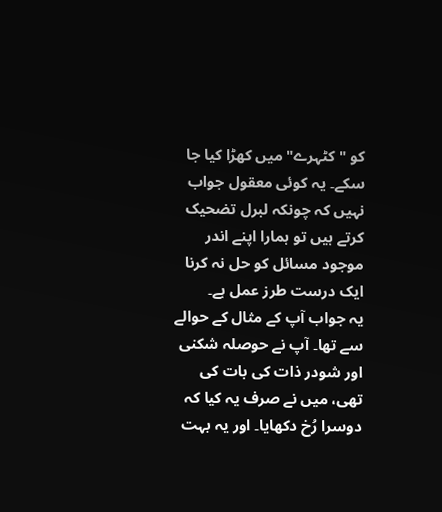کو "کٹہرے" میں کھڑا کیا جا سکے۔ یہ کوئی معقول جواب نہیں کہ چونکہ لبرل تضحیک کرتے ہیں تو ہمارا اپنے اندر موجود مسائل کو حل نہ کرنا ایک درست طرز عمل ہے۔
یہ جواب آپ کے مثال کے حوالے سے تھا۔ آپ نے حوصلہ شکنی اور شودر ذات کی بات کی تھی، میں نے صرف یہ کیا کہ دوسرا رُخ دکھایا۔ اور یہ بہت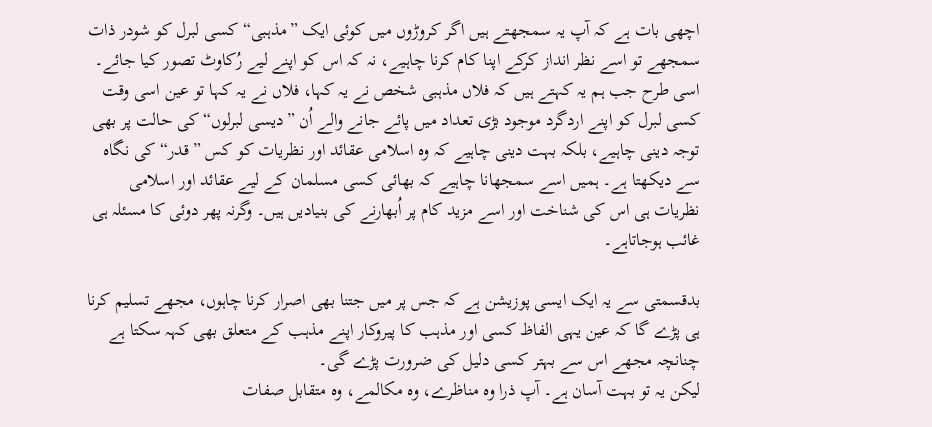اچھی بات ہے کہ آپ یہ سمجھتے ہیں اگر کروڑوں میں کوئی ایک ”مذہبی“ کسی لبرل کو شودر ذات سمجھے تو اسے نظر انداز کرکے اپنا کام کرنا چاہیے، نہ کہ اس کو اپنے لیے رُکاوٹ تصور کیا جائے۔
اسی طرح جب ہم یہ کہتے ہیں کہ فلاں مذہبی شخص نے یہ کہا، فلاں نے یہ کہا تو عین اسی وقت کسی لبرل کو اپنے اردگرد موجود بڑی تعداد میں پائے جانے والے اُن ”دیسی لبرلوں“ کی حالت پر بھی توجہ دینی چاہیے، بلکہ بہت دینی چاہیے کہ وہ اسلامی عقائد اور نظریات کو کس ”قدر“ کی نگاہ سے دیکھتا ہے۔ ہمیں اسے سمجھانا چاہیے کہ بھائی کسی مسلمان کے لیے عقائد اور اسلامی نظریات ہی اس کی شناخت اور اسے مزید کام پر اُبھارنے کی بنیادیں ہیں۔ وگرنہ پھر دوئی کا مسئلہ ہی غائب ہوجاتاہے۔

بدقسمتی سے یہ ایک ایسی پوزیشن ہے کہ جس پر میں جتنا بھی اصرار کرنا چاہوں، مجھے تسلیم کرنا ہی پڑے گا کہ عین یہی الفاظ کسی اور مذہب کا پیروکار اپنے مذہب کے متعلق بھی کہہ سکتا ہے چنانچہ مجھے اس سے بہتر کسی دلیل کی ضرورت پڑے گی۔
لیکن یہ تو بہت آسان ہے۔ آپ ذرا وہ مناظرے، وہ مکالمے، وہ متقابل صفات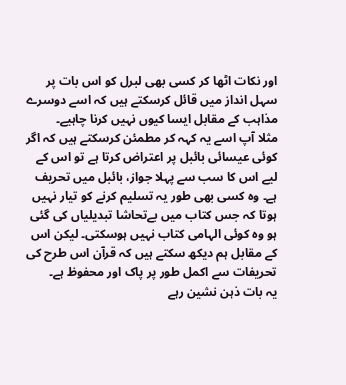اور نکات اٹھا کر کسی بھی لبرل کو اس بات پر سہل انداز میں قائل کرسکتے ہیں کہ اسے دوسرے مذاہب کے مقابل ایسا کیوں نہیں کرنا چاہیے۔
مثلا آپ اسے یہ کہہ کر مطمئن کرسکتے ہیں کہ اگر کوئی عیسائی بائبل پر اعتراض کرتا ہے تو اس کے لیے اس کا سب سے پہلا جواز، بائبل میں تحریف ہے۔ وہ کسی بھی طور یہ تسلیم کرنے کو تیار نہیں ہوتا کہ جس کتاب میں بےتحاشا تبدیلیاں کی گئی ہو وہ کوئی الہامی کتاب نہیں ہوسکتی۔ لیکن اس کے مقابل ہم دیکھ سکتے ہیں کہ قرآن اس طرح کی تحریفات سے اکمل طور پر پاک اور محفوظ ہے۔
یہ بات ذہن نشین رہے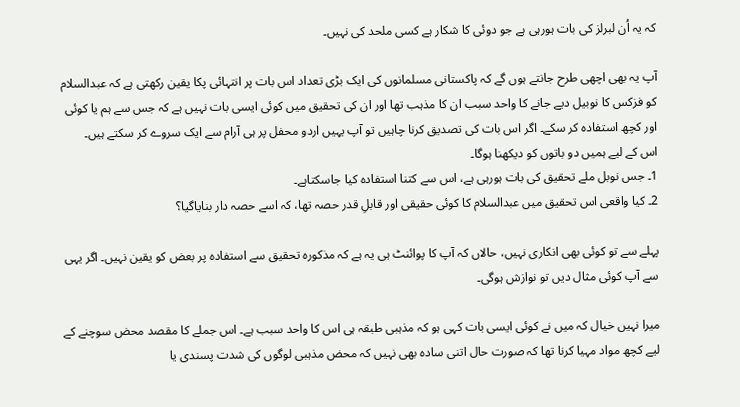کہ یہ اُن لبرلز کی بات ہورہی ہے جو دوئی کا شکار ہے کسی ملحد کی نہیں۔

آپ یہ بھی اچھی طرح جانتے ہوں گے کہ پاکستانی مسلمانوں کی ایک بڑی تعداد اس بات پر انتہائی پکا یقین رکھتی ہے کہ عبدالسلام کو فزکس کا نوبیل دیے جانے کا واحد سبب ان کا مذہب تھا اور ان کی تحقیق میں کوئی ایسی بات نہیں ہے کہ جس سے ہم یا کوئی اور کچھ استفادہ کر سکے۔ اگر اس بات کی تصدیق کرنا چاہیں تو آپ یہیں اردو محفل پر ہی آرام سے ایک سروے کر سکتے ہیں۔
اس کے لیے ہمیں دو باتوں کو دیکھنا ہوگا۔
1۔ جس نوبل ملے تحقیق کی بات ہورہی ہے، اس سے کتنا استفادہ کیا جاسکتاہے۔
2۔ کیا واقعی اس تحقیق میں عبدالسلام کا کوئی حقیقی اور قابلِ قدر حصہ تھا، کہ اسے حصہ دار بنایاگیا؟

پہلے سے تو کوئی بھی انکاری نہیں، حالاں کہ آپ کا پوائنٹ ہی یہ ہے کہ مذکورہ تحقیق سے استفادہ پر بعض کو یقین نہیں۔ اگر یہی سے آپ کوئی مثال دیں تو نوازش ہوگی۔

میرا نہیں خیال کہ میں نے کوئی ایسی بات کہی ہو کہ مذہبی طبقہ ہی اس کا واحد سبب ہے۔ اس جملے کا مقصد محض سوچنے کے لیے کچھ مواد مہیا کرنا تھا کہ صورت حال اتنی سادہ بھی نہیں کہ محض مذہبی لوگوں کی شدت پسندی یا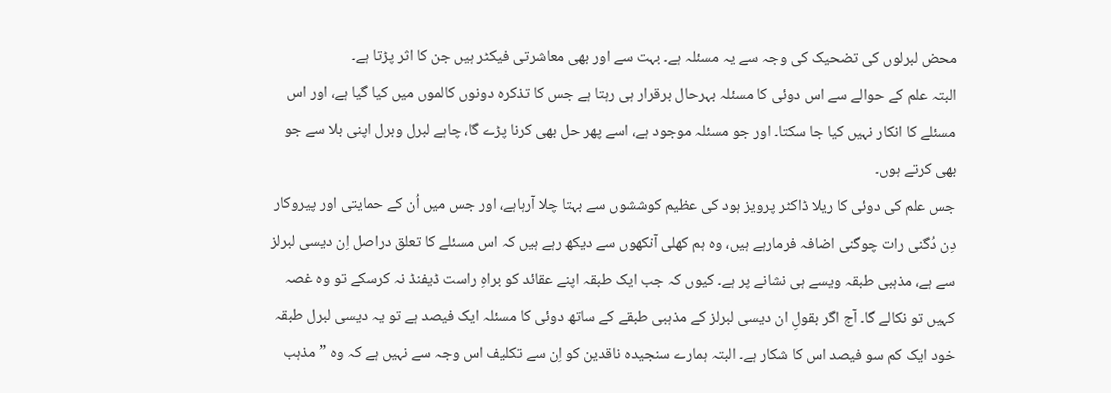محض لبرلوں کی تضحیک کی وجہ سے یہ مسئلہ ہے۔ بہت سے اور بھی معاشرتی فیکٹر ہیں جن کا اثر پڑتا ہے۔
البتہ علم کے حوالے سے اس دوئی کا مسئلہ بہرحال برقرار ہی رہتا ہے جس کا تذکرہ دونوں کالموں میں کیا گیا ہے، اور اس مسئلے کا انکار نہیں کیا جا سکتا۔ اور جو مسئلہ موجود ہے، اسے پھر حل بھی کرنا پڑے گا، چاہے لبرل وبرل اپنی بلا سے جو بھی کرتے ہوں۔
جس علم کی دوئی کا ریلا ڈاکٹر پرویز ہود کی عظیم کوششوں سے بہتا چلا آرہاہے، اور جس میں اُن کے حمایتی اور پیروکار دِن دُگنی رات چوگنی اضافہ فرمارہے ہیں، وہ ہم کھلی آنکھوں سے دیکھ رہے ہیں کہ اس مسئلے کا تعلق دراصل اِن دیسی لبرلز سے ہے، مذہبی طبقہ ویسے ہی نشانے پر ہے۔ کیوں کہ جب ایک طبقہ اپنے عقائد کو براہِ راست ڈیفنڈ نہ کرسکے تو وہ غصہ کہیں تو نکالے گا۔ آج اگر بقولِ ان دیسی لبرلز کے مذہبی طبقے کے ساتھ دوئی کا مسئلہ ایک فیصد ہے تو یہ دیسی لبرل طبقہ خود ایک کم سو فیصد اس کا شکار ہے۔ البتہ ہمارے سنجیدہ ناقدین کو اِن سے تکلیف اس وجہ سے نہیں ہے کہ وہ ”مذہب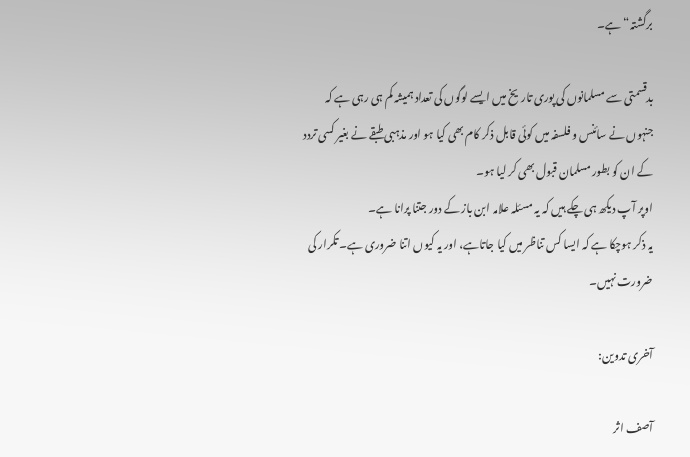برگشتہ“ ہے۔

بدقسمتی سے مسلمانوں کی پوری تاریخ میں ایسے لوگوں کی تعداد ہمیشہ کم ہی رہی ہے کہ جنہوں نے سائنس و فلسفہ میں کوئی قابل ذکر کام بھی کیا ہو اور مذہبی طبقے نے بغیر کسی تردد کے ان کو بطور مسلمان قبول بھی کر لیا ہو۔
اوپر آپ دیکھ ہی چکے ہیں کہ یہ مسئلہ علامہ ابن باز کے دور جتنا پرانا ہے۔
یہ ذکر ہوچکا ہے کہ ایسا کس تناظر میں کیا جاتاہے، اور یہ کیوں اتنا ضروری ہے۔ تکرار کی ضرورت نہیں۔

آخری تدوین:

آصف اثر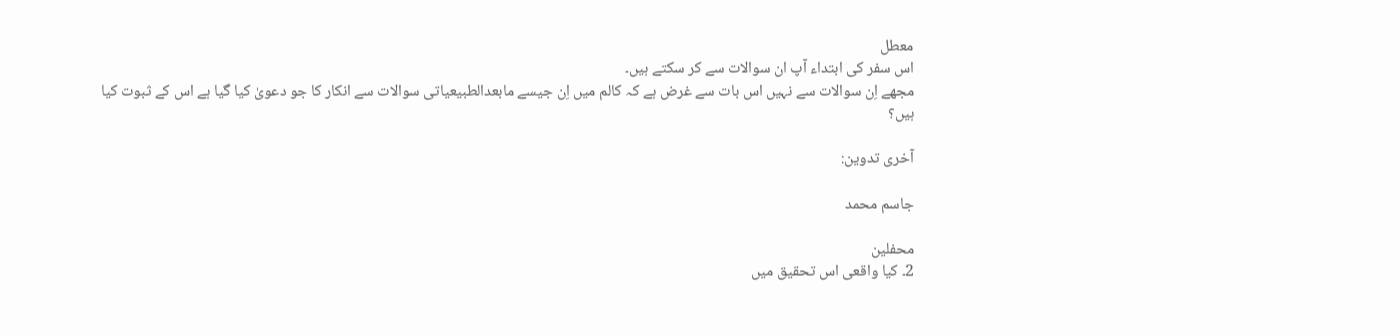معطل
اس سفر کی ابتداء آپ ان سوالات سے کر سکتے ہیں۔
مجھے اِن سوالات سے نہیں اس بات سے غرض ہے کہ کالم میں اِن جیسے مابعدالطبیعیاتی سوالات سے انکار کا جو دعویٰ کیا گیا ہے اس کے ثبوت کیا ہیں؟

آخری تدوین:

جاسم محمد

محفلین
2۔ کیا واقعی اس تحقیق میں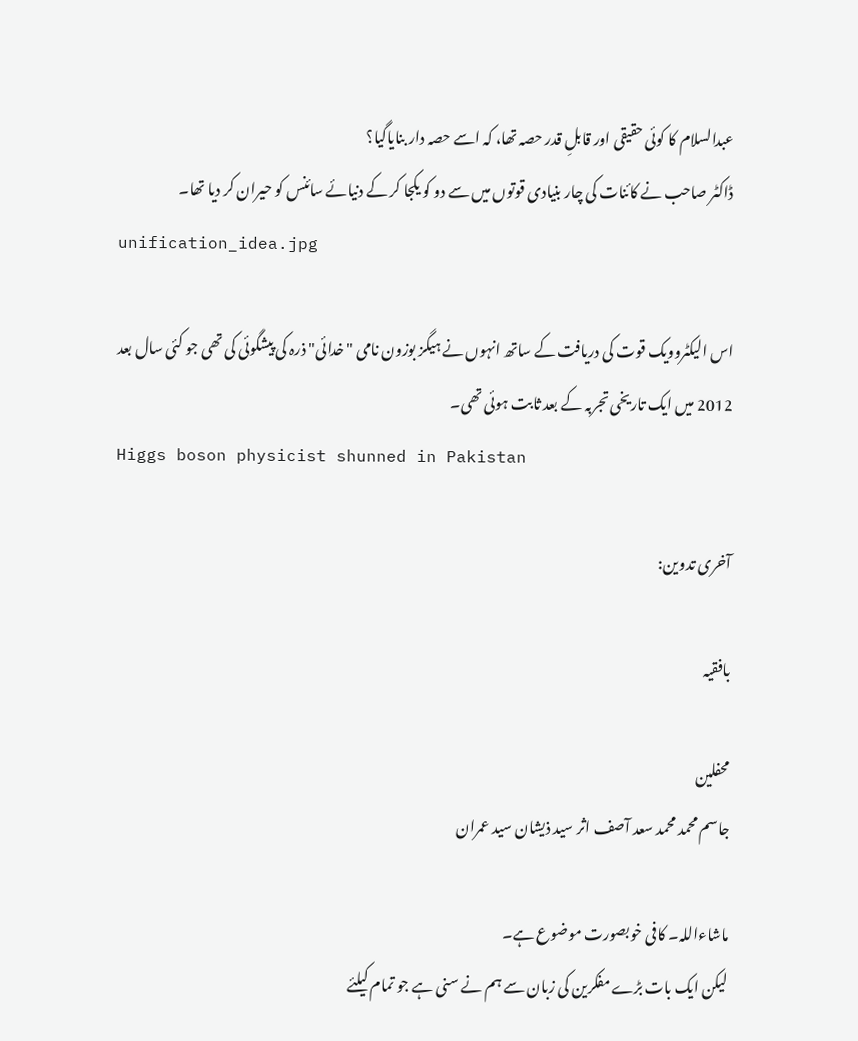عبدالسلام کا کوئی حقیقی اور قابلِ قدر حصہ تھا، کہ اسے حصہ دار بنایاگیا؟
ڈاکٹر صاحب نے کائنات کی چار بنیادی قوتوں میں سے دو کو یکجا کر کے دنیائے سائنس کو حیران کر دیا تھا۔
unification_idea.jpg

اس الیکٹروویک قوت کی دریافت کے ساتھ انہوں نے ہیگز بوزون نامی "خدائی" ذرہ کی پیشگوئی کی تھی جو کئی سال بعد 2012 میں ایک تاریخی تجربہ کے بعد ثابت ہوئی تھی۔
Higgs boson physicist shunned in Pakistan

آخری تدوین:

بافقیہ

محفلین
جاسم محمد محمد سعد آصف اثر سید ذیشان سید عمران

ماشاءاللہ۔ کافی خوبصورت موضوع ہے۔
لیکن ایک بات بڑے مفکرین کی زبان سے ہم نے سنی ہے جو تمام کیلئے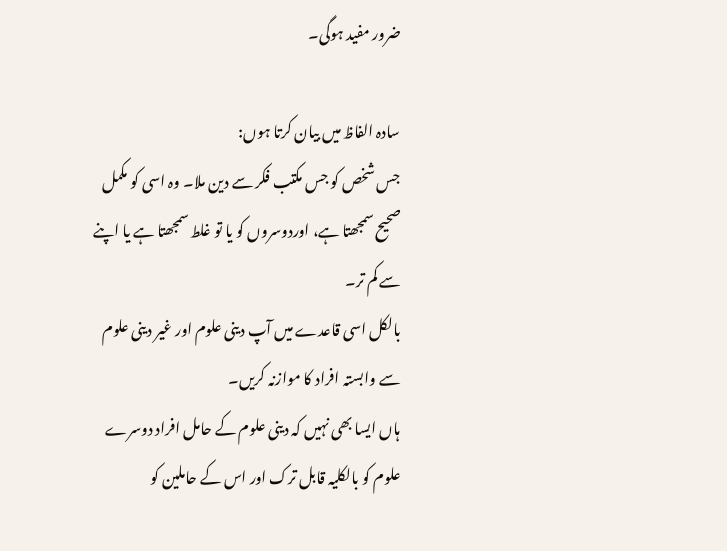ضرور مفید ہوگی۔

سادہ الفاظ میں بیان کرتا ہوں:
جس شخص کو جس مکتب فکر سے دین ملا۔ وہ اسی کو مکمل صحیح سمجھتا ہے، اوردوسروں کو یا تو غلط سمجھتا ہے یا اپنے سے کم تر۔
بالکل اسی قاعدے میں آپ دینی علوم اور غیر دینی علوم سے وابستہ افراد کا موازنہ کریں۔
ہاں ایسا بھی نہیں کہ دینی علوم کے حامل افراد دوسرے علوم کو بالکلیہ قابل ترک اور اس کے حاملین کو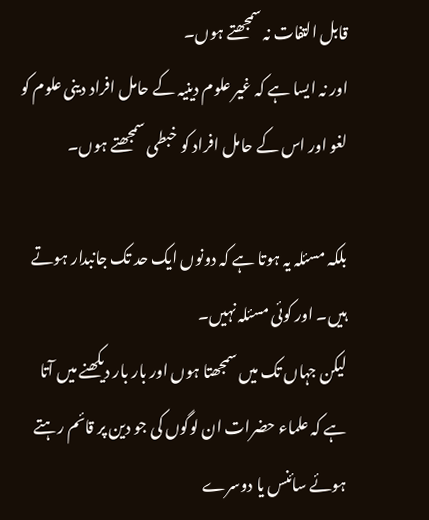قابل التفات نہ سمجھتے ہوں۔
اور نہ ایسا ہے کہ غیر علوم دینیہ کے حامل افراد دینی علوم کو لغو اور اس کے حامل افراد کو خبطی سمجھتے ہوں۔

بلکہ مسئلہ یہ ہوتا ہے کہ دونوں ایک حد تک جانبدار ہوتے ہیں۔ اور کوئی مسئلہ نہیں۔
لیکن جہاں تک میں سمجھتا ہوں اور بار بار دیکھنے میں آتا ہے کہ علماء حضرات ان لوگوں کی جو دین پر قائم رہتے ہوئے سائنس یا دوسرے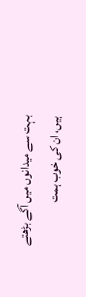بہت سے میدانوں میں آگے بڑھتے ہیں، ان کی خوب ہمت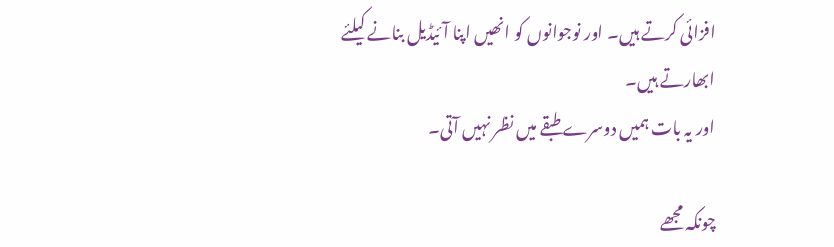افزائی کرتے ہیں۔ اور نوجوانوں کو انھیں اپنا آئیڈیل بنانے کیلئے ابھارتے ہیں۔
اور یہ بات ہمیں دوسرے طبقے میں نظر نہیں آتی۔

چونکہ مجھے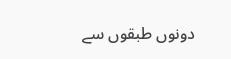دونوں طبقوں سے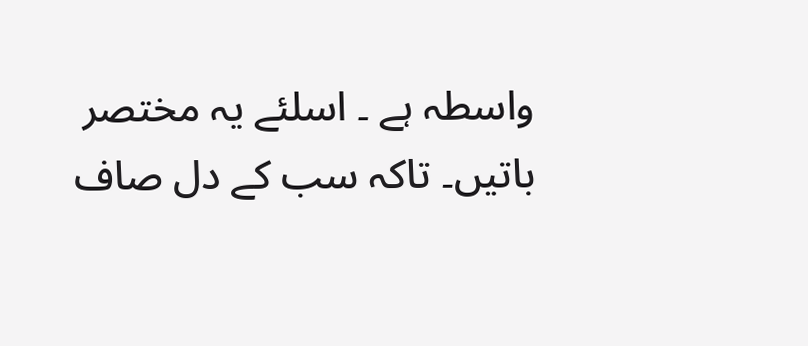واسطہ ہے ۔ اسلئے یہ مختصر باتیں۔ تاکہ سب کے دل صاف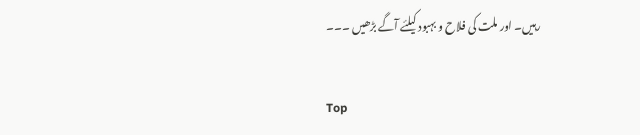رہیں۔ اور ملت کی فلاح و بہبود کیلئے آگے بڑھیں ۔۔۔

Top